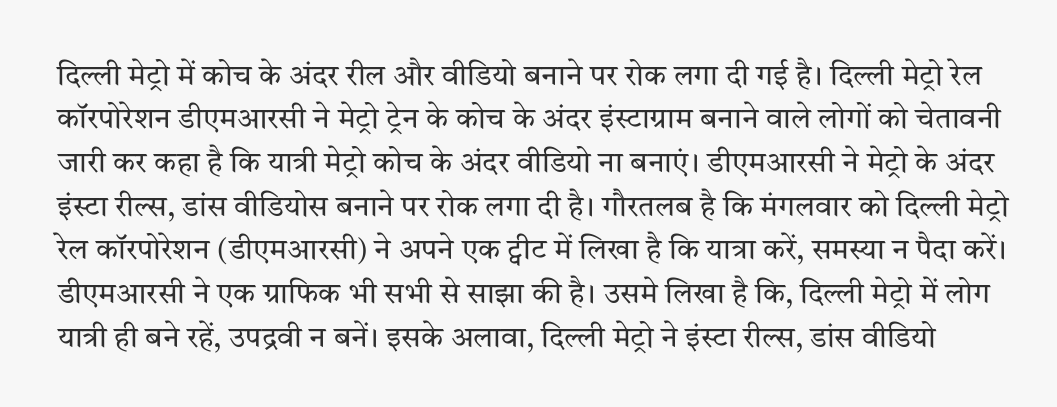दिल्ली मेट्रो में कोच के अंदर रील और वीडियो बनाने पर रोक लगा दी गई है। दिल्ली मेट्रो रेल कॉरपोरेशन डीएमआरसी ने मेट्रो ट्रेन के कोच के अंदर इंस्टाग्राम बनाने वाले लोगों को चेतावनी जारी कर कहा है कि यात्री मेट्रो कोच के अंदर वीडियो ना बनाएं। डीएमआरसी ने मेट्रो के अंदर इंस्टा रील्स, डांस वीडियोस बनाने पर रोक लगा दी है। गौरतलब है कि मंगलवार को दिल्ली मेट्रो रेल कॉरपोरेशन (डीएमआरसी) ने अपने एक ट्वीट में लिखा है कि यात्रा करें, समस्या न पैदा करें। डीएमआरसी ने एक ग्राफिक भी सभी से साझा की है। उसमे लिखा है कि, दिल्ली मेट्रो में लोग यात्री ही बने रहें, उपद्रवी न बनें। इसके अलावा, दिल्ली मेट्रो ने इंस्टा रील्स, डांस वीडियो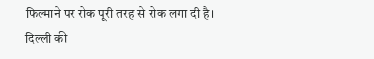फिल्माने पर रोक पूरी तरह से रोक लगा दी है।
दिल्ली की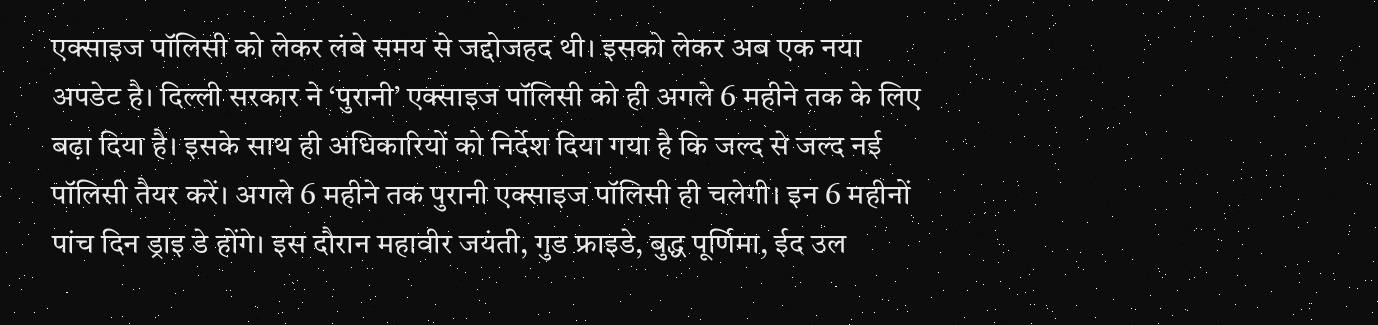एक्साइज पॉलिसी को लेकर लंबे समय से जद्दोजहद थी। इसको लेकर अब एक नया अपडेट है। दिल्ली सरकार ने ‘पुरानी’ एक्साइज पॉलिसी को ही अगले 6 महीने तक के लिए बढ़ा दिया है। इसके साथ ही अधिकारियों को निर्देश दिया गया है कि जल्द से जल्द नई पॉलिसी तैयर करें। अगले 6 महीने तक पुरानी एक्साइज पॉलिसी ही चलेगी। इन 6 महीनों पांच दिन ड्राइ डे होंगे। इस दौरान महावीर जयंती, गुड फ्राइडे, बुद्ध पूर्णिमा, ईद उल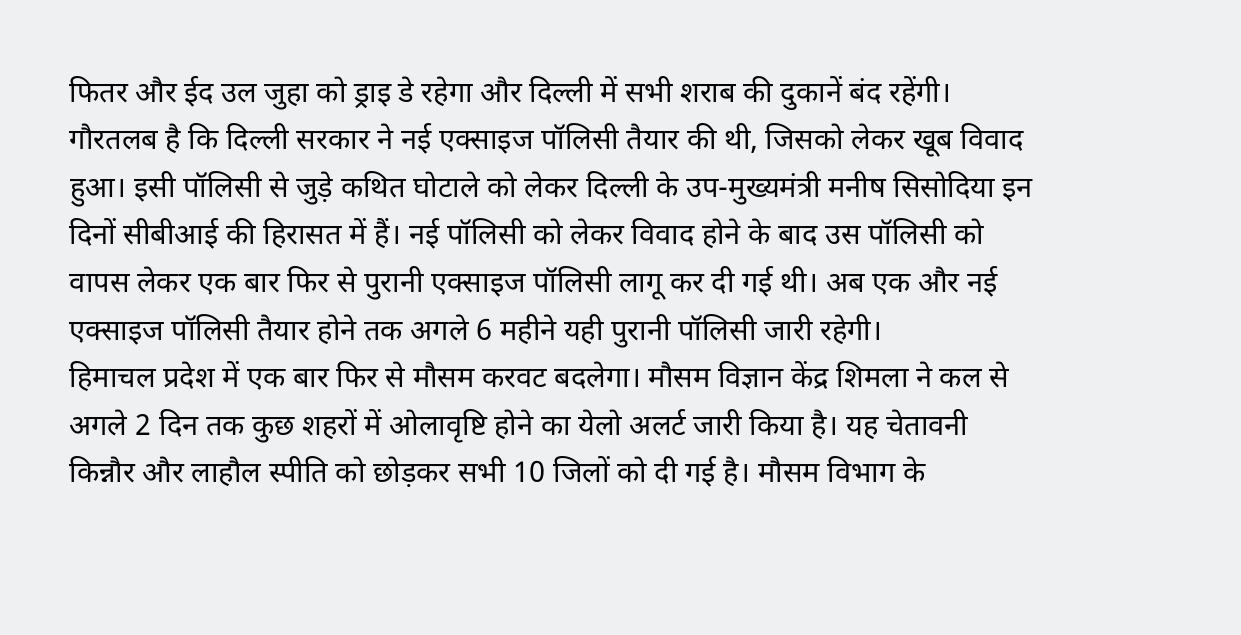फितर और ईद उल जुहा को ड्राइ डे रहेगा और दिल्ली में सभी शराब की दुकानें बंद रहेंगी। गौरतलब है कि दिल्ली सरकार ने नई एक्साइज पॉलिसी तैयार की थी, जिसको लेकर खूब विवाद हुआ। इसी पॉलिसी से जुड़े कथित घोटाले को लेकर दिल्ली के उप-मुख्यमंत्री मनीष सिसोदिया इन दिनों सीबीआई की हिरासत में हैं। नई पॉलिसी को लेकर विवाद होने के बाद उस पॉलिसी को वापस लेकर एक बार फिर से पुरानी एक्साइज पॉलिसी लागू कर दी गई थी। अब एक और नई एक्साइज पॉलिसी तैयार होने तक अगले 6 महीने यही पुरानी पॉलिसी जारी रहेगी।
हिमाचल प्रदेश में एक बार फिर से मौसम करवट बदलेगा। मौसम विज्ञान केंद्र शिमला ने कल से अगले 2 दिन तक कुछ शहरों में ओलावृष्टि होने का येलो अलर्ट जारी किया है। यह चेतावनी किन्नौर और लाहौल स्पीति को छोड़कर सभी 10 जिलों को दी गई है। मौसम विभाग के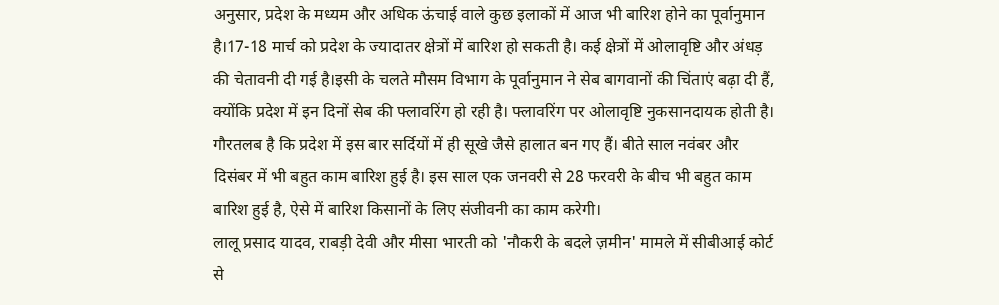अनुसार, प्रदेश के मध्यम और अधिक ऊंचाई वाले कुछ इलाकों में आज भी बारिश होने का पूर्वानुमान है।17-18 मार्च को प्रदेश के ज्यादातर क्षेत्रों में बारिश हो सकती है। कई क्षेत्रों में ओलावृष्टि और अंधड़ की चेतावनी दी गई है।इसी के चलते मौसम विभाग के पूर्वानुमान ने सेब बागवानों की चिंताएं बढ़ा दी हैं, क्योंकि प्रदेश में इन दिनों सेब की फ्लावरिंग हो रही है। फ्लावरिंग पर ओलावृष्टि नुकसानदायक होती है। गौरतलब है कि प्रदेश में इस बार सर्दियों में ही सूखे जैसे हालात बन गए हैं। बीते साल नवंबर और दिसंबर में भी बहुत काम बारिश हुई है। इस साल एक जनवरी से 28 फरवरी के बीच भी बहुत काम बारिश हुई है, ऐसे में बारिश किसानों के लिए संजीवनी का काम करेगी।
लालू प्रसाद यादव, राबड़ी देवी और मीसा भारती को 'नौकरी के बदले ज़मीन' मामले में सीबीआई कोर्ट से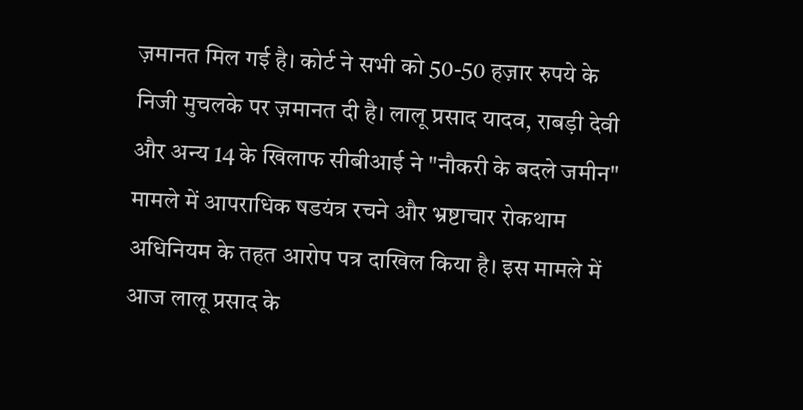ज़मानत मिल गई है। कोर्ट ने सभी को 50-50 हज़ार रुपये के निजी मुचलके पर ज़मानत दी है। लालू प्रसाद यादव, राबड़ी देवी और अन्य 14 के खिलाफ सीबीआई ने "नौकरी के बदले जमीन" मामले में आपराधिक षडयंत्र रचने और भ्रष्टाचार रोकथाम अधिनियम के तहत आरोप पत्र दाखिल किया है। इस मामले में आज लालू प्रसाद के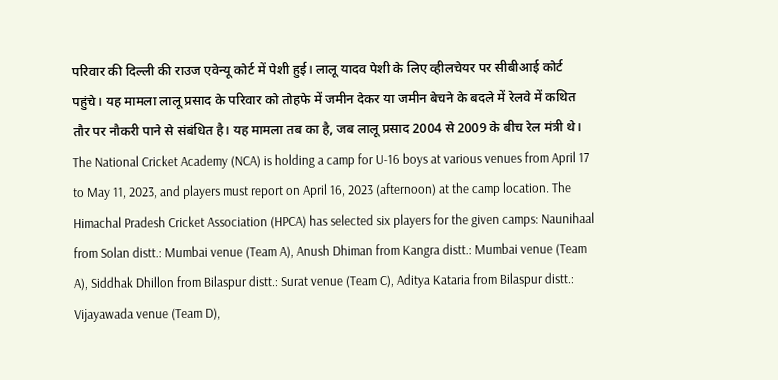परिवार की दिल्ली की राउज एवेन्यू कोर्ट में पेशी हुई। लालू यादव पेशी के लिए व्हीलचेयर पर सीबीआई कोर्ट पहुंचे। यह मामला लालू प्रसाद के परिवार को तोहफे में जमीन देकर या जमीन बेचने के बदले में रेलवे में कथित तौर पर नौकरी पाने से संबंधित है। यह मामला तब का है, जब लालू प्रसाद 2004 से 2009 के बीच रेल मंत्री थे।
The National Cricket Academy (NCA) is holding a camp for U-16 boys at various venues from April 17 to May 11, 2023, and players must report on April 16, 2023 (afternoon) at the camp location. The Himachal Pradesh Cricket Association (HPCA) has selected six players for the given camps: Naunihaal from Solan distt.: Mumbai venue (Team A), Anush Dhiman from Kangra distt.: Mumbai venue (Team A), Siddhak Dhillon from Bilaspur distt.: Surat venue (Team C), Aditya Kataria from Bilaspur distt.: Vijayawada venue (Team D),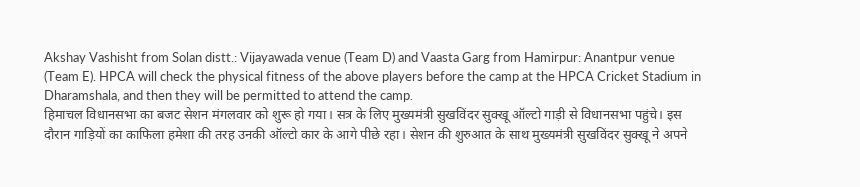Akshay Vashisht from Solan distt.: Vijayawada venue (Team D) and Vaasta Garg from Hamirpur: Anantpur venue (Team E). HPCA will check the physical fitness of the above players before the camp at the HPCA Cricket Stadium in Dharamshala, and then they will be permitted to attend the camp.
हिमाचल विधानसभा का बजट सेशन मंगलवार को शुरू हो गया। सत्र के लिए मुख्यमंत्री सुखविंदर सुक्खू ऑल्टो गाड़ी से विधानसभा पहुंचे। इस दौरान गाड़ियों का काफिला हमेशा की तरह उनकी ऑल्टो कार के आगे पीछे रहा। सेशन की शुरुआत के साथ मुख्यमंत्री सुखविंदर सुक्खू ने अपने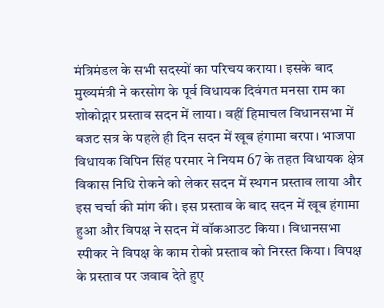मंत्रिमंडल के सभी सदस्यों का परिचय कराया। इसके बाद मुख्यमंत्री ने करसोग के पूर्व विधायक दिवंगत मनसा राम का शोकोद्गार प्रस्ताव सदन में लाया। वहीं हिमाचल विधानसभा में बजट सत्र के पहले ही दिन सदन में खूब हंगामा बरपा। भाजपा विधायक विपिन सिंह परमार ने नियम 67 के तहत विधायक क्षेत्र विकास निधि रोकने को लेकर सदन में स्थगन प्रस्ताव लाया और इस चर्चा की मांग की। इस प्रस्ताव के बाद सदन में खूब हंगामा हुआ और विपक्ष ने सदन में वॉकआउट किया। विधानसभा स्पीकर ने विपक्ष के काम रोको प्रस्ताव को निरस्त किया। विपक्ष के प्रस्ताव पर जवाब देते हुए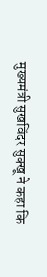मुख्यमंत्री सुखविंदर सुक्खू ने कहा कि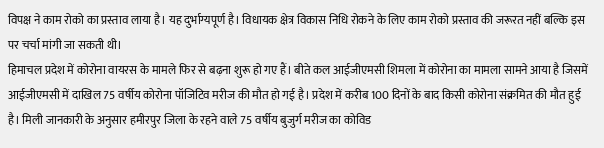विपक्ष ने काम रोको का प्रस्ताव लाया है। यह दुर्भाग्यपूर्ण है। विधायक क्षेत्र विकास निधि रोकने के लिए काम रोको प्रस्ताव की जरूरत नहीं बल्कि इस पर चर्चा मांगी जा सकती थी।
हिमाचल प्रदेश में कोरोना वायरस के मामले फिर से बढ़ना शुरू हो गए हैं। बीते कल आईजीएमसी शिमला में कोरोना का मामला सामने आया है जिसमें आईजीएमसी में दाखिल 75 वर्षीय कोरोना पॉजिटिव मरीज की मौत हो गई है। प्रदेश में करीब 100 दिनों के बाद किसी कोरोना संक्रमित की मौत हुई है। मिली जानकारी के अनुसार हमीरपुर जिला के रहने वाले 75 वर्षीय बुजुर्ग मरीज का कोविड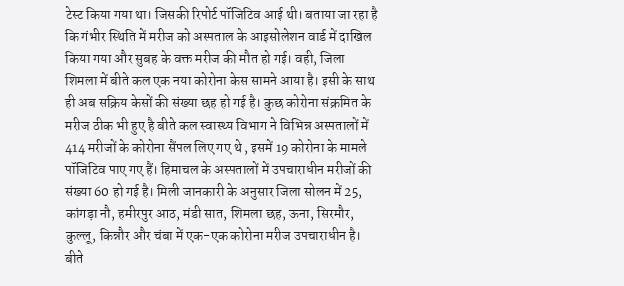टेस्ट किया गया था। जिसकी रिपोर्ट पॉजिटिव आई थी। बताया जा रहा है कि गंभीर स्थिति में मरीज को अस्पताल के आइसोलेशन वार्ड में दाखिल किया गया और सुबह के वक्त मरीज की मौत हो गई। वही, जिला शिमला में बीते कल एक नया कोरोना केस सामने आया है। इसी के साथ ही अब सक्रिय केसों की संख्या छह हो गई है। कुछ कोरोना संक्रमित के मरीज ठीक भी हुए है बीते कल स्वास्थ्य विभाग ने विभिन्न अस्पतालों में 414 मरीजों के कोरोना सैंपल लिए गए थे , इसमें 19 कोरोना के मामले पॉजिटिव पाए गए हैं। हिमाचल के अस्पतालों में उपचाराधीन मरीजों की संख्या 60 हो गई है। मिली जानकारी के अनुसार जिला सोलन में 25, कांगड़ा नौ, हमीरपुर आठ, मंडी सात, शिमला छह, ऊना, सिरमौर, कुल्लू, किन्नौर और चंबा में एक-एक कोरोना मरीज उपचाराधीन है। बीते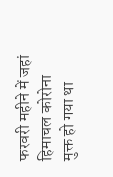फरवरी महीने में जहां हिमाचल कोरोना मुक्त हो गया था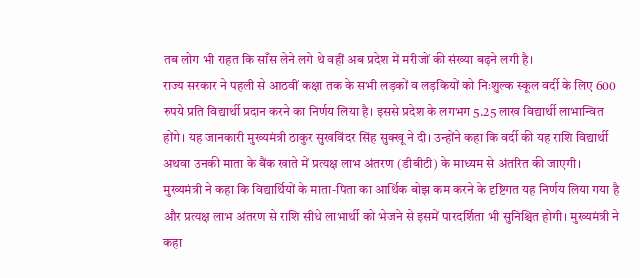तब लोग भी राहत कि साँस लेने लगे थे वहीं अब प्रदेश में मरीजों की संख्या बढ़ने लगी है।
राज्य सरकार ने पहली से आठवीं कक्षा तक के सभी लड़कों व लड़कियों को निःशुल्क स्कूल वर्दी के लिए 600 रुपये प्रति विद्यार्थी प्रदान करने का निर्णय लिया है। इससे प्रदेश के लगभग 5.25 लाख विद्यार्थी लाभान्वित होंगे। यह जानकारी मुख्यमंत्री ठाकुर सुखविंदर सिंह सुक्खू ने दी। उन्होंने कहा कि वर्दी की यह राशि विद्यार्थी अथवा उनकी माता के बैंक खाते में प्रत्यक्ष लाभ अंतरण (डीबीटी) के माध्यम से अंतरित की जाएगी। मुख्यमंत्री ने कहा कि विद्यार्थियों के माता-पिता का आर्थिक बोझ कम करने के दृष्टिगत यह निर्णय लिया गया है और प्रत्यक्ष लाभ अंतरण से राशि सीधे लाभार्थी को भेजने से इसमें पारदर्शिता भी सुनिश्चित होगी। मुख्यमंत्री ने कहा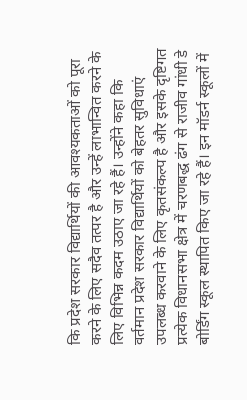कि प्रदेश सरकार विद्यार्थियों की आवश्यकताओं को पूरा करने के लिए सदैव तत्पर है और उन्हें लाभान्वित करने के लिए विभिन्न कदम उठाए जा रहे हैं। उन्होंने कहा कि वर्तमान प्रदेश सरकार विद्यार्थियों को बेहतर सुविधाएं उपलब्ध करवाने के लिए कृतसंकल्प है और इसके दृष्टिगत प्रत्येक विधानसभा क्षेत्र में चरणबद्ध ढंग से राजीव गांधी डे बोर्डिंग स्कूल स्थापित किए जा रहे हैं। इन मॉडर्न स्कूलों में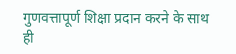गुणवत्तापूर्ण शिक्षा प्रदान करने के साथ ही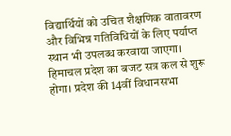विद्यार्थियों को उचित शैक्षणिक वातावरण और विभिन्न गतिविधियों के लिए पर्याप्त स्थान भी उपलब्ध करवाया जाएगा।
हिमाचल प्रदेश का बजट सत्र कल से शुरू होगा। प्रदेश की 14वीं विधानसभा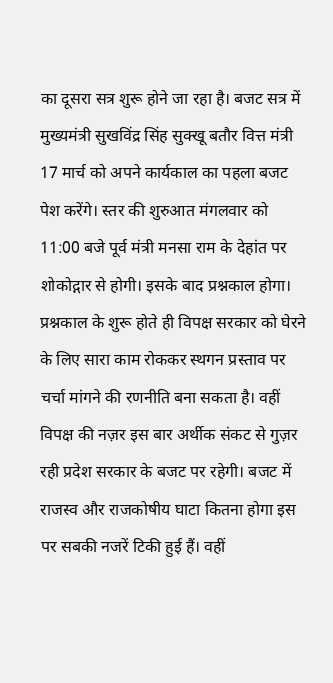का दूसरा सत्र शुरू होने जा रहा है। बजट सत्र में मुख्यमंत्री सुखविंद्र सिंह सुक्खू बतौर वित्त मंत्री 17 मार्च को अपने कार्यकाल का पहला बजट पेश करेंगे। स्तर की शुरुआत मंगलवार को 11:00 बजे पूर्व मंत्री मनसा राम के देहांत पर शोकोद्गार से होगी। इसके बाद प्रश्नकाल होगा। प्रश्नकाल के शुरू होते ही विपक्ष सरकार को घेरने के लिए सारा काम रोककर स्थगन प्रस्ताव पर चर्चा मांगने की रणनीति बना सकता है। वहीं विपक्ष की नज़र इस बार अर्थीक संकट से गुज़र रही प्रदेश सरकार के बजट पर रहेगी। बजट में राजस्व और राजकोषीय घाटा कितना होगा इस पर सबकी नजरें टिकी हुई हैं। वहीं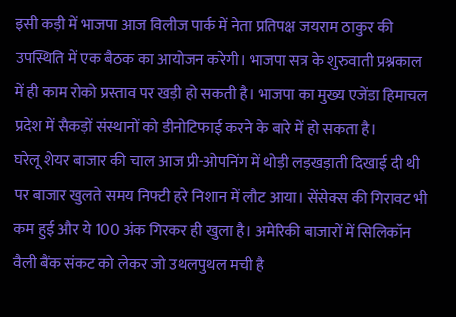इसी कड़ी में भाजपा आज विलीज पार्क में नेता प्रतिपक्ष जयराम ठाकुर की उपस्थिति में एक बैठक का आयोजन करेगी। भाजपा सत्र के शुरुवाती प्रश्नकाल में ही काम रोको प्रस्ताव पर खड़ी हो सकती है। भाजपा का मुख्य एजेंडा हिमाचल प्रदेश में सैकड़ों संस्थानों को डीनोटिफाई करने के बारे में हो सकता है।
घरेलू शेयर बाजार की चाल आज प्री-ओपनिंग में थोड़ी लड़खड़ाती दिखाई दी थी पर बाजार खुलते समय निफ्टी हरे निशान में लौट आया। सेंसेक्स की गिरावट भी कम हुई और ये 100 अंक गिरकर ही खुला है। अमेरिकी बाजारों में सिलिकॉन वैली बैंक संकट को लेकर जो उथलपुथल मची है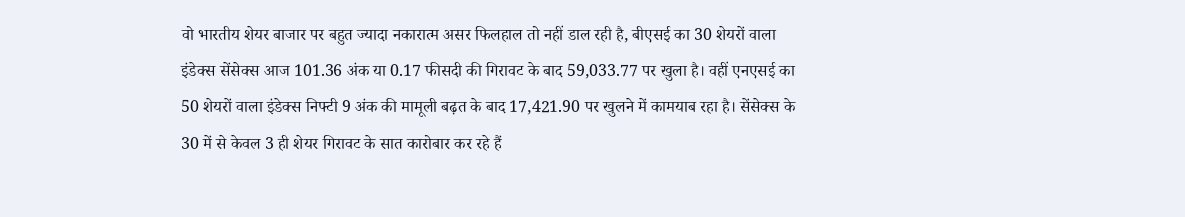वो भारतीय शेयर बाजार पर बहुत ज्यादा नकारात्म असर फिलहाल तो नहीं डाल रही है, बीएसई का 30 शेयरों वाला इंडेक्स सेंसेक्स आज 101.36 अंक या 0.17 फीसदी की गिरावट के बाद 59,033.77 पर खुला है। वहीं एनएसई का 50 शेयरों वाला इंडेक्स निफ्टी 9 अंक की मामूली बढ़त के बाद 17,421.90 पर खुलने में कामयाब रहा है। सेंसेक्स के 30 में से केवल 3 ही शेयर गिरावट के सात कारोबार कर रहे हैं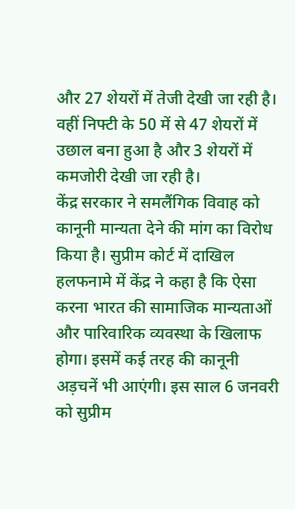और 27 शेयरों में तेजी देखी जा रही है। वहीं निफ्टी के 50 में से 47 शेयरों में उछाल बना हुआ है और 3 शेयरों में कमजोरी देखी जा रही है।
केंद्र सरकार ने समलैंगिक विवाह को कानूनी मान्यता देने की मांग का विरोध किया है। सुप्रीम कोर्ट में दाखिल हलफनामे में केंद्र ने कहा है कि ऐसा करना भारत की सामाजिक मान्यताओं और पारिवारिक व्यवस्था के खिलाफ होगा। इसमें कई तरह की कानूनी अड़चनें भी आएंगी। इस साल 6 जनवरी को सुप्रीम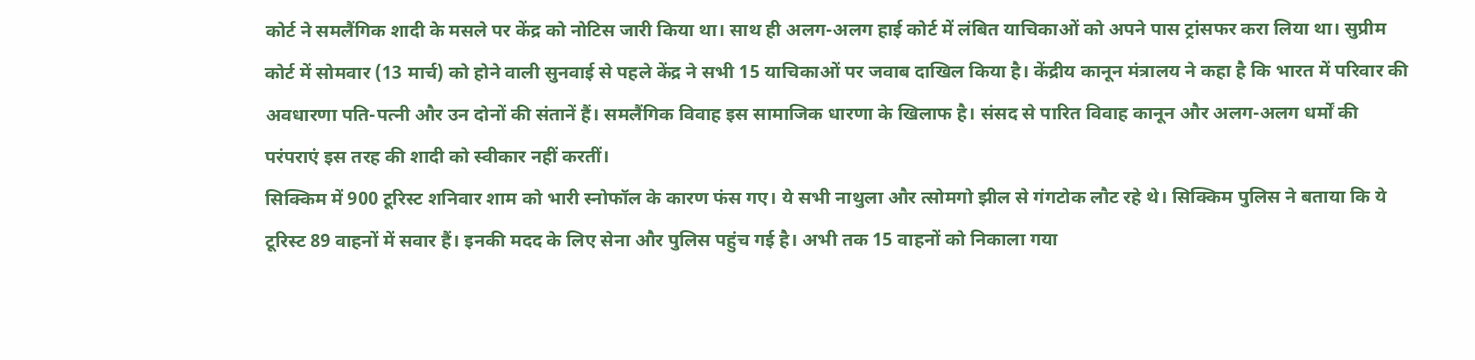कोर्ट ने समलैंगिक शादी के मसले पर केंद्र को नोटिस जारी किया था। साथ ही अलग-अलग हाई कोर्ट में लंबित याचिकाओं को अपने पास ट्रांसफर करा लिया था। सुप्रीम कोर्ट में सोमवार (13 मार्च) को होने वाली सुनवाई से पहले केंद्र ने सभी 15 याचिकाओं पर जवाब दाखिल किया है। केंद्रीय कानून मंत्रालय ने कहा है कि भारत में परिवार की अवधारणा पति-पत्नी और उन दोनों की संतानें हैं। समलैंगिक विवाह इस सामाजिक धारणा के खिलाफ है। संसद से पारित विवाह कानून और अलग-अलग धर्मों की परंपराएं इस तरह की शादी को स्वीकार नहीं करतीं।
सिक्किम में 900 टूरिस्ट शनिवार शाम को भारी स्नोफॉल के कारण फंस गए। ये सभी नाथुला और त्सोमगो झील से गंगटोक लौट रहे थे। सिक्किम पुलिस ने बताया कि ये टूरिस्ट 89 वाहनों में सवार हैं। इनकी मदद के लिए सेना और पुलिस पहुंच गई है। अभी तक 15 वाहनों को निकाला गया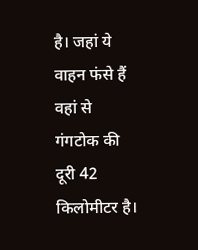है। जहां ये वाहन फंसे हैं वहां से गंगटोक की दूरी 42 किलोमीटर है।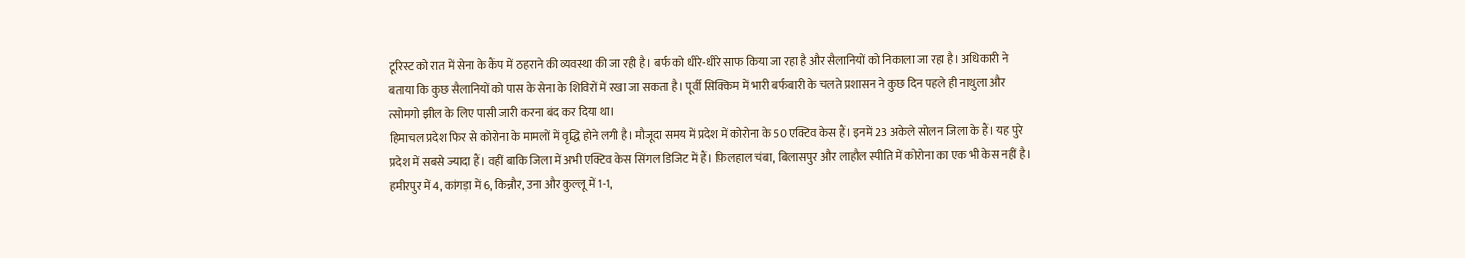टूरिस्ट को रात में सेना के कैंप में ठहराने की व्यवस्था की जा रही है। बर्फ को धीरे-धीरे साफ किया जा रहा है और सैलानियों को निकाला जा रहा है। अधिकारी ने बताया कि कुछ सैलानियों को पास के सेना के शिविरों में रखा जा सकता है। पूर्वी सिक्किम में भारी बर्फबारी के चलते प्रशासन ने कुछ दिन पहले ही नाथुला और त्सोमगो झील के लिए पासी जारी करना बंद कर दिया था।
हिमाचल प्रदेश फिर से कोरोना के मामलों में वृद्धि होने लगी है। मौजूदा समय में प्रदेश में कोरोना के 50 एक्टिव केस हैं। इनमें 23 अकेले सोलन जिला के हैं। यह पुरे प्रदेश में सबसे ज्यादा हैं। वहीं बाकि जिला में अभी एक्टिव केस सिंगल डिजिट में हैं। फ़िलहाल चंबा, बिलासपुर और लाहौल स्पीति में कोरोना का एक भी केस नहीं है। हमीरपुर में 4, कांगड़ा में 6, किन्नौर, उना और कुल्लू में 1-1,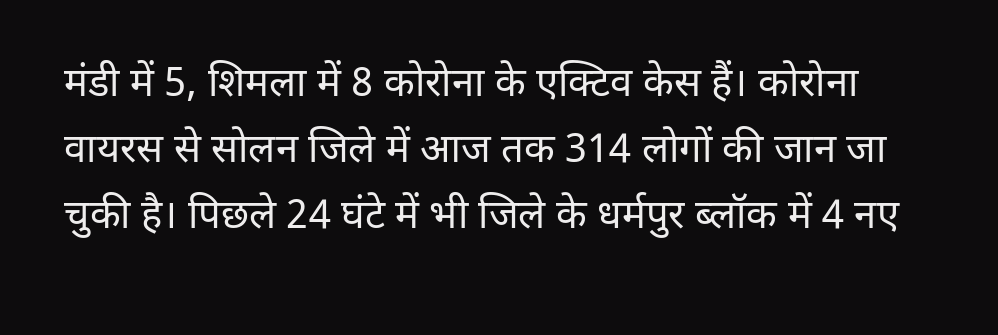मंडी में 5, शिमला में 8 कोरोना के एक्टिव केस हैं। कोरोना वायरस से सोलन जिले में आज तक 314 लोगों की जान जा चुकी है। पिछले 24 घंटे में भी जिले के धर्मपुर ब्लॉक में 4 नए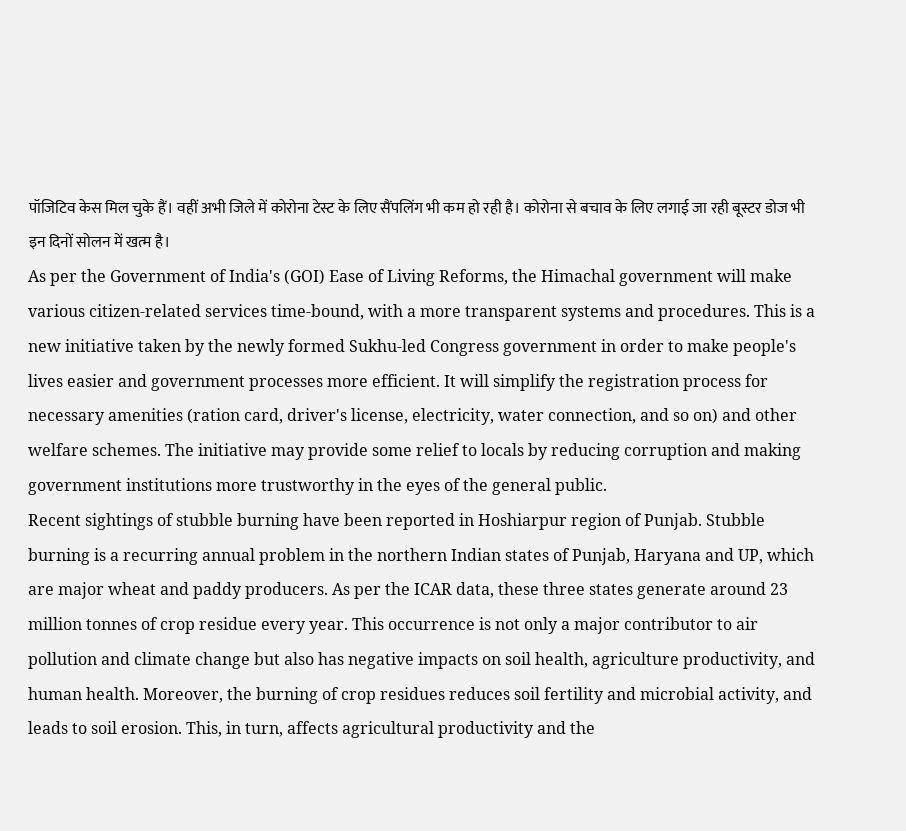पॉजिटिव केस मिल चुके हैं। वहीं अभी जिले में कोरोना टेस्ट के लिए सैंपलिंग भी कम हो रही है। कोरोना से बचाव के लिए लगाई जा रही बूस्टर डोज भी इन दिनों सोलन में खत्म है।
As per the Government of India's (GOI) Ease of Living Reforms, the Himachal government will make various citizen-related services time-bound, with a more transparent systems and procedures. This is a new initiative taken by the newly formed Sukhu-led Congress government in order to make people's lives easier and government processes more efficient. It will simplify the registration process for necessary amenities (ration card, driver's license, electricity, water connection, and so on) and other welfare schemes. The initiative may provide some relief to locals by reducing corruption and making government institutions more trustworthy in the eyes of the general public.
Recent sightings of stubble burning have been reported in Hoshiarpur region of Punjab. Stubble burning is a recurring annual problem in the northern Indian states of Punjab, Haryana and UP, which are major wheat and paddy producers. As per the ICAR data, these three states generate around 23 million tonnes of crop residue every year. This occurrence is not only a major contributor to air pollution and climate change but also has negative impacts on soil health, agriculture productivity, and human health. Moreover, the burning of crop residues reduces soil fertility and microbial activity, and leads to soil erosion. This, in turn, affects agricultural productivity and the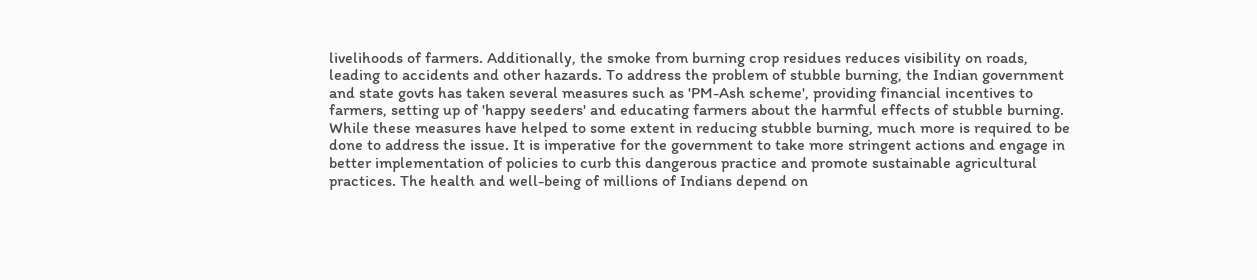livelihoods of farmers. Additionally, the smoke from burning crop residues reduces visibility on roads, leading to accidents and other hazards. To address the problem of stubble burning, the Indian government and state govts has taken several measures such as 'PM-Ash scheme', providing financial incentives to farmers, setting up of 'happy seeders' and educating farmers about the harmful effects of stubble burning. While these measures have helped to some extent in reducing stubble burning, much more is required to be done to address the issue. It is imperative for the government to take more stringent actions and engage in better implementation of policies to curb this dangerous practice and promote sustainable agricultural practices. The health and well-being of millions of Indians depend on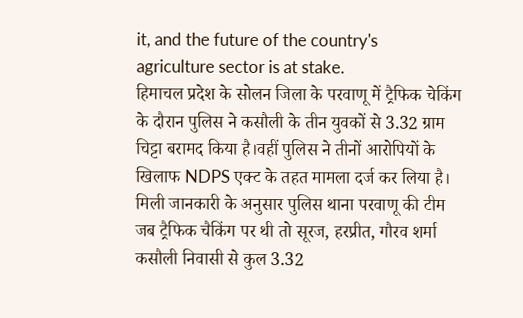it, and the future of the country's agriculture sector is at stake.
हिमाचल प्रदेश के सोलन जिला के परवाणू में ट्रैफिक चेकिंग के दौरान पुलिस ने कसौली के तीन युवकों से 3.32 ग्राम चिट्टा बरामद किया है।वहीं पुलिस ने तीनों आरोपियों के खिलाफ NDPS एक्ट के तहत मामला दर्ज कर लिया है। मिली जानकारी के अनुसार पुलिस थाना परवाणू की टीम जब ट्रैफिक चैकिंग पर थी तो सूरज, हरप्रीत, गौरव शर्मा कसौली निवासी से कुल 3.32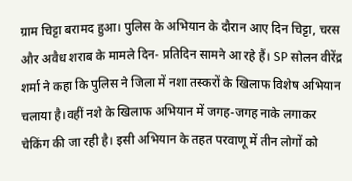ग्राम चिट्टा बरामद हुआ। पुलिस के अभियान के दौरान आए दिन चिट्टा, चरस और अवैध शराब के मामले दिन- प्रतिदिन सामने आ रहे हैं। SP सोलन वीरेंद्र शर्मा ने कहा कि पुलिस ने जिला में नशा तस्करों के खिलाफ विशेष अभियान चलाया है।वहीं नशे के खिलाफ अभियान में जगह-जगह नाके लगाकर चेकिंग की जा रही है। इसी अभियान के तहत परवाणू में तीन लोगों को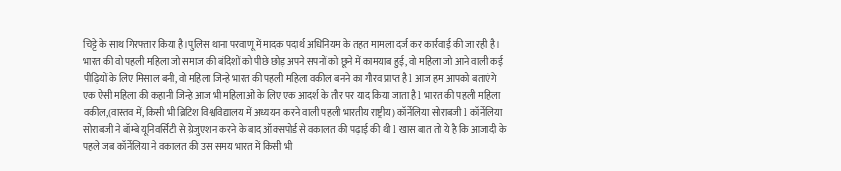चिट्टे के साथ गिरफ्तार किया है।पुलिस थाना परवाणू में मादक पदार्थ अधिनियम के तहत मामला दर्ज कर कार्रवाई की जा रही है।
भारत की वो पहली महिला जो समाज की बंदिशों को पीछे छोड़ अपने सपनों को छूने में कामयाब हुई, वो महिला जो आने वाली कई पीढ़ियों के लिए मिसाल बनी, वो महिला जिन्हे भारत की पहली महिला वकील बनने का गौरव प्राप्त है l आज हम आपको बताएंगे एक ऐसी महिला की कहानी जिन्हे आज भी महिलाओं के लिए एक आदर्श के तौर पर याद किया जाता है l भारत की पहली महिला वकील,(वास्तव में, किसी भी ब्रिटिश विश्वविद्यालय में अध्ययन करने वाली पहली भारतीय राष्ट्रीय) कॉर्नेलिया सोराबजी l कॉर्नेलिया सोराबजी ने बॉम्बे यूनिवर्सिटी से ग्रेजुएशन करने के बाद ऑक्सपोर्ड से वकालत की पढ़ाई की थी l खास बात तो ये है कि आजादी के पहले जब कॉर्नेलिया ने वकालत की उस समय भारत में किसी भी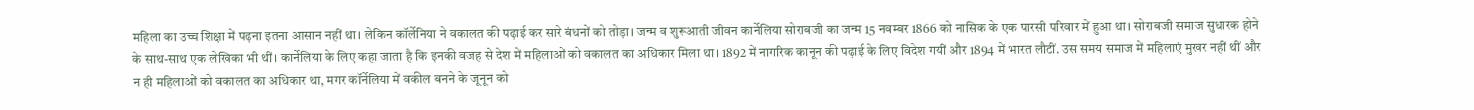महिला का उच्च शिक्षा में पढ़ना इतना आसान नहीं था। लेकिन कॉर्लेनिया ने वकालत की पढ़ाई कर सारे बंधनों को तोड़ा। जन्म व शुरूआती जीवन कार्नेलिया सोराबजी का जन्म 15 नवम्बर 1866 को नासिक के एक पारसी परिवार में हुआ था। सोराबजी समाज सुधारक होने के साथ-साथ एक लेखिका भी थीं। कार्नेलिया के लिए कहा जाता है कि इनकी वजह से देश में महिलाओं को वकालत का अधिकार मिला था। 1892 में नागरिक कानून की पढ़ाई के लिए विदेश गयीं और 1894 में भारत लौटीं. उस समय समाज में महिलाएं मुखर नहीं थीं और न ही महिलाओं को वकालत का अधिकार था, मगर कॉर्नेलिया में वकील बनने के जूनून को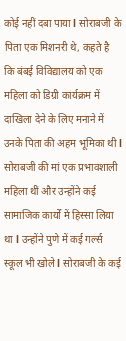कोई नहीं दबा पाया l सोराबजी के पिता एक मिशनरी थे, कहते है कि बंबई विविद्यालय को एक महिला को डिग्री कार्यक्रम में दाखिला देने के लिए मनाने में उनके पिता की अहम भूमिका थी l सोराबजी की मां एक प्रभावशाली महिला थीं और उन्होंने कई सामाजिक कार्यों में हिस्सा लिया था l उन्होंने पुणे में कई गर्ल्स स्कूल भी खोले l सोराबजी के कई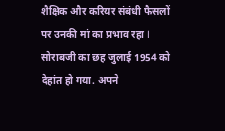शैक्षिक और करियर संबंधी फैसलों पर उनकी मां का प्रभाव रहा l सोराबजी का छह जुलाई 1954 को देहांत हो गया. अपने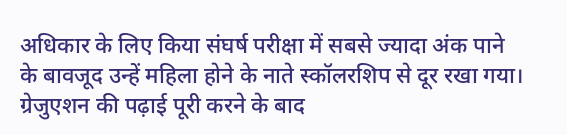अधिकार के लिए किया संघर्ष परीक्षा में सबसे ज्यादा अंक पाने के बावजूद उन्हें महिला होने के नाते स्कॉलरशिप से दूर रखा गया। ग्रेजुएशन की पढ़ाई पूरी करने के बाद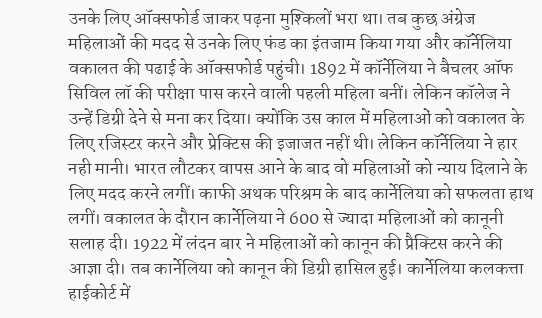उनके लिए ऑक्सफोर्ड जाकर पढ़ना मुश्किलों भरा था। तब कुछ अंग्रेज महिलाओं की मदद से उनके लिए फंड का इंतजाम किया गया और कॉर्नेलिया वकालत की पढाई के ऑक्सफोर्ड पहुंची। 1892 में कॉर्नेलिया ने बैचलर ऑफ सिविल लॉ की परीक्षा पास करने वाली पहली महिला बनीं। लेकिन कॉलेज ने उन्हें डिग्री देने से मना कर दिया। क्योंकि उस काल में महिलाओं को वकालत के लिए रजिस्टर करने और प्रेक्टिस की इजाजत नहीं थी। लेकिन कॉर्नेलिया ने हार नही मानी। भारत लौटकर वापस आने के बाद वो महिलाओं को न्याय दिलाने के लिए मदद करने लगीं। काफी अथक परिश्रम के बाद कार्नेलिया को सफलता हाथ लगीं। वकालत के दौरान कार्नेलिया ने 600 से ज्यादा महिलाओं को कानूनी सलाह दी। 1922 में लंदन बार ने महिलाओं को कानून की प्रैक्टिस करने की आज्ञा दी। तब कार्नेलिया को कानून की डिग्री हासिल हुई। कार्नेलिया कलकत्ता हाईकोर्ट में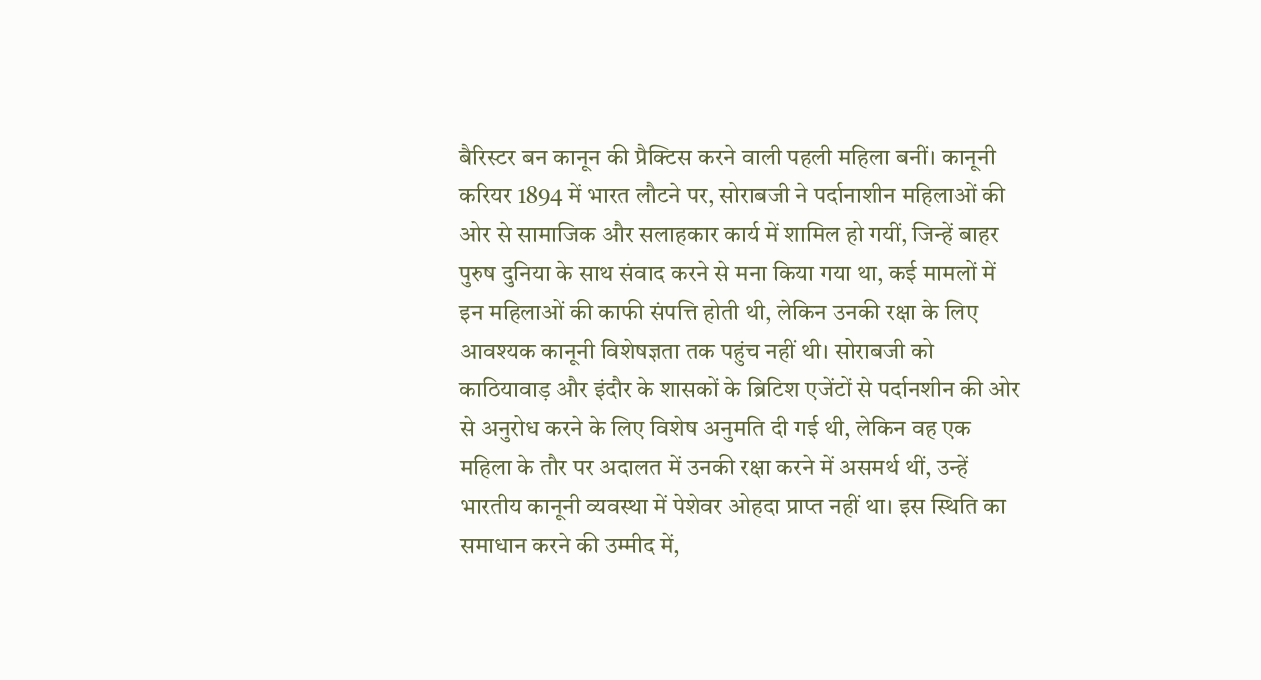बैरिस्टर बन कानून की प्रैक्टिस करने वाली पहली महिला बनीं। कानूनी करियर 1894 में भारत लौटने पर, सोराबजी ने पर्दानाशीन महिलाओं की ओर से सामाजिक और सलाहकार कार्य में शामिल हो गयीं, जिन्हें बाहर पुरुष दुनिया के साथ संवाद करने से मना किया गया था, कई मामलों में इन महिलाओं की काफी संपत्ति होती थी, लेकिन उनकी रक्षा के लिए आवश्यक कानूनी विशेषज्ञता तक पहुंच नहीं थी। सोराबजी को काठियावाड़ और इंदौर के शासकों के ब्रिटिश एजेंटों से पर्दानशीन की ओर से अनुरोध करने के लिए विशेष अनुमति दी गई थी, लेकिन वह एक महिला के तौर पर अदालत में उनकी रक्षा करने में असमर्थ थीं, उन्हें भारतीय कानूनी व्यवस्था में पेशेवर ओहदा प्राप्त नहीं था। इस स्थिति का समाधान करने की उम्मीद में,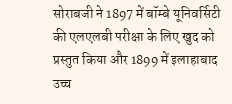सोराबजी ने 1897 में बॉम्बे यूनिवर्सिटी की एलएलबी परीक्षा के लिए खुद को प्रस्तुत किया और 1899 में इलाहाबाद उच्च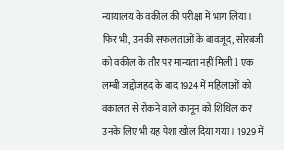न्यायालय के वकील की परीक्षा में भाग लिया। फिर भी, उनकी सफलताओं के बावजूद, सोरबजी को वकील के तौर पर मान्यता नहीं मिली l एक लम्बी जद्दोजहद के बाद 1924 में महिलाओं को वकालत से रोकने वाले कानून को शिथिल कर उनके लिए भी यह पेशा खोल दिया गया। 1929 में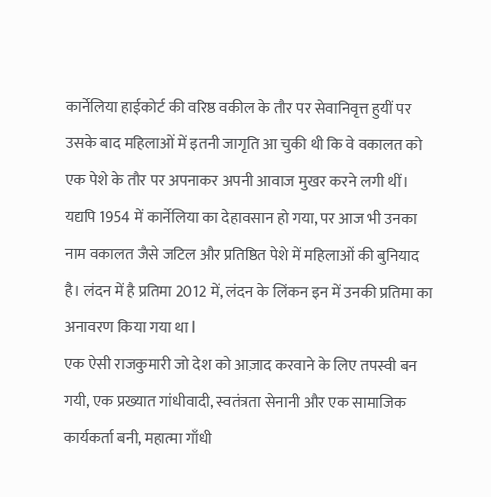कार्नेलिया हाईकोर्ट की वरिष्ठ वकील के तौर पर सेवानिवृत्त हुयीं पर उसके बाद महिलाओं में इतनी जागृति आ चुकी थी कि वे वकालत को एक पेशे के तौर पर अपनाकर अपनी आवाज मुखर करने लगी थीं। यद्यपि 1954 में कार्नेलिया का देहावसान हो गया, पर आज भी उनका नाम वकालत जैसे जटिल और प्रतिष्ठित पेशे में महिलाओं की बुनियाद है। लंदन में है प्रतिमा 2012 में, लंदन के लिंकन इन में उनकी प्रतिमा का अनावरण किया गया था l
एक ऐसी राजकुमारी जो देश को आज़ाद करवाने के लिए तपस्वी बन गयी, एक प्रख्यात गांधीवादी, स्वतंत्रता सेनानी और एक सामाजिक कार्यकर्ता बनी, महात्मा गाँधी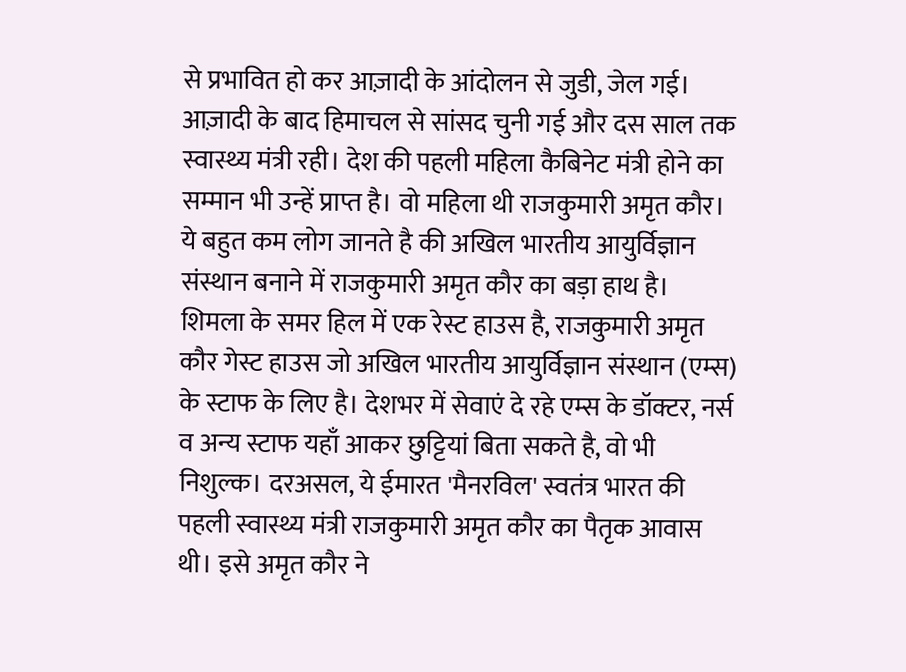से प्रभावित हो कर आज़ादी के आंदोलन से जुडी, जेल गई। आज़ादी के बाद हिमाचल से सांसद चुनी गई और दस साल तक स्वास्थ्य मंत्री रही। देश की पहली महिला कैबिनेट मंत्री होने का सम्मान भी उन्हें प्राप्त है। वो महिला थी राजकुमारी अमृत कौर। ये बहुत कम लोग जानते है की अखिल भारतीय आयुर्विज्ञान संस्थान बनाने में राजकुमारी अमृत कौर का बड़ा हाथ है। शिमला के समर हिल में एक रेस्ट हाउस है, राजकुमारी अमृत कौर गेस्ट हाउस जो अखिल भारतीय आयुर्विज्ञान संस्थान (एम्स) के स्टाफ के लिए है। देशभर में सेवाएं दे रहे एम्स के डॉक्टर, नर्स व अन्य स्टाफ यहाँ आकर छुट्टियां बिता सकते है, वो भी निशुल्क। दरअसल, ये ईमारत 'मैनरविल' स्वतंत्र भारत की पहली स्वास्थ्य मंत्री राजकुमारी अमृत कौर का पैतृक आवास थी। इसे अमृत कौर ने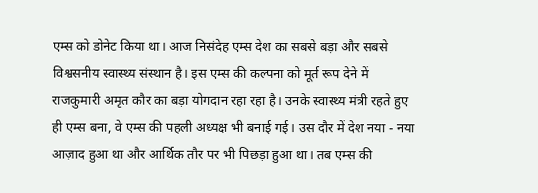एम्स को डोनेट किया था। आज निसंदेह एम्स देश का सबसे बड़ा और सबसे विश्वसनीय स्वास्थ्य संस्थान है। इस एम्स की कल्पना को मूर्त रूप देने में राजकुमारी अमृत कौर का बड़ा योगदान रहा रहा है। उनके स्वास्थ्य मंत्री रहते हुए ही एम्स बना, वे एम्स की पहली अध्यक्ष भी बनाई गई। उस दौर में देश नया - नया आज़ाद हुआ था और आर्थिक तौर पर भी पिछड़ा हुआ था। तब एम्स की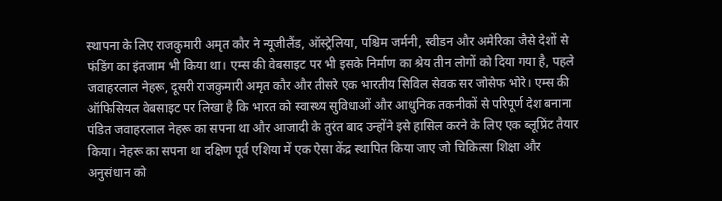स्थापना के लिए राजकुमारी अमृत कौर ने न्यूजीलैंड, ऑस्ट्रेलिया, पश्चिम जर्मनी, स्वीडन और अमेरिका जैसे देशों से फंडिंग का इंतजाम भी किया था। एम्स की वेबसाइट पर भी इसके निर्माण का श्रेय तीन लोगों को दिया गया है, पहले जवाहरलाल नेहरू, दूसरी राजकुमारी अमृत कौर और तीसरे एक भारतीय सिविल सेवक सर जोसेफ भोरे। एम्स की ऑफिसियल वेबसाइट पर लिखा है कि भारत को स्वास्थ्य सुविधाओं और आधुनिक तकनीकों से परिपूर्ण देश बनाना पंडित जवाहरलाल नेहरू का सपना था और आजादी के तुरंत बाद उन्होंने इसे हासिल करने के लिए एक ब्लूप्रिंट तैयार किया। नेहरू का सपना था दक्षिण पूर्व एशिया में एक ऐसा केंद्र स्थापित किया जाए जो चिकित्सा शिक्षा और अनुसंधान को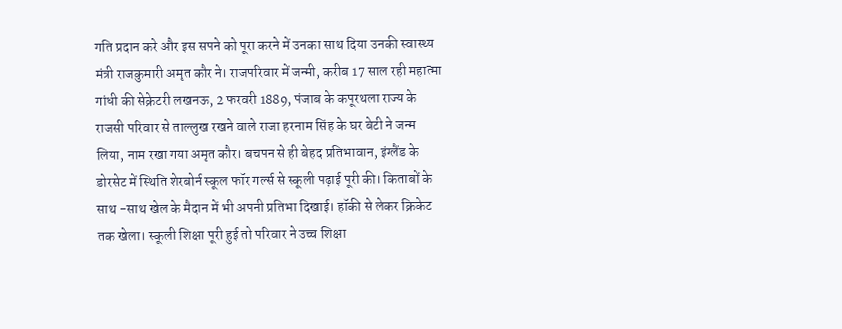गति प्रदान करे और इस सपने को पूरा करने में उनका साथ दिया उनकी स्वास्थ्य मंत्री राजकुमारी अमृत कौर ने। राजपरिवार में जन्मी, करीब 17 साल रही महात्मा गांधी की सेक्रेटरी लखनऊ, 2 फरवरी 1889, पंजाब के कपूरथला राज्य के राजसी परिवार से ताल्लुख रखने वाले राजा हरनाम सिंह के घर बेटी ने जन्म लिया, नाम रखा गया अमृत कौर। बचपन से ही बेहद प्रतिभावान, इंग्लैंड के डोरसेट में स्थिति शेरबोर्न स्कूल फॉर गर्ल्स से स्कूली पढ़ाई पूरी की। किताबों के साथ -साथ खेल के मैदान में भी अपनी प्रतिभा दिखाई। हॉकी से लेकर क्रिकेट तक खेला। स्कूली शिक्षा पूरी हुई तो परिवार ने उच्च शिक्षा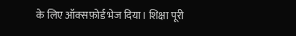के लिए ऑक्सफ़ोर्ड भेज दिया। शिक्षा पूरी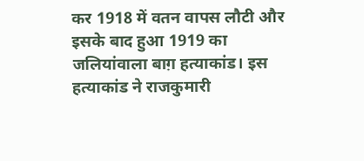कर 1918 में वतन वापस लौटी और इसके बाद हुआ 1919 का जलियांवाला बाग़ हत्याकांड। इस हत्याकांड ने राजकुमारी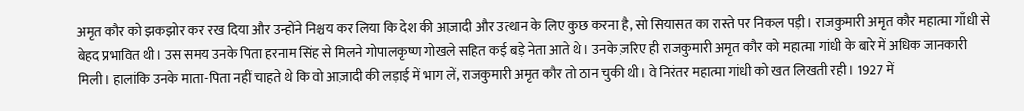अमृत कौर को झकझोर कर रख दिया और उन्होंने निश्चय कर लिया कि देश की आज़ादी और उत्थान के लिए कुछ करना है, सो सियासत का रास्ते पर निकल पड़ी। राजकुमारी अमृत कौर महात्मा गाँधी से बेहद प्रभावित थी। उस समय उनके पिता हरनाम सिंह से मिलने गोपालकृष्ण गोखले सहित कई बड़े नेता आते थे। उनके ज़रिए ही राजकुमारी अमृत कौर को महात्मा गांधी के बारे में अधिक जानकारी मिली। हालांकि उनके माता-पिता नहीं चाहते थे कि वो आज़ादी की लड़ाई में भाग लें, राजकुमारी अमृत कौर तो ठान चुकी थी। वे निरंतर महात्मा गांधी को खत लिखती रही। 1927 में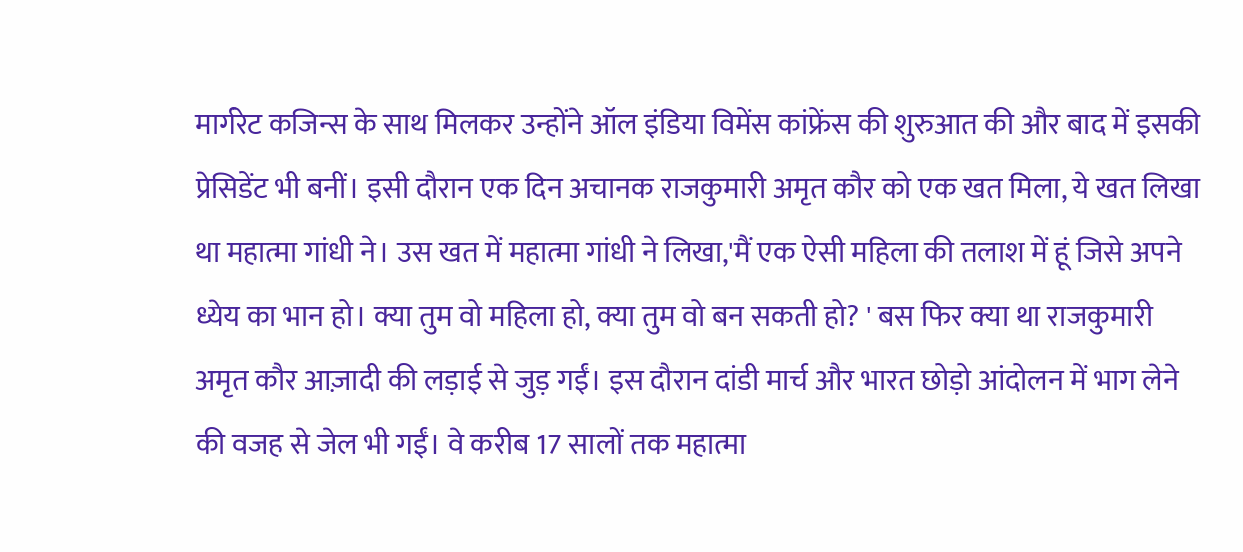मार्गरेट कजिन्स के साथ मिलकर उन्होंने ऑल इंडिया विमेंस कांफ्रेंस की शुरुआत की और बाद में इसकी प्रेसिडेंट भी बनीं। इसी दौरान एक दिन अचानक राजकुमारी अमृत कौर को एक खत मिला, ये खत लिखा था महात्मा गांधी ने। उस खत में महात्मा गांधी ने लिखा,'मैं एक ऐसी महिला की तलाश में हूं जिसे अपने ध्येय का भान हो। क्या तुम वो महिला हो, क्या तुम वो बन सकती हो? ' बस फिर क्या था राजकुमारी अमृत कौर आज़ादी की लड़ाई से जुड़ गईं। इस दौरान दांडी मार्च और भारत छोड़ो आंदोलन में भाग लेने की वजह से जेल भी गईं। वे करीब 17 सालों तक महात्मा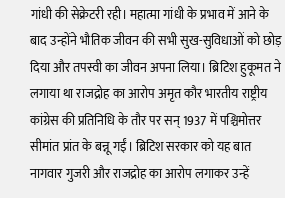गांधी की सेक्रेटरी रही। महात्मा गांधी के प्रभाव में आने के बाद उन्होंने भौतिक जीवन की सभी सुख-सुविधाओं को छोड़ दिया और तपस्वी का जीवन अपना लिया। ब्रिटिश हुकूमत ने लगाया था राजद्रोह का आरोप अमृत कौर भारतीय राष्ट्रीय कांग्रेस की प्रतिनिधि के तौर पर सन् 1937 में पश्चिमोत्तर सीमांत प्रांत के बन्नू गईं। ब्रिटिश सरकार को यह बात नागवार गुजरी और राजद्रोह का आरोप लगाकर उन्हें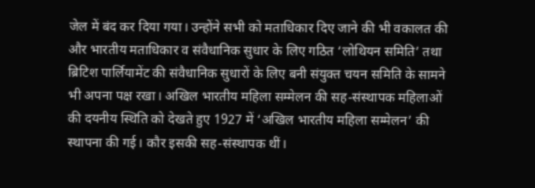जेल में बंद कर दिया गया। उन्होंने सभी को मताधिकार दिए जाने की भी वकालत की और भारतीय मताधिकार व संवैधानिक सुधार के लिए गठित ‘लोथियन समिति’ तथा ब्रिटिश पार्लियामेंट की संवैधानिक सुधारों के लिए बनी संयुक्त चयन समिति के सामने भी अपना पक्ष रखा। अखिल भारतीय महिला सम्मेलन की सह-संस्थापक महिलाओं की दयनीय स्थिति को देखते हुए 1927 में ‘अखिल भारतीय महिला सम्मेलन’ की स्थापना की गई। कौर इसकी सह-संस्थापक थीं।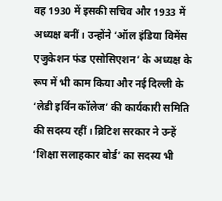वह 1930 में इसकी सचिव और 1933 में अध्यक्ष बनीं। उन्होंने ‘ऑल इंडिया विमेंस एजुकेशन फंड एसोसिएशन’ के अध्यक्ष के रूप में भी काम किया और नई दिल्ली के ‘लेडी इर्विन कॉलेज’ की कार्यकारी समिति की सदस्य रहीं। ब्रिटिश सरकार ने उन्हें ‘शिक्षा सलाहकार बोर्ड’ का सदस्य भी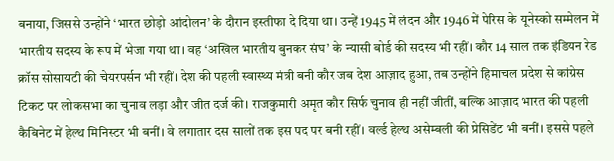बनाया, जिससे उन्होंने ‘भारत छोड़ो आंदोलन’ के दौरान इस्तीफा दे दिया था। उन्हें 1945 में लंदन और 1946 में पेरिस के यूनेस्को सम्मेलन में भारतीय सदस्य के रूप में भेजा गया था। वह ‘अखिल भारतीय बुनकर संघ’ के न्यासी बोर्ड की सदस्य भी रहीं। कौर 14 साल तक इंडियन रेड क्रॉस सोसायटी की चेयरपर्सन भी रहीं। देश की पहली स्वास्थ्य मंत्री बनी कौर जब देश आज़ाद हुआ, तब उन्होंने हिमाचल प्रदेश से कांग्रेस टिकट पर लोकसभा का चुनाव लड़ा और जीत दर्ज की। राजकुमारी अमृत कौर सिर्फ चुनाव ही नहीं जीतीं, बल्कि आज़ाद भारत की पहली कैबिनेट में हेल्थ मिनिस्टर भी बनीं। वे लगातार दस सालों तक इस पद पर बनी रहीं। वर्ल्ड हेल्थ असेम्बली की प्रेसिडेंट भी बनीं। इससे पहले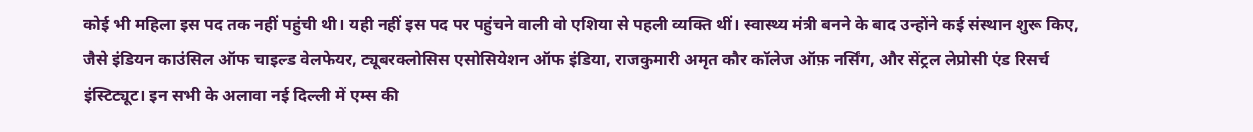कोई भी महिला इस पद तक नहीं पहुंची थी। यही नहीं इस पद पर पहुंचने वाली वो एशिया से पहली व्यक्ति थीं। स्वास्थ्य मंत्री बनने के बाद उन्होंने कई संस्थान शुरू किए, जैसे इंडियन काउंसिल ऑफ चाइल्ड वेलफेयर, ट्यूबरक्लोसिस एसोसियेशन ऑफ इंडिया, राजकुमारी अमृत कौर कॉलेज ऑफ़ नर्सिंग, और सेंट्रल लेप्रोसी एंड रिसर्च इंस्टिट्यूट। इन सभी के अलावा नई दिल्ली में एम्स की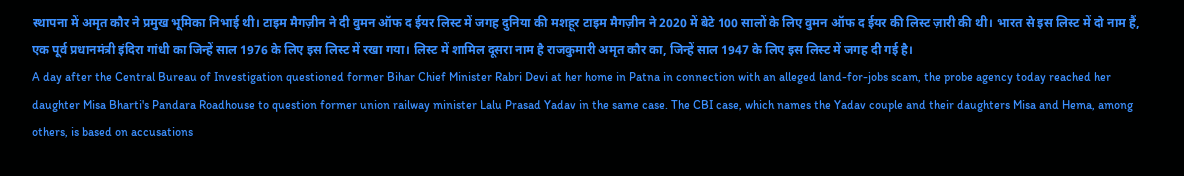स्थापना में अमृत कौर ने प्रमुख भूमिका निभाई थी। टाइम मैगज़ीन ने दी वुमन ऑफ द ईयर लिस्ट में जगह दुनिया की मशहूर टाइम मैगज़ीन ने 2020 में बेटे 100 सालों के लिए वुमन ऑफ द ईयर की लिस्ट ज़ारी की थी। भारत से इस लिस्ट में दो नाम हैं, एक पूर्व प्रधानमंत्री इंदिरा गांधी का जिन्हें साल 1976 के लिए इस लिस्ट में रखा गया। लिस्ट में शामिल दूसरा नाम है राजकुमारी अमृत कौर का, जिन्हें साल 1947 के लिए इस लिस्ट में जगह दी गई है।
A day after the Central Bureau of Investigation questioned former Bihar Chief Minister Rabri Devi at her home in Patna in connection with an alleged land-for-jobs scam, the probe agency today reached her daughter Misa Bharti's Pandara Roadhouse to question former union railway minister Lalu Prasad Yadav in the same case. The CBI case, which names the Yadav couple and their daughters Misa and Hema, among others, is based on accusations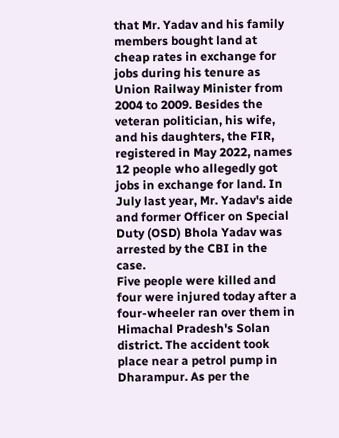that Mr. Yadav and his family members bought land at cheap rates in exchange for jobs during his tenure as Union Railway Minister from 2004 to 2009. Besides the veteran politician, his wife, and his daughters, the FIR, registered in May 2022, names 12 people who allegedly got jobs in exchange for land. In July last year, Mr. Yadav's aide and former Officer on Special Duty (OSD) Bhola Yadav was arrested by the CBI in the case.
Five people were killed and four were injured today after a four-wheeler ran over them in Himachal Pradesh's Solan district. The accident took place near a petrol pump in Dharampur. As per the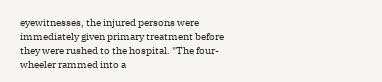eyewitnesses, the injured persons were immediately given primary treatment before they were rushed to the hospital. "The four-wheeler rammed into a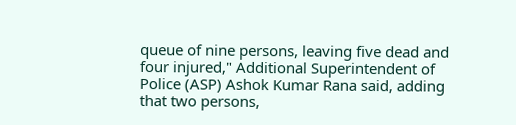queue of nine persons, leaving five dead and four injured," Additional Superintendent of Police (ASP) Ashok Kumar Rana said, adding that two persons,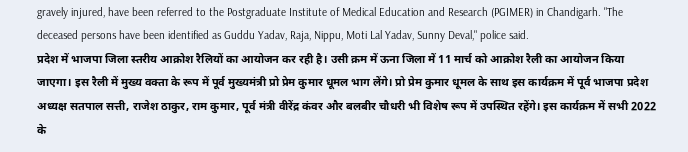gravely injured, have been referred to the Postgraduate Institute of Medical Education and Research (PGIMER) in Chandigarh. "The deceased persons have been identified as Guddu Yadav, Raja, Nippu, Moti Lal Yadav, Sunny Deval," police said.
प्रदेश में भाजपा जिला स्तरीय आक्रोश रैलियों का आयोजन कर रही है। उसी क्रम में ऊना जिला में 11 मार्च को आक्रोश रैली का आयोजन किया जाएगा। इस रैली में मुख्य वक्ता के रूप में पूर्व मुख्यमंत्री प्रो प्रेम कुमार धूमल भाग लेंगे। प्रो प्रेम कुमार धूमल के साथ इस कार्यक्रम में पूर्व भाजपा प्रदेश अध्यक्ष सतपाल सत्ती, राजेश ठाकुर, राम कुमार, पूर्व मंत्री वीरेंद्र कंवर और बलबीर चौधरी भी विशेष रूप में उपस्थित रहेंगे। इस कार्यक्रम में सभी 2022 के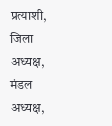प्रत्याशी, जिला अध्यक्ष, मंडल अध्यक्ष,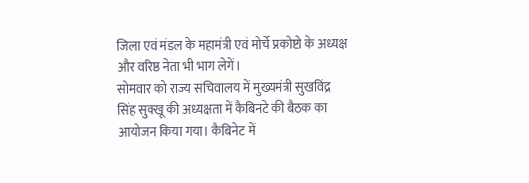जिला एवं मंडल के महामंत्री एवं मोर्चे प्रकोष्टो के अध्यक्ष और वरिष्ठ नेता भी भाग लेगें।
सोमवार को राज्य सचिवालय में मुख्यमंत्री सुखविंद्र सिंह सुक्खू की अध्यक्षता में कैबिनटे की बैठक का आयोजन किया गया। कैबिनेट में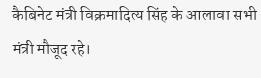कैबिनेट मंत्री विक्रमादित्य सिंह के आलावा सभी मंत्री मौजूद रहे।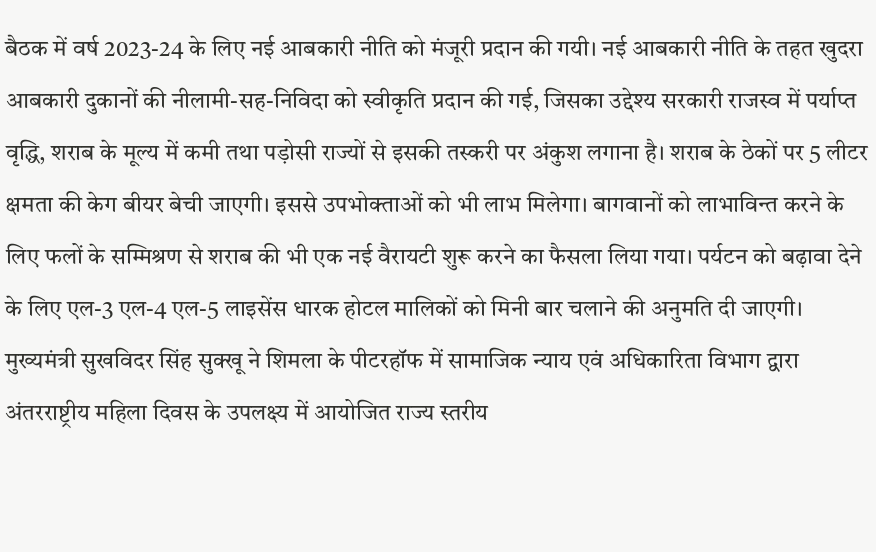बैठक में वर्ष 2023-24 के लिए नई आबकारी नीति को मंजूरी प्रदान की गयी। नई आबकारी नीति के तहत खुदरा आबकारी दुकानों की नीलामी-सह-निविदा को स्वीकृति प्रदान की गई, जिसका उद्देश्य सरकारी राजस्व में पर्याप्त वृद्धि, शराब के मूल्य में कमी तथा पड़ोसी राज्यों से इसकी तस्करी पर अंकुश लगाना है। शराब के ठेकों पर 5 लीटर क्षमता की केग बीयर बेची जाएगी। इससे उपभोक्ताओं को भी लाभ मिलेगा। बागवानों को लाभाविन्त करने के लिए फलों के सम्मिश्रण से शराब की भी एक नई वैरायटी शुरू करने का फैसला लिया गया। पर्यटन को बढ़ावा देने के लिए एल-3 एल-4 एल-5 लाइसेंस धारक होटल मालिकों को मिनी बार चलाने की अनुमति दी जाएगी।
मुख्यमंत्री सुखविदर सिंह सुक्खू ने शिमला के पीटरहॉफ में सामाजिक न्याय एवं अधिकारिता विभाग द्वारा अंतरराष्ट्रीय महिला दिवस के उपलक्ष्य में आयोजित राज्य स्तरीय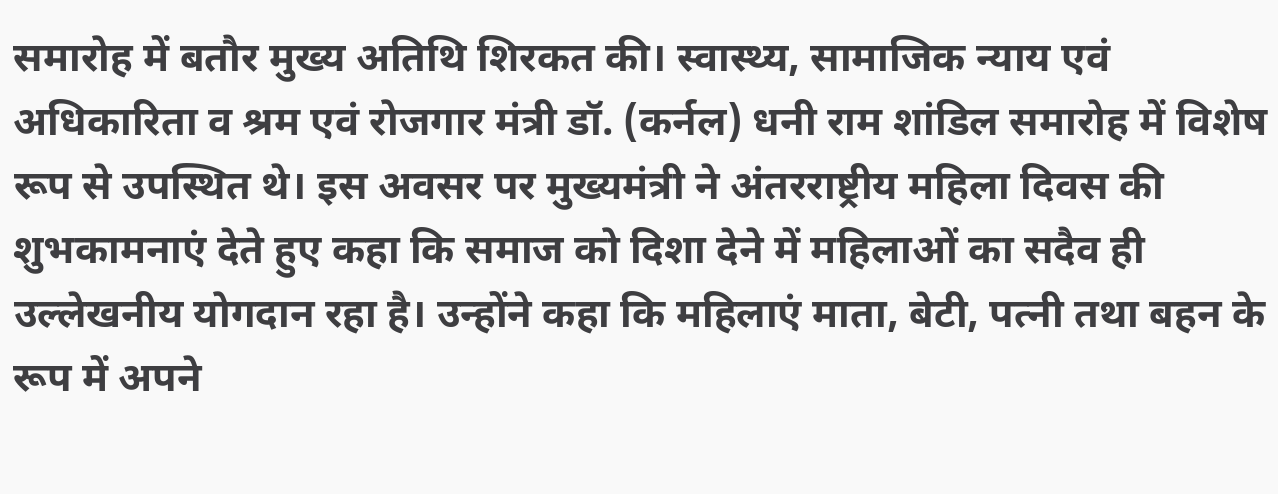समारोह में बतौर मुख्य अतिथि शिरकत की। स्वास्थ्य, सामाजिक न्याय एवं अधिकारिता व श्रम एवं रोजगार मंत्री डॉ. (कर्नल) धनी राम शांडिल समारोह में विशेष रूप से उपस्थित थे। इस अवसर पर मुख्यमंत्री ने अंतरराष्ट्रीय महिला दिवस की शुभकामनाएं देते हुए कहा कि समाज को दिशा देने में महिलाओं का सदैव ही उल्लेखनीय योगदान रहा है। उन्होंने कहा कि महिलाएं माता, बेटी, पत्नी तथा बहन के रूप में अपने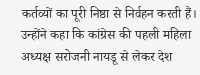कर्तव्यों का पूरी निष्ठा से निर्वहन करती हैं। उन्होंने कहा कि कांग्रेस की पहली महिला अध्यक्ष सरोजनी नायडू से लेकर देश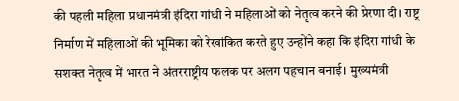की पहली महिला प्रधानमंत्री इंदिरा गांधी ने महिलाओं को नेतृत्व करने की प्रेरणा दी। राष्ट्र निर्माण में महिलाओं की भूमिका को रेखांकित करते हुए उन्होंने कहा कि इंदिरा गांधी के सशक्त नेतृत्व में भारत ने अंतरराष्ट्रीय फलक पर अलग पहचान बनाई। मुख्यमंत्री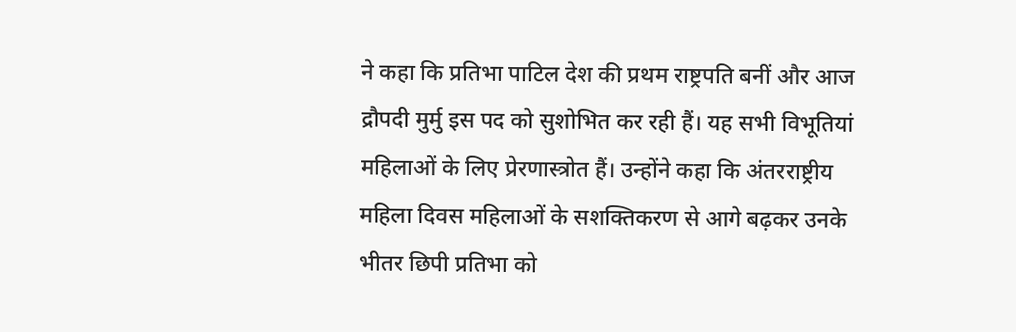ने कहा कि प्रतिभा पाटिल देश की प्रथम राष्ट्रपति बनीं और आज द्रौपदी मुर्मु इस पद को सुशोभित कर रही हैं। यह सभी विभूतियां महिलाओं के लिए प्रेरणास्त्रोत हैं। उन्होंने कहा कि अंतरराष्ट्रीय महिला दिवस महिलाओं के सशक्तिकरण से आगे बढ़कर उनके भीतर छिपी प्रतिभा को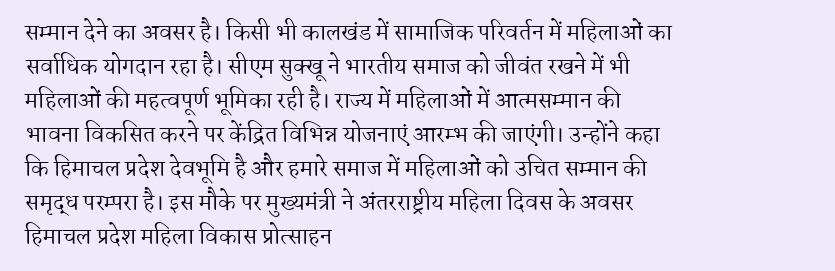सम्मान देने का अवसर है। किसी भी कालखंड में सामाजिक परिवर्तन में महिलाओं का सर्वाधिक योगदान रहा है। सीएम सुक्खू ने भारतीय समाज को जीवंत रखने में भी महिलाओं की महत्वपूर्ण भूमिका रही है। राज्य में महिलाओं में आत्मसम्मान की भावना विकसित करने पर केंद्रित विभिन्न योजनाएं आरम्भ की जाएंगी। उन्होंने कहा कि हिमाचल प्रदेश देवभूमि है और हमारे समाज में महिलाओं को उचित सम्मान की समृद्ध परम्परा है। इस मौके पर मुख्यमंत्री ने अंतरराष्ट्रीय महिला दिवस के अवसर हिमाचल प्रदेश महिला विकास प्रोत्साहन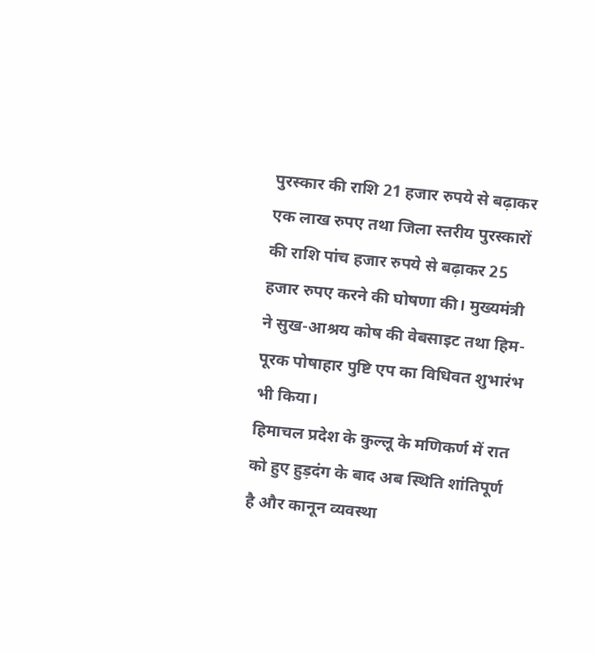पुरस्कार की राशि 21 हजार रुपये से बढ़ाकर एक लाख रुपए तथा जिला स्तरीय पुरस्कारों की राशि पांच हजार रुपये से बढ़ाकर 25 हजार रुपए करने की घोषणा की। मुख्यमंत्री ने सुख-आश्रय कोष की वेबसाइट तथा हिम-पूरक पोषाहार पुष्टि एप का विधिवत शुभारंभ भी किया।
हिमाचल प्रदेश के कुल्लू के मणिकर्ण में रात को हुए हुड़दंग के बाद अब स्थिति शांतिपूर्ण है और कानून व्यवस्था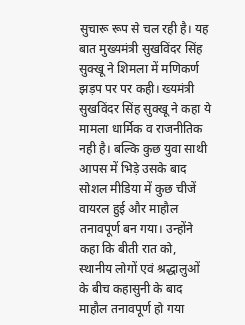सुचारू रूप से चल रही है। यह बात मुख्यमंत्री सुखविंदर सिंह सुक्खू ने शिमला में मणिकर्ण झड़प पर पर कही। ख्यमंत्री सुखविंदर सिंह सुक्खू ने कहा ये मामला धार्मिक व राजनीतिक नही है। बल्कि कुछ युवा साथी आपस में भिड़े उसके बाद सोशल मीडिया में कुछ चीजें वायरल हुई और माहौल तनावपूर्ण बन गया। उन्होंने कहा कि बीती रात को, स्थानीय लोगों एवं श्रद्धालुओं के बीच कहासुनी के बाद माहौल तनावपूर्ण हो गया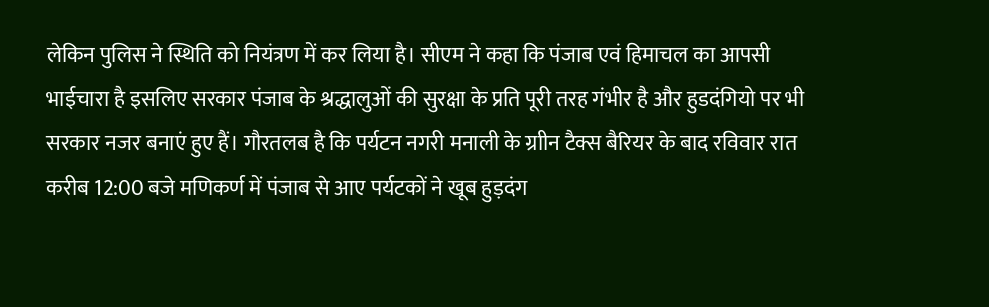लेकिन पुलिस ने स्थिति को नियंत्रण में कर लिया है। सीएम ने कहा कि पंजाब एवं हिमाचल का आपसी भाईचारा है इसलिए सरकार पंजाब के श्रद्धालुओं की सुरक्षा के प्रति पूरी तरह गंभीर है और हुडदंगियो पर भी सरकार नजर बनाएं हुए हैं। गौरतलब है कि पर्यटन नगरी मनाली के ग्राीन टैक्स बैरियर के बाद रविवार रात करीब 12:00 बजे मणिकर्ण में पंजाब से आए पर्यटकों ने खूब हुड़दंग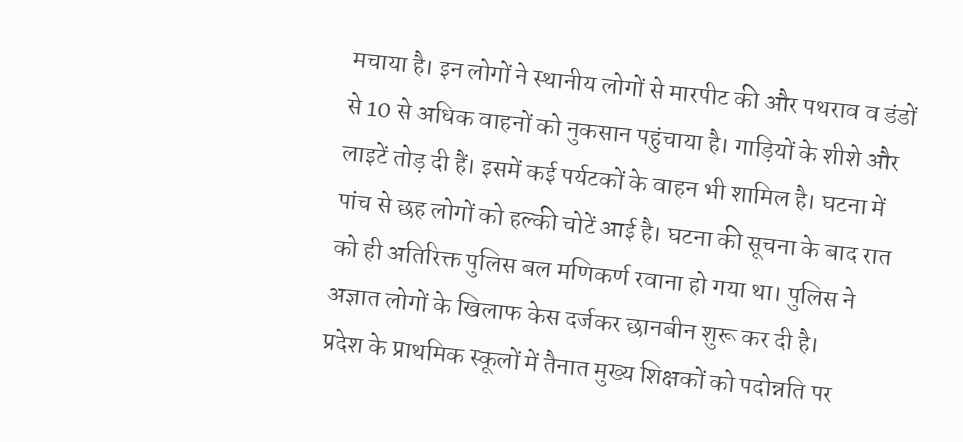मचाया है। इन लोगों ने स्थानीय लोगों से मारपीट की और पथराव व डंडों से 10 से अधिक वाहनों को नुकसान पहुंचाया है। गाड़ियों के शीशे और लाइटें तोड़ दी हैं। इसमें कई पर्यटकों के वाहन भी शामिल है। घटना में पांच से छह लोगों को हल्की चोटें आई है। घटना की सूचना के बाद रात को ही अतिरिक्त पुलिस बल मणिकर्ण रवाना हो गया था। पुलिस ने अज्ञात लोगों के खिलाफ केस दर्जकर छानबीन शुरू कर दी है।
प्रदेश के प्राथमिक स्कूलों में तैनात मुख्य शिक्षकों को पदोन्नति पर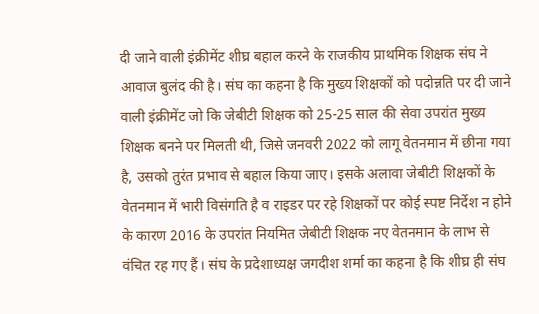दी जाने वाली इंक्रीमेंट शीघ्र बहाल करने के राजकीय प्राथमिक शिक्षक संघ ने आवाज बुलंद की है। संघ का कहना है कि मुख्य शिक्षकों को पदोन्नति पर दी जाने वाली इंक्रीमेंट जो कि जेबीटी शिक्षक को 25-25 साल की सेवा उपरांत मुख्य शिक्षक बनने पर मिलती थी, जिसे जनवरी 2022 को लागू वेतनमान में छीना गया है, उसको तुरंत प्रभाव से बहाल किया जाए। इसके अलावा जेबीटी शिक्षकों के वेतनमान में भारी विसंगति है व राइडर पर रहे शिक्षकों पर कोई स्पष्ट निर्देश न होने के कारण 2016 के उपरांत नियमित जेबीटी शिक्षक नए वेतनमान के लाभ से वंचित रह गए हैं। संघ के प्रदेशाध्यक्ष जगदीश शर्मा का कहना है कि शीघ्र ही संघ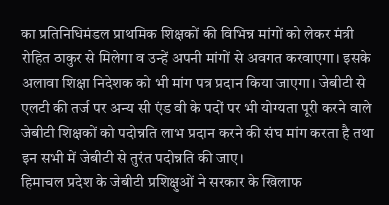का प्रतिनिधिमंडल प्राथमिक शिक्षकों की विभिन्न मांगों को लेकर मंत्री रोहित ठाकुर से मिलेगा व उन्हें अपनी मांगों से अवगत करवाएगा। इसके अलावा शिक्षा निदेशक को भी मांग पत्र प्रदान किया जाएगा। जेबीटी से एलटी की तर्ज पर अन्य सी एंड वी के पदों पर भी योग्यता पूरी करने वाले जेबीटी शिक्षकों को पदोन्नति लाभ प्रदान करने की संघ मांग करता है तथा इन सभी में जेबीटी से तुरंत पदोन्नति की जाए।
हिमाचल प्रदेश के जेबीटी प्रशिक्षुओं ने सरकार के खिलाफ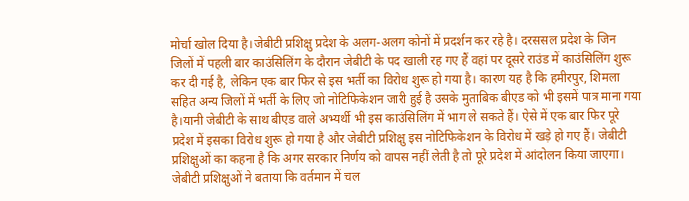मोर्चा खोल दिया है।जेबीटी प्रशिक्षु प्रदेश के अलग-अलग कोनों में प्रदर्शन कर रहे है। दरससल प्रदेश के जिन जिलों में पहली बार काउंसिलिंग के दौरान जेबीटी के पद खाली रह गए हैं वहां पर दूसरे राउंड में काउंसिलिंग शुरू कर दी गई है, लेकिन एक बार फिर से इस भर्ती का विरोध शुरू हो गया है। कारण यह है कि हमीरपुर, शिमला सहित अन्य जिलों में भर्ती के लिए जो नोटिफिकेशन जारी हुई है उसके मुताबिक बीएड को भी इसमें पात्र माना गया है।यानी जेबीटी के साथ बीएड वाले अभ्यर्थी भी इस काउंसिलिंग में भाग ले सकते हैं। ऐसे में एक बार फिर पूरे प्रदेश में इसका विरोध शुरू हो गया है और जेबीटी प्रशिक्षु इस नोटिफिकेशन के विरोध में खड़े हो गए हैं। जेबीटी प्रशिक्षुओं का कहना है कि अगर सरकार निर्णय को वापस नहीं लेती है तो पूरे प्रदेश में आंदोलन किया जाएगा। जेबीटी प्रशिक्षुओं ने बताया कि वर्तमान में चल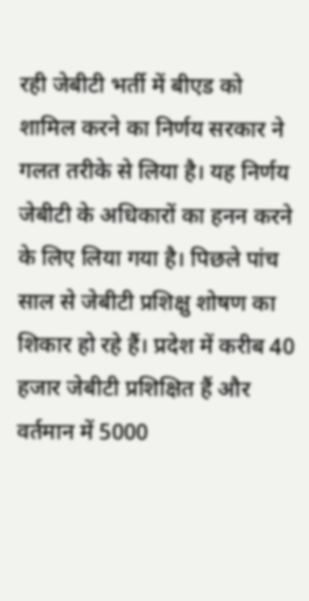रही जेबीटी भर्ती में बीएड को शामिल करने का निर्णय सरकार ने गलत तरीके से लिया है। यह निर्णय जेबीटी के अधिकारों का हनन करने के लिए लिया गया है। पिछले पांच साल से जेबीटी प्रशिक्षु शोषण का शिकार हो रहे हैं। प्रदेश में करीब 40 हजार जेबीटी प्रशिक्षित हैं और वर्तमान में 5000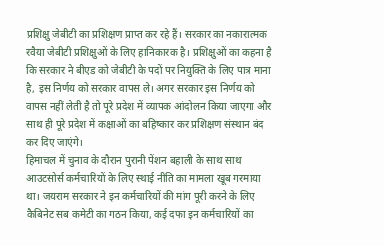प्रशिक्षु जेबीटी का प्रशिक्षण प्राप्त कर रहे हैं। सरकार का नकारात्मक रवैया जेबीटी प्रशिक्षुओं के लिए हानिकारक है। प्रशिक्षुओं का कहना है कि सरकार ने बीएड को जेबीटी के पदों पर नियुक्ति के लिए पात्र माना है, इस निर्णय को सरकार वापस ले। अगर सरकार इस निर्णय को वापस नहीं लेती है तो पूरे प्रदेश में व्यापक आंदोलन किया जाएगा और साथ ही पूरे प्रदेश में कक्षाओं का बहिष्कार कर प्रशिक्षण संस्थान बंद कर दिए जाएंगे।
हिमाचल में चुनाव के दौरान पुरानी पेंशन बहाली के साथ साथ आउटसोर्स कर्मचारियों के लिए स्थाई नीति का मामला खूब गरमाया था। जयराम सरकार ने इन कर्मचारियों की मांग पूरी करने के लिए कैबिनेट सब कमेटी का गठन किया, कई दफा इन कर्मचारियों का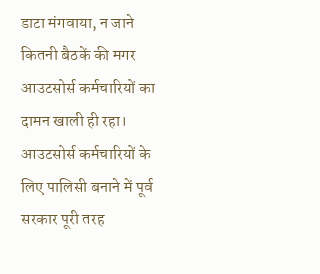डाटा मंगवाया, न जाने कितनी बैठकें की मगर आउटसोर्स कर्मचारियों का दामन खाली ही रहा। आउटसोर्स कर्मचारियों के लिए पालिसी बनाने में पूर्व सरकार पूरी तरह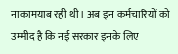नाकामयाब रही थी। अब इन कर्मचारियों को उम्मीद है कि नई सरकार इनके लिए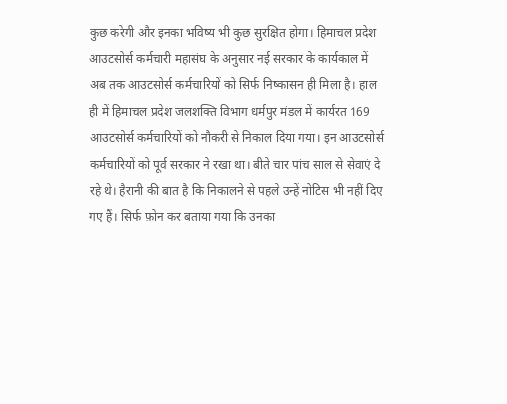कुछ करेगी और इनका भविष्य भी कुछ सुरक्षित होगा। हिमाचल प्रदेश आउटसोर्स कर्मचारी महासंघ के अनुसार नई सरकार के कार्यकाल में अब तक आउटसोर्स कर्मचारियों को सिर्फ निष्कासन ही मिला है। हाल ही में हिमाचल प्रदेश जलशक्ति विभाग धर्मपुर मंडल में कार्यरत 169 आउटसोर्स कर्मचारियों को नौकरी से निकाल दिया गया। इन आउटसोर्स कर्मचारियों को पूर्व सरकार ने रखा था। बीते चार पांच साल से सेवाएं दे रहे थे। हैरानी की बात है कि निकालने से पहले उन्हें नोटिस भी नहीं दिए गए हैं। सिर्फ फ़ोन कर बताया गया कि उनका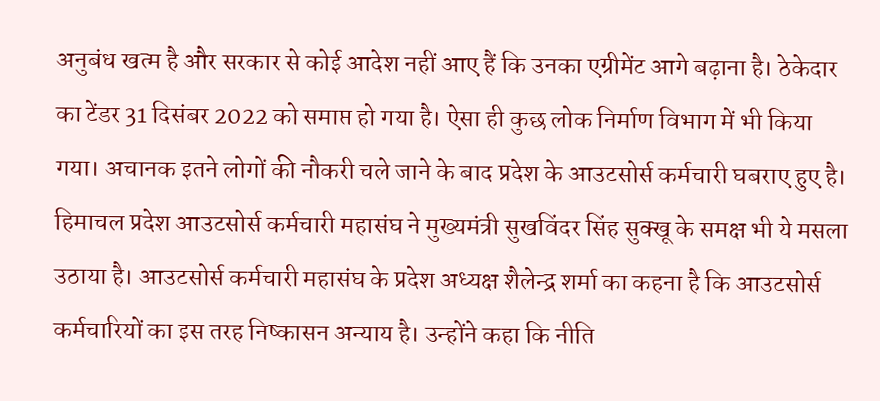अनुबंध खत्म है और सरकार से कोई आदेश नहीं आए हैं कि उनका एग्रीमेंट आगे बढ़ाना है। ठेकेदार का टेंडर 31 दिसंबर 2022 को समाप्त हो गया है। ऐसा ही कुछ लोक निर्माण विभाग में भी किया गया। अचानक इतने लोगों की नौकरी चले जाने के बाद प्रदेश के आउटसोर्स कर्मचारी घबराए हुए है। हिमाचल प्रदेश आउटसोर्स कर्मचारी महासंघ ने मुख्यमंत्री सुखविंदर सिंह सुक्खू के समक्ष भी ये मसला उठाया है। आउटसोर्स कर्मचारी महासंघ के प्रदेश अध्यक्ष शैलेन्द्र शर्मा का कहना है कि आउटसोर्स कर्मचारियों का इस तरह निष्कासन अन्याय है। उन्होंने कहा कि नीति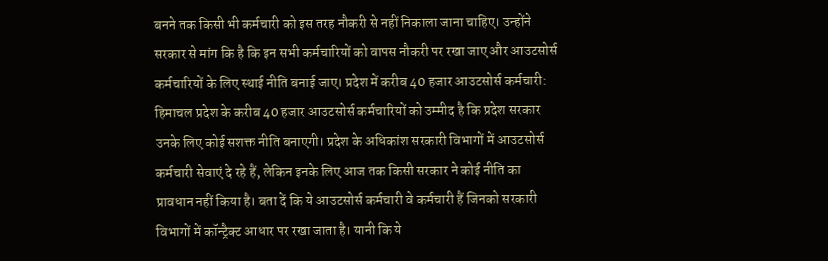बनने तक किसी भी कर्मचारी को इस तरह नौकरी से नहीं निकाला जाना चाहिए। उन्होंने सरकार से मांग कि है कि इन सभी कर्मचारियों को वापस नौकरी पर रखा जाए और आउटसोर्स कर्मचारियों के लिए स्थाई नीति बनाई जाए। प्रदेश में करीब 40 हजार आउटसोर्स कर्मचारी: हिमाचल प्रदेश के करीब 40 हजार आउटसोर्स कर्मचारियों को उम्मीद है कि प्रदेश सरकार उनके लिए कोई सशक्त नीति बनाएगी। प्रदेश के अधिकांश सरकारी विभागों में आउटसोर्स कर्मचारी सेवाएं दे रहे हैं, लेकिन इनके लिए आज तक किसी सरकार ने कोई नीति का प्रावधान नहीं किया है। बता दें कि ये आउटसोर्स कर्मचारी वे कर्मचारी हैं जिनको सरकारी विभागों में कॉन्ट्रैक्ट आधार पर रखा जाता है। यानी कि ये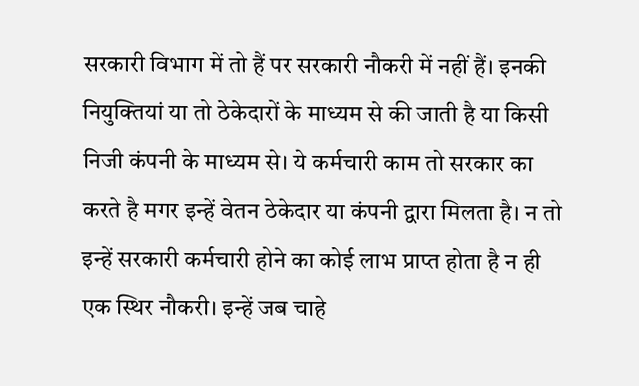सरकारी विभाग में तो हैं पर सरकारी नौकरी में नहीं हैं। इनकी नियुक्तियां या तो ठेकेदारों के माध्यम से की जाती है या किसी निजी कंपनी के माध्यम से। ये कर्मचारी काम तो सरकार का करते है मगर इन्हें वेतन ठेकेदार या कंपनी द्वारा मिलता है। न तो इन्हें सरकारी कर्मचारी होने का कोई लाभ प्राप्त होता है न ही एक स्थिर नौकरी। इन्हें जब चाहे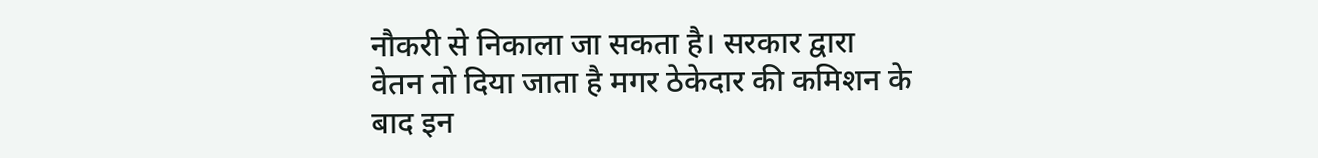नौकरी से निकाला जा सकता है। सरकार द्वारा वेतन तो दिया जाता है मगर ठेकेदार की कमिशन के बाद इन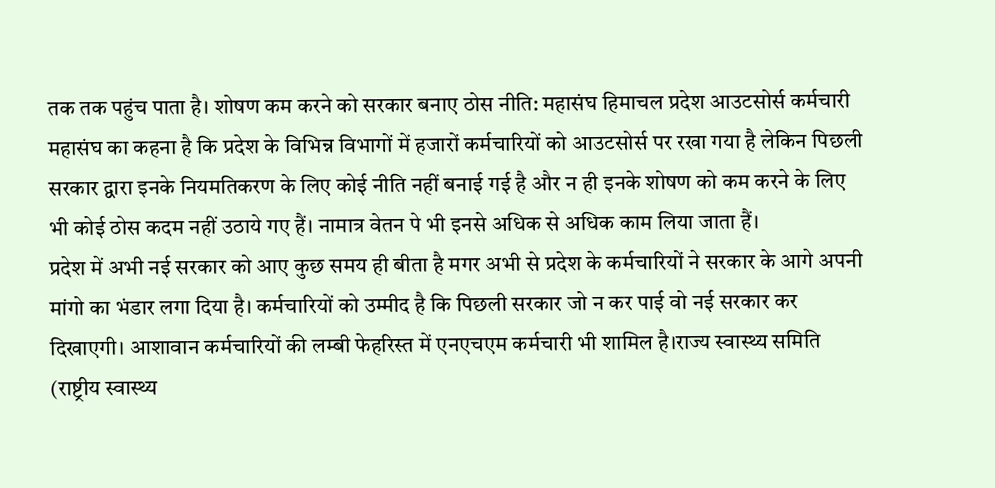तक तक पहुंच पाता है। शोषण कम करने को सरकार बनाए ठोस नीति: महासंघ हिमाचल प्रदेश आउटसोर्स कर्मचारी महासंघ का कहना है कि प्रदेश के विभिन्न विभागों में हजारों कर्मचारियों को आउटसोर्स पर रखा गया है लेकिन पिछली सरकार द्वारा इनके नियमतिकरण के लिए कोई नीति नहीं बनाई गई है और न ही इनके शोषण को कम करने के लिए भी कोई ठोस कदम नहीं उठाये गए हैं। नामात्र वेतन पे भी इनसे अधिक से अधिक काम लिया जाता हैं।
प्रदेश में अभी नई सरकार को आए कुछ समय ही बीता है मगर अभी से प्रदेश के कर्मचारियों ने सरकार के आगे अपनी मांगो का भंडार लगा दिया है। कर्मचारियों को उम्मीद है कि पिछली सरकार जो न कर पाई वो नई सरकार कर दिखाएगी। आशावान कर्मचारियों की लम्बी फेहरिस्त में एनएचएम कर्मचारी भी शामिल है।राज्य स्वास्थ्य समिति (राष्ट्रीय स्वास्थ्य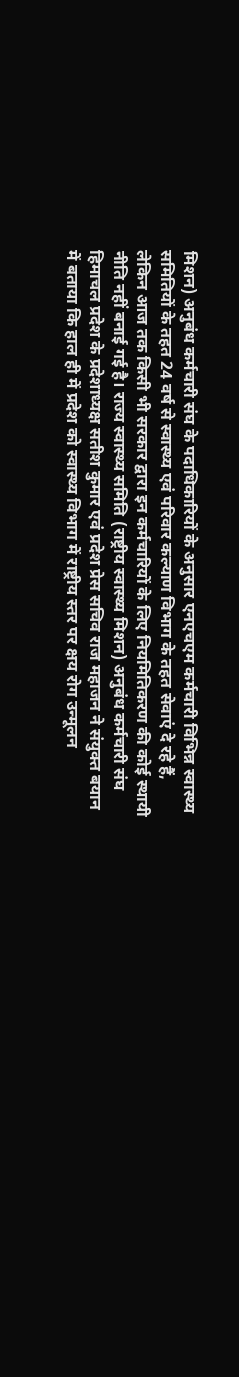मिशन) अनुबंध कर्मचारी संघ के पदाधिकारियों के अनुसार एनएचएम कर्मचारी विभिन्न स्वास्थ्य समितियों के तहत 24 वर्ष से स्वास्थ्य एवं परिवार कल्याण विभाग के तहत सेवाएं दे रहे हैं, लेकिन आज तक किसी भी सरकार द्वारा इन कर्मचारियों के लिए नियमितिकरण की कोई स्थायी नीति नहीं बनाई गई है। राज्य स्वास्थ्य समिति (राष्ट्रीय स्वास्थ्य मिशन) अनुबंध कर्मचारी संघ हिमाचल प्रदेश के प्रदेशाध्यक्ष सतीश कुमार एवं प्रदेश प्रेस सचिव राज महाजन ने संयुक्त बयान में बताया कि हाल ही में प्रदेश को स्वास्थ्य विभाग में राष्ट्रीय स्तर पर क्षय रोग उन्मूलन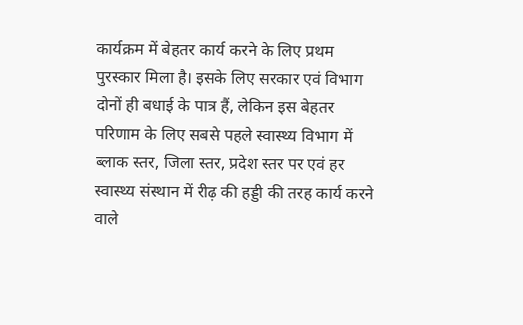कार्यक्रम में बेहतर कार्य करने के लिए प्रथम पुरस्कार मिला है। इसके लिए सरकार एवं विभाग दोनों ही बधाई के पात्र हैं, लेकिन इस बेहतर परिणाम के लिए सबसे पहले स्वास्थ्य विभाग में ब्लाक स्तर, जिला स्तर, प्रदेश स्तर पर एवं हर स्वास्थ्य संस्थान में रीढ़ की हड्डी की तरह कार्य करने वाले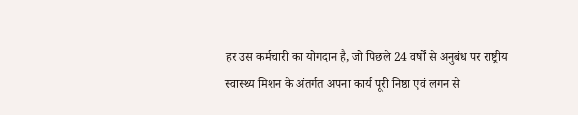हर उस कर्मचारी का योगदान है, जो पिछले 24 वर्षों से अनुबंध पर राष्ट्रीय स्वास्थ्य मिशन के अंतर्गत अपना कार्य पूरी निष्ठा एवं लगन से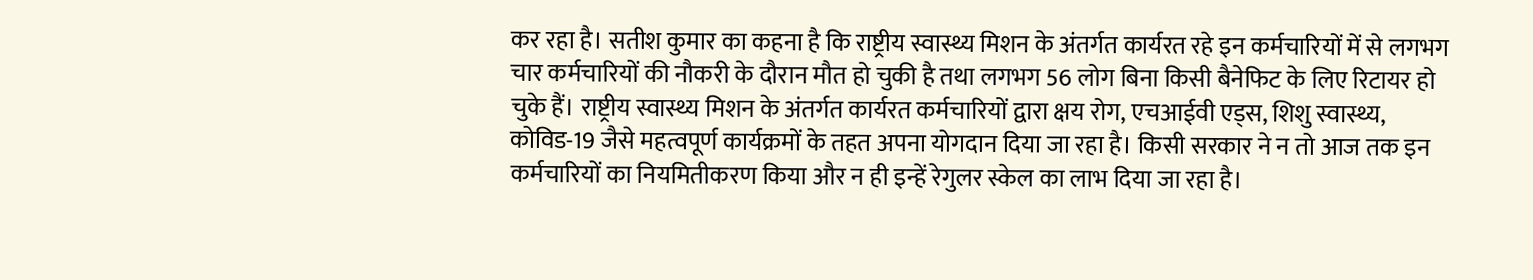कर रहा है। सतीश कुमार का कहना है कि राष्ट्रीय स्वास्थ्य मिशन के अंतर्गत कार्यरत रहे इन कर्मचारियों में से लगभग चार कर्मचारियों की नौकरी के दौरान मौत हो चुकी है तथा लगभग 56 लोग बिना किसी बैनेफिट के लिए रिटायर हो चुके हैं। राष्ट्रीय स्वास्थ्य मिशन के अंतर्गत कार्यरत कर्मचारियों द्वारा क्षय रोग, एचआईवी एड्स, शिशु स्वास्थ्य, कोविड-19 जैसे महत्वपूर्ण कार्यक्रमों के तहत अपना योगदान दिया जा रहा है। किसी सरकार ने न तो आज तक इन कर्मचारियों का नियमितीकरण किया और न ही इन्हें रेगुलर स्केल का लाभ दिया जा रहा है।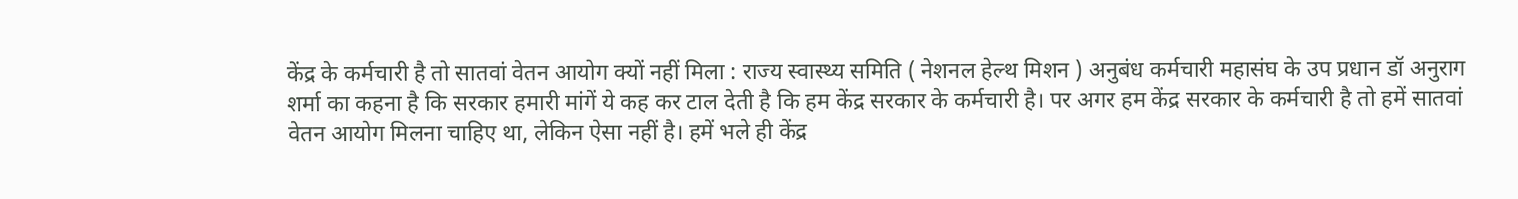केंद्र के कर्मचारी है तो सातवां वेतन आयोग क्यों नहीं मिला : राज्य स्वास्थ्य समिति ( नेशनल हेल्थ मिशन ) अनुबंध कर्मचारी महासंघ के उप प्रधान डॉ अनुराग शर्मा का कहना है कि सरकार हमारी मांगें ये कह कर टाल देती है कि हम केंद्र सरकार के कर्मचारी है। पर अगर हम केंद्र सरकार के कर्मचारी है तो हमें सातवां वेतन आयोग मिलना चाहिए था, लेकिन ऐसा नहीं है। हमें भले ही केंद्र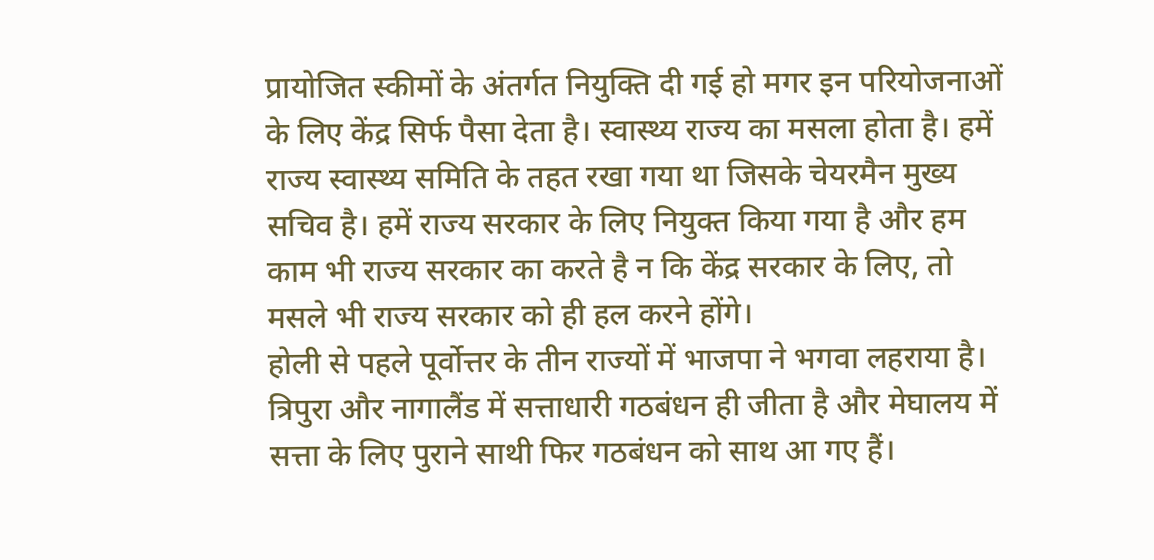प्रायोजित स्कीमों के अंतर्गत नियुक्ति दी गई हो मगर इन परियोजनाओं के लिए केंद्र सिर्फ पैसा देता है। स्वास्थ्य राज्य का मसला होता है। हमें राज्य स्वास्थ्य समिति के तहत रखा गया था जिसके चेयरमैन मुख्य सचिव है। हमें राज्य सरकार के लिए नियुक्त किया गया है और हम काम भी राज्य सरकार का करते है न कि केंद्र सरकार के लिए, तो मसले भी राज्य सरकार को ही हल करने होंगे।
होली से पहले पूर्वोत्तर के तीन राज्यों में भाजपा ने भगवा लहराया है। त्रिपुरा और नागालैंड में सत्ताधारी गठबंधन ही जीता है और मेघालय में सत्ता के लिए पुराने साथी फिर गठबंधन को साथ आ गए हैं।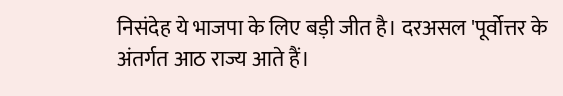निसंदेह ये भाजपा के लिए बड़ी जीत है। दरअसल 'पूर्वोत्तर के अंतर्गत आठ राज्य आते हैं।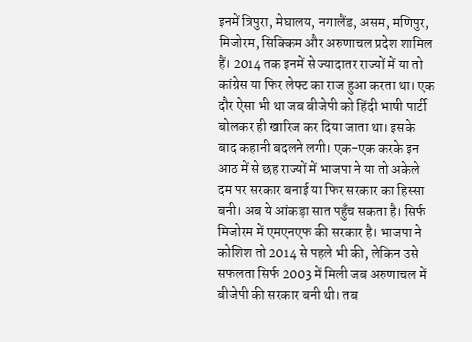इनमें त्रिपुरा, मेघालय, नगालैंड, असम, मणिपुर, मिजोरम, सिक्किम और अरुणाचल प्रदेश शामिल हैं। 2014 तक इनमें से ज्यादातर राज्यों में या तो कांग्रेस या फिर लेफ्ट का राज हुआ करता था। एक दौर ऐसा भी था जब बीजेपी को हिंदी भाषी पार्टी बोलकर ही खारिज कर दिया जाता था। इसके बाद कहानी बदलने लगी। एक-एक करके इन आठ में से छह राज्यों में भाजपा ने या तो अकेले दम पर सरकार बनाई या फिर सरकार का हिस्सा बनी। अब ये आंकड़ा सात पहुँच सकता है। सिर्फ मिजोरम में एमएनएफ की सरकार है। भाजपा ने कोशिश तो 2014 से पहले भी की, लेकिन उसे सफलता सिर्फ 2003 में मिली जब अरुणाचल में बीजेपी की सरकार बनी थी। तब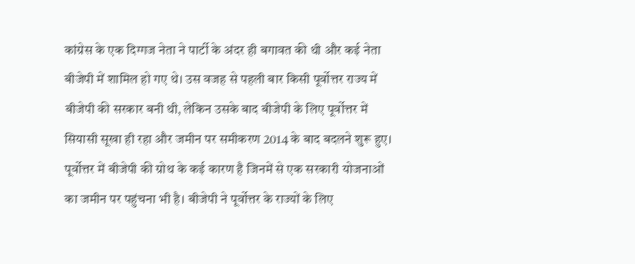कांग्रेस के एक दिग्गज नेता ने पार्टी के अंदर ही बगावत की थी और कई नेता बीजेपी में शामिल हो गए थे। उस वजह से पहली बार किसी पूर्वोत्तर राज्य में बीजेपी की सरकार बनी थी, लेकिन उसके बाद बीजेपी के लिए पूर्वोत्तर में सियासी सूखा ही रहा और जमीन पर समीकरण 2014 के बाद बदलने शुरू हुए। पूर्वोत्तर में बीजेपी की ग्रोथ के कई कारण है जिनमें से एक सरकारी योजनाओं का जमीन पर पहुंचना भी है। बीजेपी ने पूर्वोत्तर के राज्यों के लिए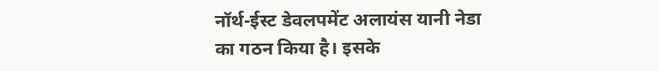नॉर्थ-ईस्ट डेवलपमेंट अलायंस यानी नेडा का गठन किया है। इसके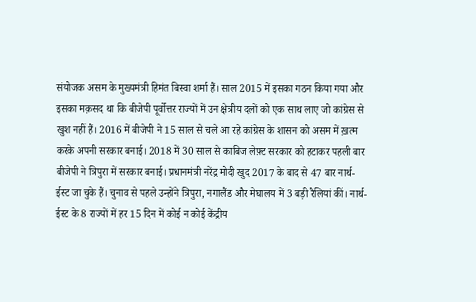संयोजक असम के मुख्यमंत्री हिमंत बिस्वा शर्मा हैं। साल 2015 में इसका गठन किया गया और इसका मक़सद था कि बीजेपी पूर्वोत्तर राज्यों में उन क्षेत्रीय दलों को एक साथ लाए जो कांग्रेस से खुश नहीं हैं। 2016 में बीजेपी ने 15 साल से चले आ रहे कांग्रेस के शासन को असम में ख़त्म करके अपनी सरकार बनाई। 2018 में 30 साल से काबिज लेफ़्ट सरकार को हटाकर पहली बार बीजेपी ने त्रिपुरा में सरकार बनाई। प्रधानमंत्री नरेंद्र मोदी खुद 2017 के बाद से 47 बार नार्थ-ईस्ट जा चुके हैं। चुनाव से पहले उन्होंने त्रिपुरा, नगालैंड और मेघालय में 3 बड़ी रैलियां कीं। नार्थ-ईस्ट के 8 राज्यों में हर 15 दिन में कोई न कोई केंद्रीय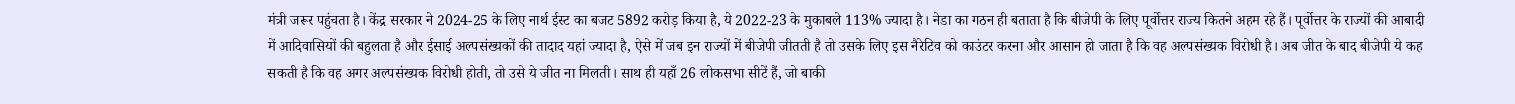मंत्री जरूर पहुंचता है। केंद्र सरकार ने 2024-25 के लिए नार्थ ईस्ट का बजट 5892 करोड़ किया है, ये 2022-23 के मुकाबले 113% ज्यादा है। नेडा का गठन ही बताता है कि बीजेपी के लिए पूर्वोत्तर राज्य कितने अहम रहे हैं। पूर्वोत्तर के राज्यों की आबादी में आदिवासियों की बहुलता है और ईसाई अल्पसंख्यकों की तादाद यहां ज्यादा है, ऐसे में जब इन राज्यों में बीजेपी जीतती है तो उसके लिए इस नैरेटिव को काउंटर करना और आसान हो जाता है कि वह अल्पसंख्यक विरोधी है। अब जीत के बाद बीजेपी ये कह सकती है कि वह अगर अल्पसंख्यक विरोधी होती, तो उसे ये जीत ना मिलती। साथ ही यहाँ 26 लोकसभा सीटें हैं, जो बाकी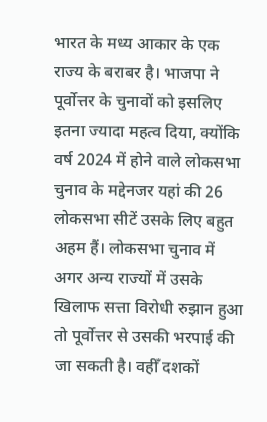भारत के मध्य आकार के एक राज्य के बराबर है। भाजपा ने पूर्वोत्तर के चुनावों को इसलिए इतना ज्यादा महत्व दिया, क्योंकि वर्ष 2024 में होने वाले लोकसभा चुनाव के मद्देनजर यहां की 26 लोकसभा सीटें उसके लिए बहुत अहम हैं। लोकसभा चुनाव में अगर अन्य राज्यों में उसके खिलाफ सत्ता विरोधी रुझान हुआ तो पूर्वोत्तर से उसकी भरपाई की जा सकती है। वहीँ दशकों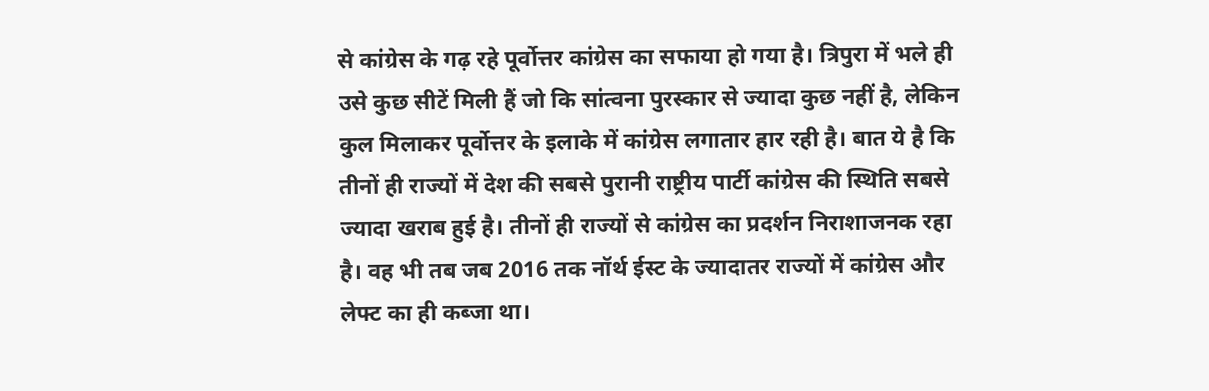से कांग्रेस के गढ़ रहे पूर्वोत्तर कांग्रेस का सफाया हो गया है। त्रिपुरा में भले ही उसे कुछ सीटें मिली हैं जो कि सांत्वना पुरस्कार से ज्यादा कुछ नहीं है, लेकिन कुल मिलाकर पूर्वोत्तर के इलाके में कांग्रेस लगातार हार रही है। बात ये है कि तीनों ही राज्यों में देश की सबसे पुरानी राष्ट्रीय पार्टी कांग्रेस की स्थिति सबसे ज्यादा खराब हुई है। तीनों ही राज्यों से कांग्रेस का प्रदर्शन निराशाजनक रहा है। वह भी तब जब 2016 तक नॉर्थ ईस्ट के ज्यादातर राज्यों में कांग्रेस और लेफ्ट का ही कब्जा था।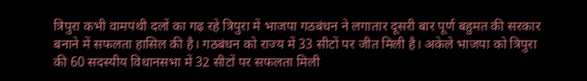त्रिपुरा कभी वामपंथी दलों का गढ़ रहे त्रिपुरा में भाजपा गठबंधन ने लगातार दूसरी बार पूर्ण बहुमत की सरकार बनाने में सफलता हासिल की है। गठबंधन को राज्य में 33 सीटों पर जीत मिली है। अकेले भाजपा को त्रिपुरा की 60 सदस्यीय विधानसभा में 32 सीटों पर सफलता मिली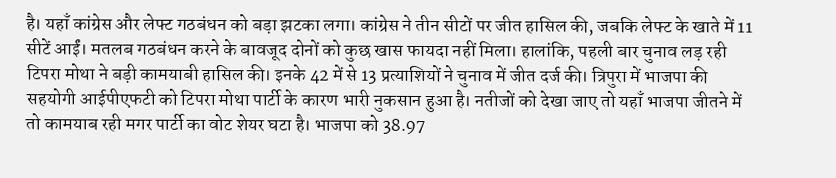है। यहाँ कांग्रेस और लेफ्ट गठबंधन को बड़ा झटका लगा। कांग्रेस ने तीन सीटों पर जीत हासिल की, जबकि लेफ्ट के खाते में 11 सीटें आईं। मतलब गठबंधन करने के बावजूद दोनों को कुछ खास फायदा नहीं मिला। हालांकि, पहली बार चुनाव लड़ रही टिपरा मोथा ने बड़ी कामयाबी हासिल की। इनके 42 में से 13 प्रत्याशियों ने चुनाव में जीत दर्ज की। त्रिपुरा में भाजपा की सहयोगी आईपीएफटी को टिपरा मोथा पार्टी के कारण भारी नुकसान हुआ है। नतीजों को देखा जाए तो यहाँ भाजपा जीतने में तो कामयाब रही मगर पार्टी का वोट शेयर घटा है। भाजपा को 38.97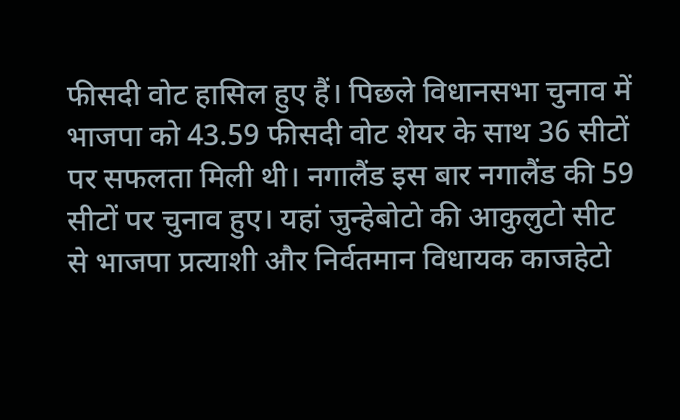फीसदी वोट हासिल हुए हैं। पिछले विधानसभा चुनाव में भाजपा को 43.59 फीसदी वोट शेयर के साथ 36 सीटों पर सफलता मिली थी। नगालैंड इस बार नगालैंड की 59 सीटों पर चुनाव हुए। यहां जुन्हेबोटो की आकुलुटो सीट से भाजपा प्रत्याशी और निर्वतमान विधायक काजहेटो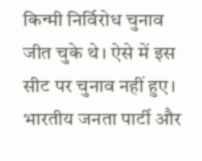किन्मी निर्विरोध चुनाव जीत चुके थे। ऐसे में इस सीट पर चुनाव नहीं हुए। भारतीय जनता पार्टी और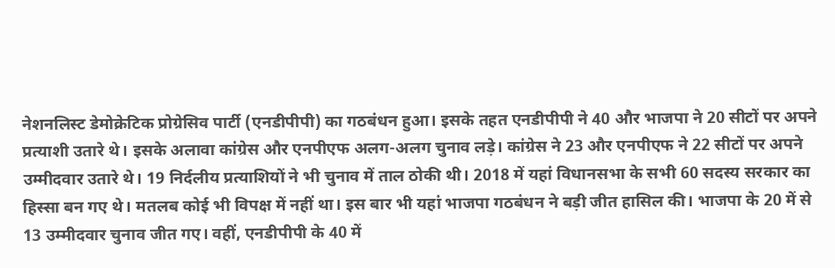नेशनलिस्ट डेमोक्रेटिक प्रोग्रेसिव पार्टी (एनडीपीपी) का गठबंधन हुआ। इसके तहत एनडीपीपी ने 40 और भाजपा ने 20 सीटों पर अपने प्रत्याशी उतारे थे। इसके अलावा कांग्रेस और एनपीएफ अलग-अलग चुनाव लड़े। कांग्रेस ने 23 और एनपीएफ ने 22 सीटों पर अपने उम्मीदवार उतारे थे। 19 निर्दलीय प्रत्याशियों ने भी चुनाव में ताल ठोकी थी। 2018 में यहां विधानसभा के सभी 60 सदस्य सरकार का हिस्सा बन गए थे। मतलब कोई भी विपक्ष में नहीं था। इस बार भी यहां भाजपा गठबंधन ने बड़ी जीत हासिल की। भाजपा के 20 में से 13 उम्मीदवार चुनाव जीत गए। वहीं, एनडीपीपी के 40 में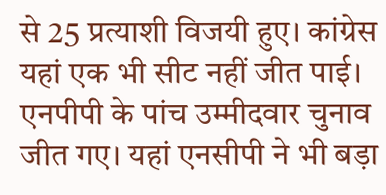से 25 प्रत्याशी विजयी हुए। कांग्रेस यहां एक भी सीट नहीं जीत पाई। एनपीपी के पांच उम्मीदवार चुनाव जीत गए। यहां एनसीपी ने भी बड़ा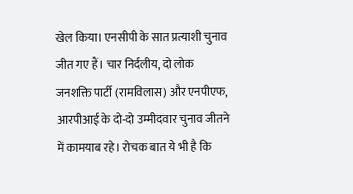खेल किया। एनसीपी के सात प्रत्याशी चुनाव जीत गए हैं। चार निर्दलीय, दो लोक जनशक्ति पार्टी (रामविलास) और एनपीएफ, आरपीआई के दो-दो उम्मीदवार चुनाव जीतने में कामयाब रहे। रोचक बात ये भी है कि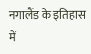नगालैंड के इतिहास में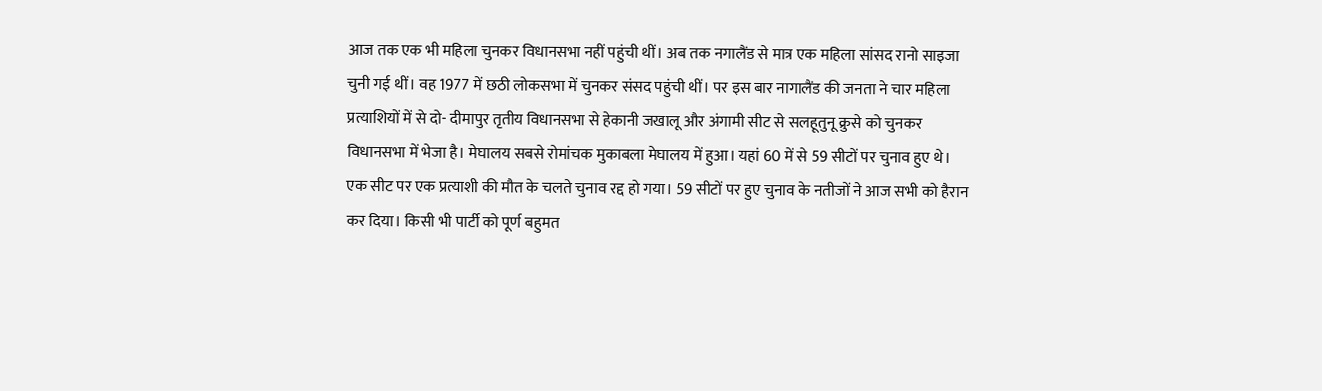आज तक एक भी महिला चुनकर विधानसभा नहीं पहुंची थीं। अब तक नगालैंड से मात्र एक महिला सांसद रानो साइजा चुनी गई थीं। वह 1977 में छठी लोकसभा में चुनकर संसद पहुंची थीं। पर इस बार नागालैंड की जनता ने चार महिला प्रत्याशियों में से दो- दीमापुर तृतीय विधानसभा से हेकानी जखालू और अंगामी सीट से सलहूतुनू क्रुसे को चुनकर विधानसभा में भेजा है। मेघालय सबसे रोमांचक मुकाबला मेघालय में हुआ। यहां 60 में से 59 सीटों पर चुनाव हुए थे। एक सीट पर एक प्रत्याशी की मौत के चलते चुनाव रद्द हो गया। 59 सीटों पर हुए चुनाव के नतीजों ने आज सभी को हैरान कर दिया। किसी भी पार्टी को पूर्ण बहुमत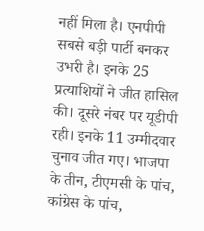नहीं मिला है। एनपीपी सबसे बड़ी पार्टी बनकर उभरी है। इनके 25 प्रत्याशियों ने जीत हासिल की। दूसरे नंबर पर यूडीपी रही। इनके 11 उम्मीदवार चुनाव जीत गए। भाजपा के तीन, टीएमसी के पांच, कांग्रेस के पांच,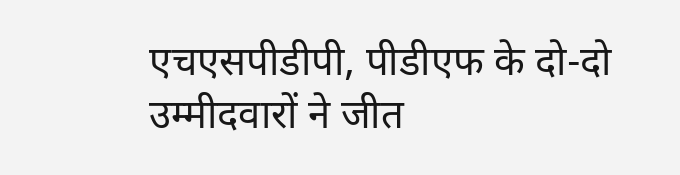एचएसपीडीपी, पीडीएफ के दो-दो उम्मीदवारों ने जीत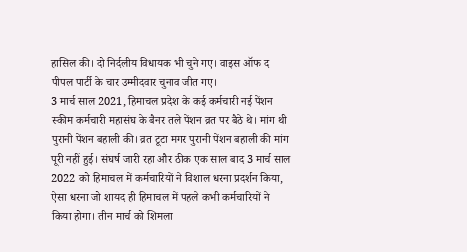हासिल की। दो निर्दलीय विधायक भी चुने गए। वाइस ऑफ द पीपल पार्टी के चार उम्मीदवार चुनाव जीत गए।
3 मार्च साल 2021, हिमाचल प्रदेश के कई कर्मचारी नई पेंशन स्कीम कर्मचारी महासंघ के बैनर तले पेंशन व्रत पर बैठे थे। मांग थी पुरानी पेंशन बहाली की। व्रत टूटा मगर पुरानी पेंशन बहाली की मांग पूरी नहीं हुई। संघर्ष जारी रहा और ठीक एक साल बाद 3 मार्च साल 2022 को हिमाचल में कर्मचारियों ने विशाल धरना प्रदर्शन किया, ऐसा धरना जो शायद ही हिमाचल में पहले कभी कर्मचारियों ने किया होगा। तीन मार्च को शिमला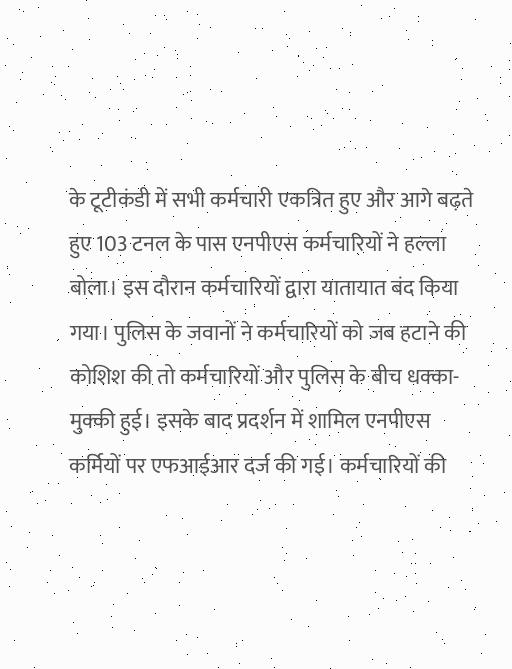के टूटीकंडी में सभी कर्मचारी एकत्रित हुए और आगे बढ़ते हुए 103 टनल के पास एनपीएस कर्मचारियों ने हल्ला बोला। इस दौरान कर्मचारियों द्वारा यातायात बंद किया गया। पुलिस के जवानों ने कर्मचारियों को जब हटाने की कोशिश की तो कर्मचारियों और पुलिस के बीच धक्का-मुक्की हुई। इसके बाद प्रदर्शन में शामिल एनपीएस कर्मियों पर एफआईआर दर्ज की गई। कर्मचारियों की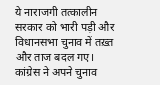ये नाराजगी तत्कालीन सरकार को भारी पड़ी और विधानसभा चुनाव में तख़्त और ताज बदल गए। कांग्रेस ने अपने चुनाव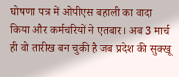घोषणा पत्र में ओपीएस बहाली का वादा किया और कर्मचरियों ने एतबार। अब 3 मार्च ही वो तारीख बन चुकी है जब प्रदेश की सुक्खू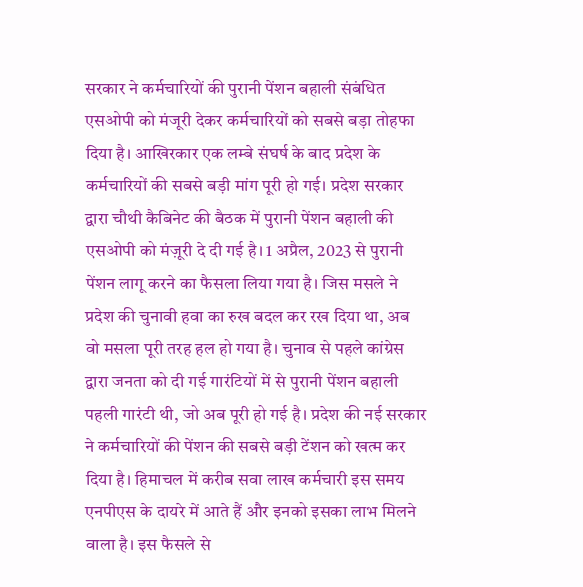सरकार ने कर्मचारियों की पुरानी पेंशन बहाली संबंधित एसओपी को मंजूरी देकर कर्मचारियों को सबसे बड़ा तोहफा दिया है। आखिरकार एक लम्बे संघर्ष के बाद प्रदेश के कर्मचारियों की सबसे बड़ी मांग पूरी हो गई। प्रदेश सरकार द्वारा चौथी कैबिनेट की बैठक में पुरानी पेंशन बहाली की एसओपी को मंज़ूरी दे दी गई है। 1 अप्रैल, 2023 से पुरानी पेंशन लागू करने का फैसला लिया गया है। जिस मसले ने प्रदेश की चुनावी हवा का रुख बदल कर रख दिया था, अब वो मसला पूरी तरह हल हो गया है। चुनाव से पहले कांग्रेस द्वारा जनता को दी गई गारंटियों में से पुरानी पेंशन बहाली पहली गारंटी थी, जो अब पूरी हो गई है। प्रदेश की नई सरकार ने कर्मचारियों की पेंशन की सबसे बड़ी टेंशन को खत्म कर दिया है। हिमाचल में करीब सवा लाख कर्मचारी इस समय एनपीएस के दायरे में आते हैं और इनको इसका लाभ मिलने वाला है। इस फैसले से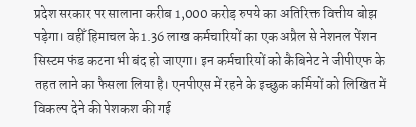प्रदेश सरकार पर सालाना करीब 1,000 करोड़ रुपये का अतिरिक्त वित्तीय बोझ पड़ेगा। वहीँ हिमाचल के 1.36 लाख कर्मचारियों का एक अप्रैल से नेशनल पेंशन सिस्टम फंड कटना भी बंद हो जाएगा। इन कर्मचारियों को कैबिनेट ने जीपीएफ के तहत लाने का फैसला लिया है। एनपीएस में रहने के इच्छुक कर्मियों को लिखित में विकल्प देने की पेशकश की गई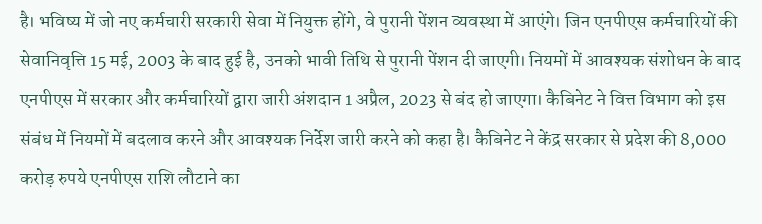है। भविष्य में जो नए कर्मचारी सरकारी सेवा में नियुक्त होंगे, वे पुरानी पेंशन व्यवस्था में आएंगे। जिन एनपीएस कर्मचारियों की सेवानिवृत्ति 15 मई, 2003 के बाद हुई है, उनको भावी तिथि से पुरानी पेंशन दी जाएगी। नियमों में आवश्यक संशोधन के बाद एनपीएस में सरकार और कर्मचारियों द्वारा जारी अंशदान 1 अप्रैल, 2023 से बंद हो जाएगा। कैबिनेट ने वित्त विभाग को इस संबंध में नियमों में बदलाव करने और आवश्यक निर्देश जारी करने को कहा है। कैबिनेट ने केंद्र सरकार से प्रदेश की 8,000 करोड़ रुपये एनपीएस राशि लौटाने का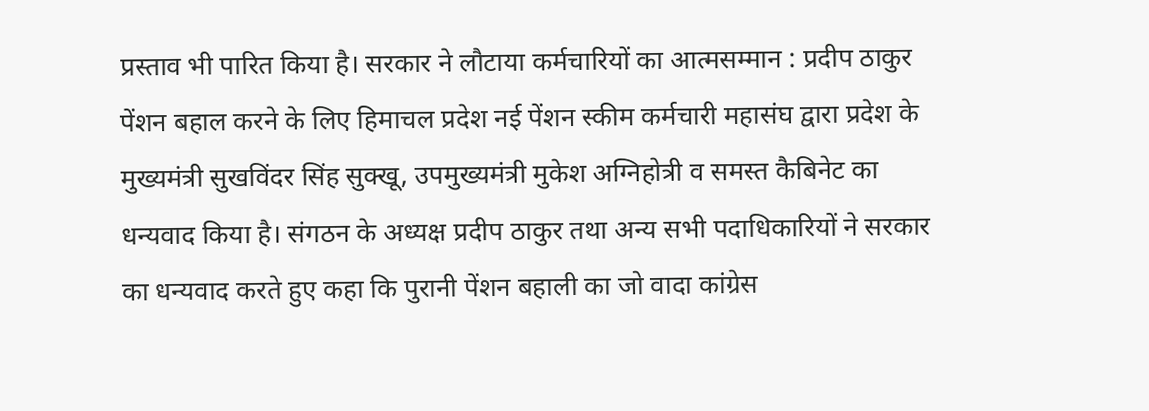प्रस्ताव भी पारित किया है। सरकार ने लौटाया कर्मचारियों का आत्मसम्मान : प्रदीप ठाकुर पेंशन बहाल करने के लिए हिमाचल प्रदेश नई पेंशन स्कीम कर्मचारी महासंघ द्वारा प्रदेश के मुख्यमंत्री सुखविंदर सिंह सुक्खू, उपमुख्यमंत्री मुकेश अग्निहोत्री व समस्त कैबिनेट का धन्यवाद किया है। संगठन के अध्यक्ष प्रदीप ठाकुर तथा अन्य सभी पदाधिकारियों ने सरकार का धन्यवाद करते हुए कहा कि पुरानी पेंशन बहाली का जो वादा कांग्रेस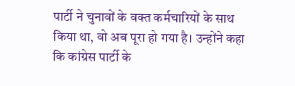पार्टी ने चुनावों के वक्त कर्मचारियों के साथ किया था, वो अब पूरा हो गया है। उन्होंने कहा कि कांग्रेस पार्टी के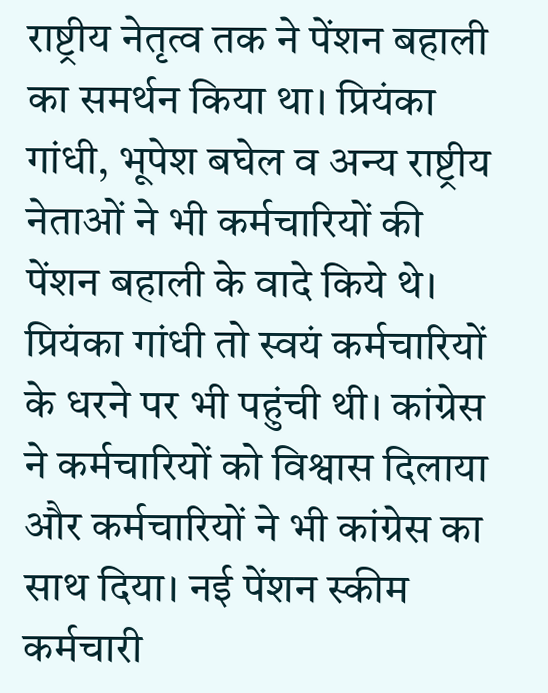राष्ट्रीय नेतृत्व तक ने पेंशन बहाली का समर्थन किया था। प्रियंका गांधी, भूपेश बघेल व अन्य राष्ट्रीय नेताओं ने भी कर्मचारियों की पेंशन बहाली के वादे किये थे। प्रियंका गांधी तो स्वयं कर्मचारियों के धरने पर भी पहुंची थी। कांग्रेस ने कर्मचारियों को विश्वास दिलाया और कर्मचारियों ने भी कांग्रेस का साथ दिया। नई पेंशन स्कीम कर्मचारी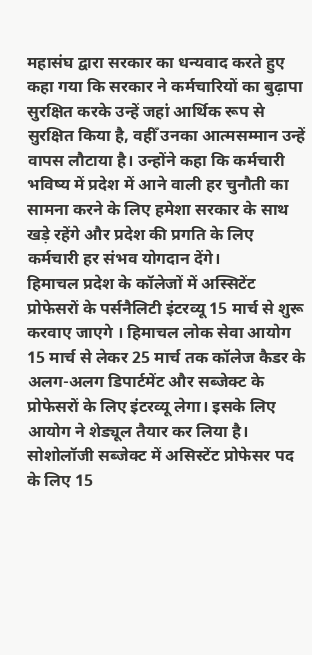महासंघ द्वारा सरकार का धन्यवाद करते हुए कहा गया कि सरकार ने कर्मचारियों का बुढ़ापा सुरक्षित करके उन्हें जहां आर्थिक रूप से सुरक्षित किया है, वहीँ उनका आत्मसम्मान उन्हें वापस लौटाया है। उन्होंने कहा कि कर्मचारी भविष्य में प्रदेश में आने वाली हर चुनौती का सामना करने के लिए हमेशा सरकार के साथ खड़े रहेंगे और प्रदेश की प्रगति के लिए कर्मचारी हर संभव योगदान देंगे।
हिमाचल प्रदेश के कॉलेजों में अस्सिटेंट प्रोफेसरों के पर्सनैलिटी इंटरव्यू 15 मार्च से शुरू करवाए जाएगे । हिमाचल लोक सेवा आयोग 15 मार्च से लेकर 25 मार्च तक कॉलेज कैडर के अलग-अलग डिपार्टमेंट और सब्जेक्ट के प्रोफेसरों के लिए इंटरव्यू लेगा। इसके लिए आयोग ने शेड्यूल तैयार कर लिया है। सोशोलॉजी सब्जेक्ट में असिस्टेंट प्रोफेसर पद के लिए 15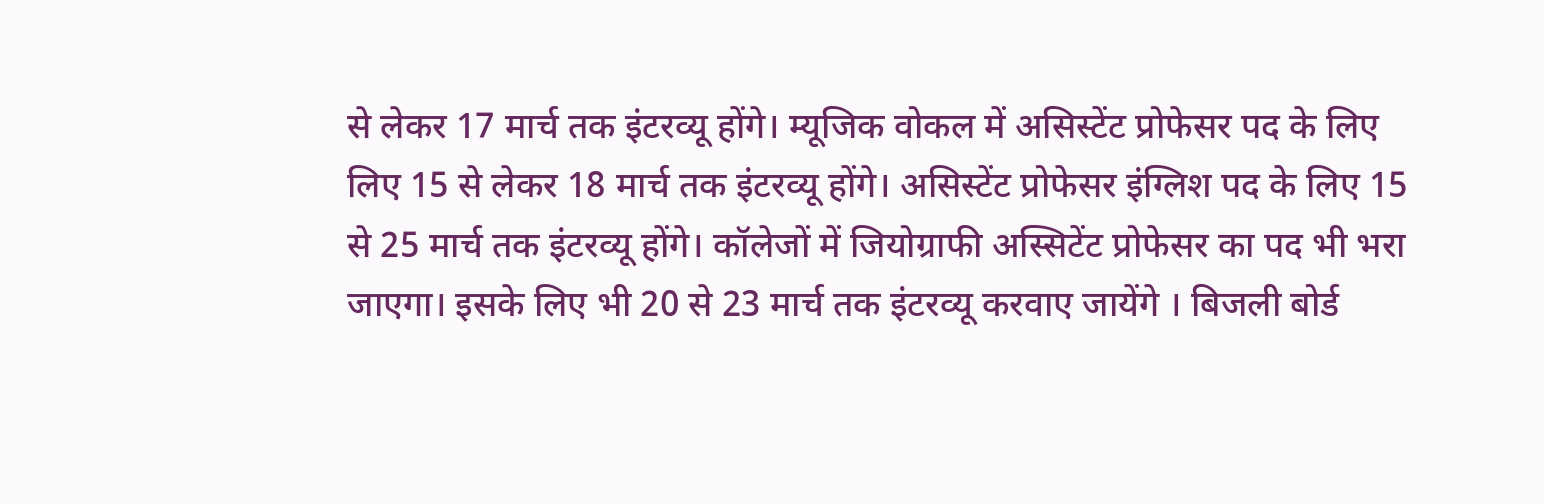से लेकर 17 मार्च तक इंटरव्यू होंगे। म्यूजिक वोकल में असिस्टेंट प्रोफेसर पद के लिए लिए 15 से लेकर 18 मार्च तक इंटरव्यू होंगे। असिस्टेंट प्रोफेसर इंग्लिश पद के लिए 15 से 25 मार्च तक इंटरव्यू होंगे। कॉलेजों में जियोग्राफी अस्सिटेंट प्रोफेसर का पद भी भरा जाएगा। इसके लिए भी 20 से 23 मार्च तक इंटरव्यू करवाए जायेंगे । बिजली बोर्ड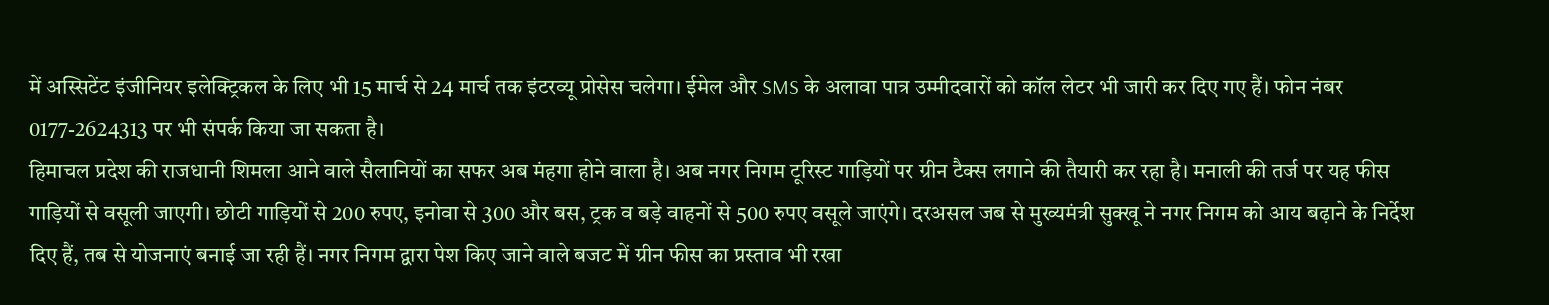में अस्सिटेंट इंजीनियर इलेक्ट्रिकल के लिए भी 15 मार्च से 24 मार्च तक इंटरव्यू प्रोसेस चलेगा। ईमेल और SMS के अलावा पात्र उम्मीदवारों को कॉल लेटर भी जारी कर दिए गए हैं। फोन नंबर 0177-2624313 पर भी संपर्क किया जा सकता है।
हिमाचल प्रदेश की राजधानी शिमला आने वाले सैलानियों का सफर अब मंहगा होने वाला है। अब नगर निगम टूरिस्ट गाड़ियों पर ग्रीन टैक्स लगाने की तैयारी कर रहा है। मनाली की तर्ज पर यह फीस गाड़ियों से वसूली जाएगी। छोटी गाड़ियों से 200 रुपए, इनोवा से 300 और बस, ट्रक व बड़े वाहनों से 500 रुपए वसूले जाएंगे। दरअसल जब से मुख्यमंत्री सुक्खू ने नगर निगम को आय बढ़ाने के निर्देश दिए हैं, तब से योजनाएं बनाई जा रही हैं। नगर निगम द्वारा पेश किए जाने वाले बजट में ग्रीन फीस का प्रस्ताव भी रखा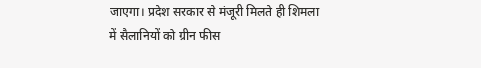जाएगा। प्रदेश सरकार से मंजूरी मिलते ही शिमला में सैलानियों को ग्रीन फीस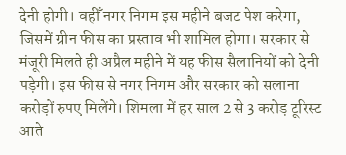देनी होगी। वहीँ नगर निगम इस महीने बजट पेश करेगा, जिसमें ग्रीन फीस का प्रस्ताव भी शामिल होगा। सरकार से मंजूरी मिलते ही अप्रैल महीने में यह फीस सैलानियों को देनी पड़ेगी। इस फीस से नगर निगम और सरकार को सलाना करोड़ों रुपए मिलेंगे। शिमला में हर साल 2 से 3 करोड़ टूरिस्ट आते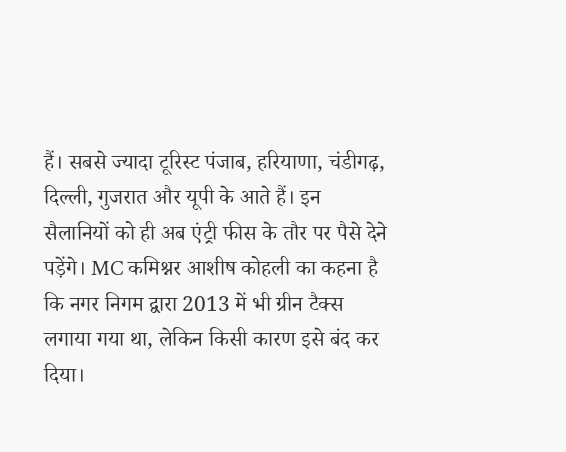हैं। सबसे ज्यादा टूरिस्ट पंजाब, हरियाणा, चंडीगढ़, दिल्ली, गुजरात और यूपी के आते हैं। इन सैलानियों को ही अब एंट्री फीस के तौर पर पैसे देने पड़ेंगे। MC कमिश्नर आशीष कोहली का कहना है कि नगर निगम द्वारा 2013 में भी ग्रीन टैक्स लगाया गया था, लेकिन किसी कारण इसे बंद कर दिया।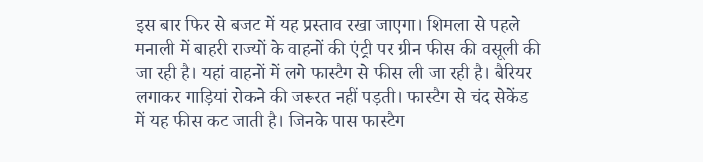इस बार फिर से बजट में यह प्रस्ताव रखा जाएगा। शिमला से पहले मनाली में बाहरी राज्यों के वाहनों की एंट्री पर ग्रीन फीस की वसूली की जा रही है। यहां वाहनों में लगे फास्टैग से फीस ली जा रही है। बैरियर लगाकर गाड़ियां रोकने की जरूरत नहीं पड़ती। फास्टैग से चंद सेकेंड में यह फीस कट जाती है। जिनके पास फास्टैग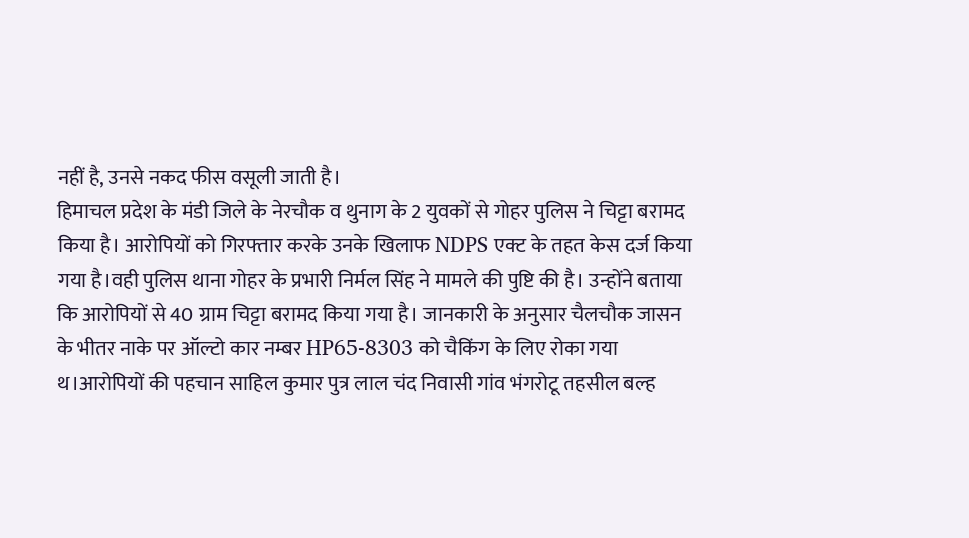नहीं है, उनसे नकद फीस वसूली जाती है।
हिमाचल प्रदेश के मंडी जिले के नेरचौक व थुनाग के 2 युवकों से गोहर पुलिस ने चिट्टा बरामद किया है। आरोपियों को गिरफ्तार करके उनके खिलाफ NDPS एक्ट के तहत केस दर्ज किया गया है।वही पुलिस थाना गोहर के प्रभारी निर्मल सिंह ने मामले की पुष्टि की है। उन्होंने बताया कि आरोपियों से 40 ग्राम चिट्टा बरामद किया गया है। जानकारी के अनुसार चैलचौक जासन के भीतर नाके पर ऑल्टो कार नम्बर HP65-8303 को चैकिंग के लिए रोका गया थ।आरोपियों की पहचान साहिल कुमार पुत्र लाल चंद निवासी गांव भंगरोटू तहसील बल्ह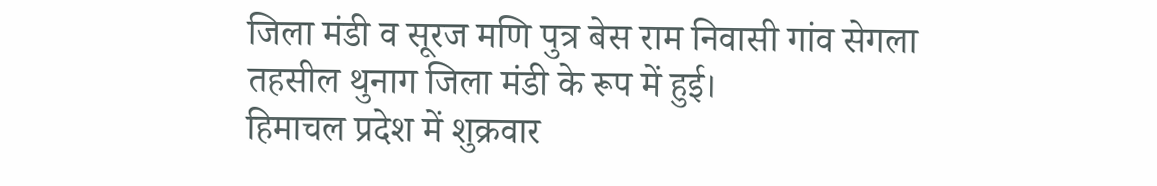जिला मंडी व सूरज मणि पुत्र बेस राम निवासी गांव सेगला तहसील थुनाग जिला मंडी के रूप में हुई।
हिमाचल प्रदेश में शुक्रवार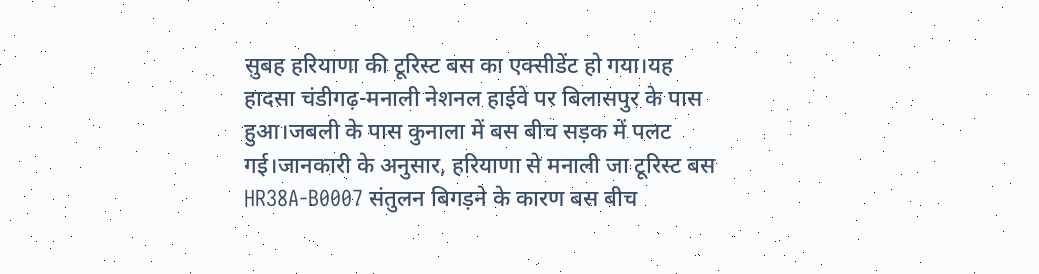सुबह हरियाणा की टूरिस्ट बस का एक्सीडेंट हो गया।यह हादसा चंडीगढ़-मनाली नेशनल हाईवे पर बिलासपुर के पास हुआ।जबली के पास कुनाला में बस बीच सड़क में पलट गई।जानकारी के अनुसार, हरियाणा से मनाली जा टूरिस्ट बस HR38A-B0007 संतुलन बिगड़ने के कारण बस बीच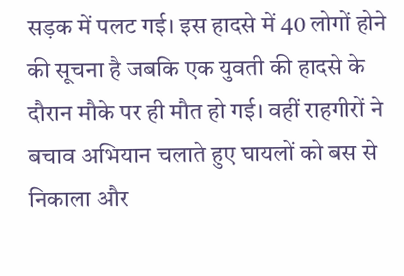सड़क में पलट गई। इस हादसे में 40 लोगों होने की सूचना है जबकि एक युवती की हादसे के दौरान मौके पर ही मौत हो गई। वहीं राहगीरों ने बचाव अभियान चलाते हुए घायलों को बस से निकाला और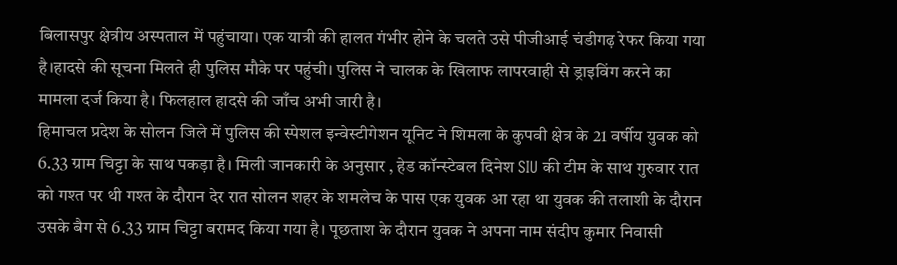बिलासपुर क्षेत्रीय अस्पताल में पहुंचाया। एक यात्री की हालत गंभीर होने के चलते उसे पीजीआई चंडीगढ़ रेफर किया गया है।हादसे की सूचना मिलते ही पुलिस मौके पर पहुंची। पुलिस ने चालक के खिलाफ लापरवाही से ड्राइविंग करने का मामला दर्ज किया है। फिलहाल हादसे की जाँच अभी जारी है।
हिमाचल प्रदेश के सोलन जिले में पुलिस की स्पेशल इन्वेस्टीगेशन यूनिट ने शिमला के कुपवी क्षेत्र के 21 वर्षीय युवक को 6.33 ग्राम चिट्टा के साथ पकड़ा है। मिली जानकारी के अनुसार , हेड कॉन्स्टेबल दिनेश SIU की टीम के साथ गुरुवार रात को गश्त पर थी गश्त के दौरान देर रात सोलन शहर के शमलेच के पास एक युवक आ रहा था युवक की तलाशी के दौरान उसके बैग से 6.33 ग्राम चिट्टा बरामद किया गया है। पूछताश के दौरान युवक ने अपना नाम संदीप कुमार निवासी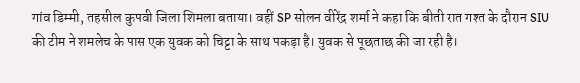गांव डिम्मी, तहसील कुपवी जिला शिमला बताया। वहीं SP सोलन वीरेंद्र शर्मा ने कहा कि बीती रात गश्त के दौरान SIU की टीम ने शमलेच के पास एक युवक को चिट्टा के साथ पकड़ा है। युवक से पूछताछ की जा रही है।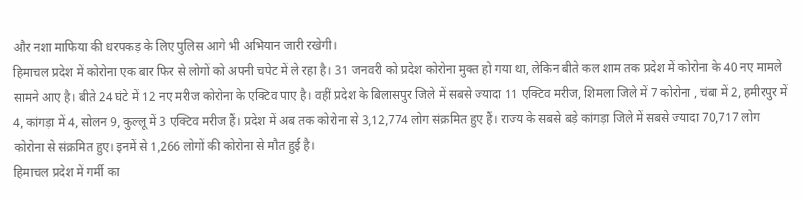और नशा माफिया की धरपकड़ के लिए पुलिस आगे भी अभियान जारी रखेगी।
हिमाचल प्रदेश में कोरोना एक बार फिर से लोगों को अपनी चपेट में ले रहा है। 31 जनवरी को प्रदेश कोरोना मुक्त हो गया था, लेकिन बीते कल शाम तक प्रदेश में कोरोना के 40 नए मामले सामने आए है। बीते 24 घंटे में 12 नए मरीज कोरोना के एक्टिव पाए है। वहीं प्रदेश के बिलासपुर जिले में सबसे ज्यादा 11 एक्टिव मरीज, शिमला जिले में 7 कोरोना , चंबा में 2, हमीरपुर में 4, कांगड़ा में 4, सोलन 9, कुल्लू में 3 एक्टिव मरीज हैं। प्रदेश में अब तक कोरोना से 3,12,774 लोग संक्रमित हुए हैं। राज्य के सबसे बड़े कांगड़ा जिले में सबसे ज्यादा 70,717 लोग कोरोना से संक्रमित हुए। इनमें से 1,266 लोगों की कोरोना से मौत हुई है।
हिमाचल प्रदेश में गर्मी का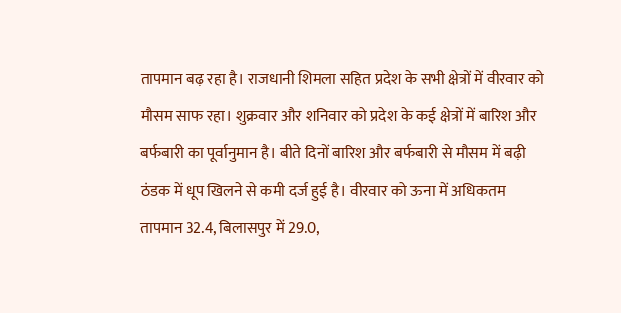तापमान बढ़ रहा है। राजधानी शिमला सहित प्रदेश के सभी क्षेत्रों में वीरवार को मौसम साफ रहा। शुक्रवार और शनिवार को प्रदेश के कई क्षेत्रों में बारिश और बर्फबारी का पूर्वानुमान है। बीते दिनों बारिश और बर्फबारी से मौसम में बढ़ी ठंडक में धूप खिलने से कमी दर्ज हुई है। वीरवार को ऊना में अधिकतम तापमान 32.4, बिलासपुर में 29.0,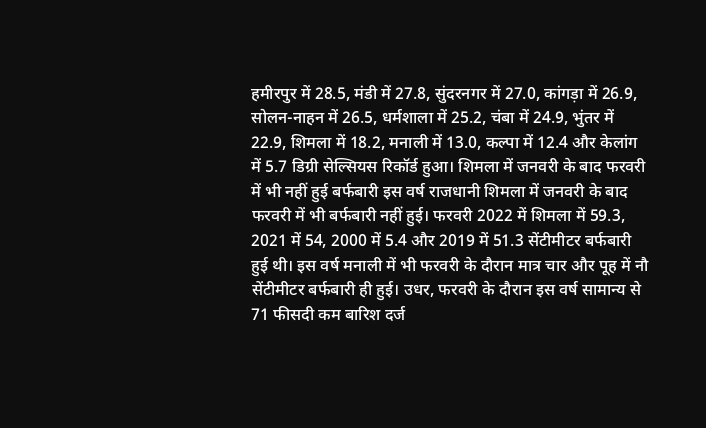हमीरपुर में 28.5, मंडी में 27.8, सुंदरनगर में 27.0, कांगड़ा में 26.9, सोलन-नाहन में 26.5, धर्मशाला में 25.2, चंबा में 24.9, भुंतर में 22.9, शिमला में 18.2, मनाली में 13.0, कल्पा में 12.4 और केलांग में 5.7 डिग्री सेल्सियस रिकॉर्ड हुआ। शिमला में जनवरी के बाद फरवरी में भी नहीं हुई बर्फबारी इस वर्ष राजधानी शिमला में जनवरी के बाद फरवरी में भी बर्फबारी नहीं हुई। फरवरी 2022 में शिमला में 59.3, 2021 में 54, 2000 में 5.4 और 2019 में 51.3 सेंटीमीटर बर्फबारी हुई थी। इस वर्ष मनाली में भी फरवरी के दौरान मात्र चार और पूह में नौ सेंटीमीटर बर्फबारी ही हुई। उधर, फरवरी के दौरान इस वर्ष सामान्य से 71 फीसदी कम बारिश दर्ज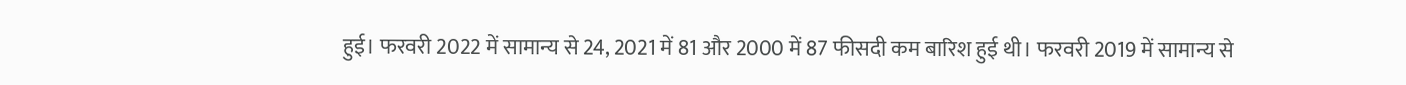हुई। फरवरी 2022 में सामान्य से 24, 2021 में 81 और 2000 में 87 फीसदी कम बारिश हुई थी। फरवरी 2019 में सामान्य से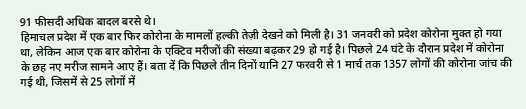91 फीसदी अधिक बादल बरसे थे।
हिमाचल प्रदेश में एक बार फिर कोरोना के मामलों हल्की तेज़ी देखने को मिली है। 31 जनवरी को प्रदेश कोरोना मुक्त हो गया था, लेकिन आज एक बार कोरोना के एक्टिव मरीजों की संख्या बढ़कर 29 हो गई है। पिछले 24 घंटे के दौरान प्रदेश में कोरोना के छह नए मरीज सामने आए हैं। बता दें कि पिछले तीन दिनों यानि 27 फरवरी से 1 मार्च तक 1357 लोगों की कोरोना जांच की गई थी, जिसमें से 25 लोगों में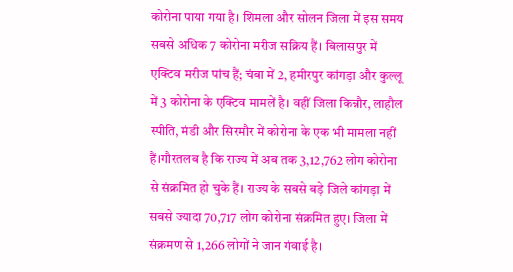कोरोना पाया गया है। शिमला और सोलन जिला में इस समय सबसे अधिक 7 कोरोना मरीज सक्रिय हैं। बिलासपुर में एक्टिव मरीज पांच हैं; चंबा में 2, हमीरपुर कांगड़ा और कुल्लू में 3 कोरोना के एक्टिव मामलें है। वहीं जिला किन्नौर, लाहौल स्पीति, मंडी और सिरमौर में कोरोना के एक भी मामला नहीं हैं।गौरतलब है कि राज्य में अब तक 3,12,762 लोग कोरोना से संक्रमित हो चुके हैं। राज्य के सबसे बड़े जिले कांगड़ा में सबसे ज्यादा 70,717 लोग कोरोना संक्रमित हुए। जिला में संक्रमण से 1,266 लोगों ने जान गंवाई है।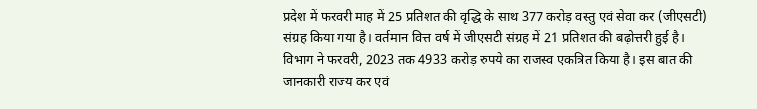प्रदेश में फरवरी माह में 25 प्रतिशत की वृद्धि के साथ 377 करोड़ वस्तु एवं सेवा कर (जीएसटी) संग्रह किया गया है। वर्तमान वित्त वर्ष में जीएसटी संग्रह में 21 प्रतिशत की बढ़ोत्तरी हुई है। विभाग ने फरवरी, 2023 तक 4933 करोड़ रुपये का राजस्व एकत्रित किया है। इस बात की जानकारी राज्य कर एवं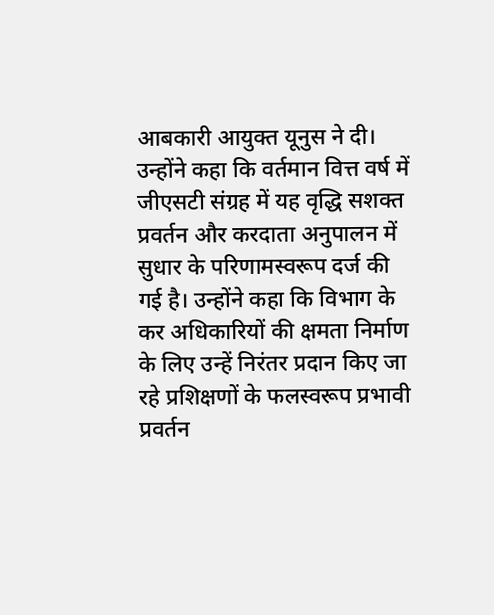आबकारी आयुक्त यूनुस ने दी। उन्होंने कहा कि वर्तमान वित्त वर्ष में जीएसटी संग्रह में यह वृद्धि सशक्त प्रवर्तन और करदाता अनुपालन में सुधार के परिणामस्वरूप दर्ज की गई है। उन्होंने कहा कि विभाग के कर अधिकारियों की क्षमता निर्माण के लिए उन्हें निरंतर प्रदान किए जा रहे प्रशिक्षणों के फलस्वरूप प्रभावी प्रवर्तन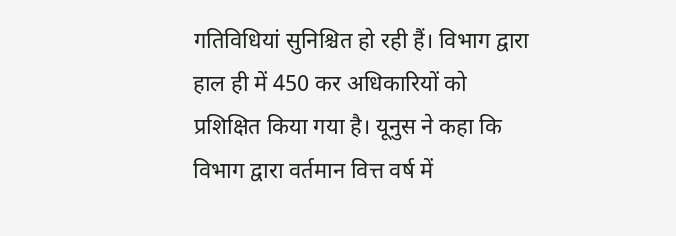गतिविधियां सुनिश्चित हो रही हैं। विभाग द्वारा हाल ही में 450 कर अधिकारियों को प्रशिक्षित किया गया है। यूनुस ने कहा कि विभाग द्वारा वर्तमान वित्त वर्ष में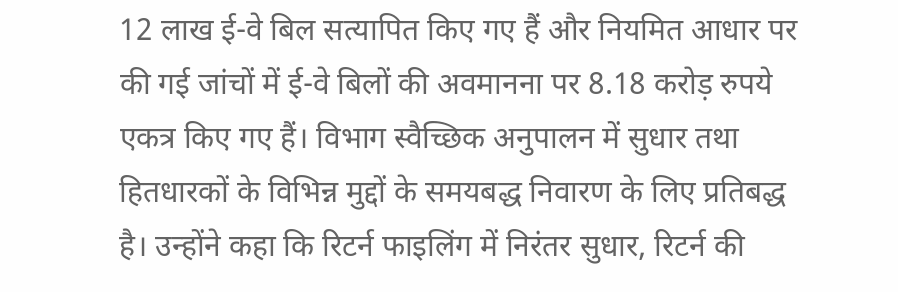12 लाख ई-वे बिल सत्यापित किए गए हैं और नियमित आधार पर की गई जांचों में ई-वे बिलों की अवमानना पर 8.18 करोड़ रुपये एकत्र किए गए हैं। विभाग स्वैच्छिक अनुपालन में सुधार तथा हितधारकों के विभिन्न मुद्दों के समयबद्ध निवारण के लिए प्रतिबद्ध है। उन्होंने कहा कि रिटर्न फाइलिंग में निरंतर सुधार, रिटर्न की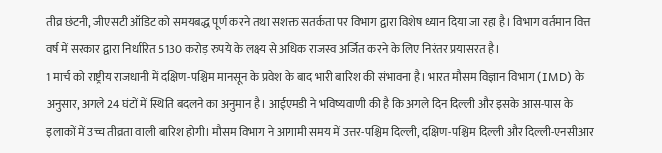तीव्र छंटनी, जीएसटी ऑडिट को समयबद्ध पूर्ण करने तथा सशक्त सतर्कता पर विभाग द्वारा विशेष ध्यान दिया जा रहा है। विभाग वर्तमान वित्त वर्ष में सरकार द्वारा निर्धारित 5130 करोड़ रुपये के लक्ष्य से अधिक राजस्व अर्जित करने के लिए निरंतर प्रयासरत है।
1 मार्च को राष्ट्रीय राजधानी में दक्षिण-पश्चिम मानसून के प्रवेश के बाद भारी बारिश की संभावना है। भारत मौसम विज्ञान विभाग (IMD) के अनुसार, अगले 24 घंटों में स्थिति बदलने का अनुमान है। आईएमडी ने भविष्यवाणी की है कि अगले दिन दिल्ली और इसके आस-पास के इलाकों में उच्च तीव्रता वाली बारिश होगी। मौसम विभाग ने आगामी समय में उत्तर-पश्चिम दिल्ली, दक्षिण-पश्चिम दिल्ली और दिल्ली-एनसीआर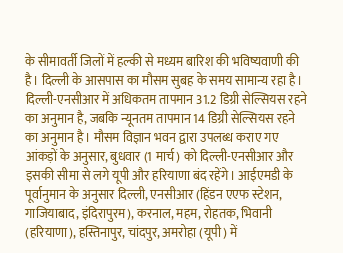के सीमावर्ती जिलों में हल्की से मध्यम बारिश की भविष्यवाणी की है। दिल्ली के आसपास का मौसम सुबह के समय सामान्य रहा है। दिल्ली-एनसीआर में अधिकतम तापमान 31.2 डिग्री सेल्सियस रहने का अनुमान है, जबकि न्यूनतम तापमान 14 डिग्री सेल्सियस रहने का अनुमान है। मौसम विज्ञान भवन द्वारा उपलब्ध कराए गए आंकड़ों के अनुसार, बुधवार (1 मार्च) को दिल्ली-एनसीआर और इसकी सीमा से लगे यूपी और हरियाणा बंद रहेंगे। आईएमडी के पूर्वानुमान के अनुसार दिल्ली, एनसीआर (हिंडन एएफ स्टेशन, गाजियाबाद, इंदिरापुरम), करनाल, महम, रोहतक, भिवानी (हरियाणा), हस्तिनापुर, चांदपुर, अमरोहा (यूपी) में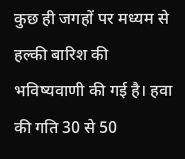कुछ ही जगहों पर मध्यम से हल्की बारिश की भविष्यवाणी की गई है। हवा की गति 30 से 50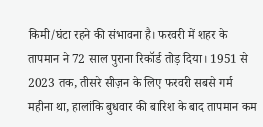किमी/घंटा रहने की संभावना है। फरवरी में शहर के तापमान ने 72 साल पुराना रिकॉर्ड तोड़ दिया। 1951 से 2023 तक, तीसरे सीज़न के लिए फरवरी सबसे गर्म महीना था, हालांकि बुधवार की बारिश के बाद तापमान कम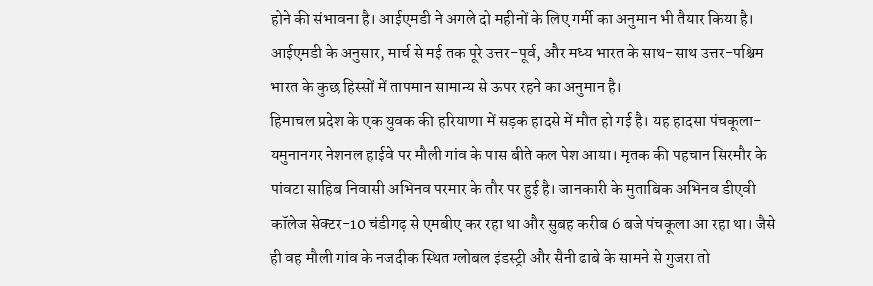होने की संभावना है। आईएमडी ने अगले दो महीनों के लिए गर्मी का अनुमान भी तैयार किया है। आईएमडी के अनुसार, मार्च से मई तक पूरे उत्तर-पूर्व, और मध्य भारत के साथ-साथ उत्तर-पश्चिम भारत के कुछ हिस्सों में तापमान सामान्य से ऊपर रहने का अनुमान है।
हिमाचल प्रदेश के एक युवक की हरियाणा में सड़क हादसे में मौत हो गई है। यह हादसा पंचकूला-यमुनानगर नेशनल हाईवे पर मौली गांव के पास बीते कल पेश आया। मृतक की पहचान सिरमौर के पांवटा साहिब निवासी अभिनव परमार के तौर पर हुई है। जानकारी के मुताबिक अभिनव डीएवी कॉलेज सेक्टर-10 चंडीगढ़ से एमबीए कर रहा था और सुबह करीब 6 बजे पंचकूला आ रहा था। जैसे ही वह मौली गांव के नजदीक स्थित ग्लोबल इंडस्ट्री और सैनी ढाबे के सामने से गुजरा तो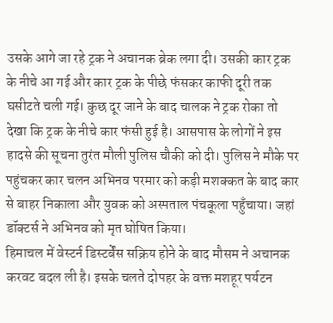उसके आगे जा रहे ट्रक ने अचानक ब्रेक लगा दी। उसकी कार ट्रक के नीचे आ गई और कार ट्रक के पीछे फंसकर काफी दूरी तक घसीटते चली गई। कुछ दूर जाने के बाद चालक ने ट्रक रोका तो देखा कि ट्रक के नीचे कार फंसी हुई है। आसपास के लोगों ने इस हादसे की सूचना तुरंत मौली पुलिस चौकी को दी। पुलिस ने मौके पर पहुंचकर कार चलन अभिनव परमार को कड़ी मशक्कत के बाद कार से बाहर निकाला और युवक को अस्पताल पंचकूला पहुँचाया। जहां डॉक्टर्स ने अभिनव को मृत घोषित किया।
हिमाचल में वेस्टर्न डिस्टर्बेंस सक्रिय होने के बाद मौसम ने अचानक करवट बदल ली है। इसके चलते दोपहर के वक्त मशहूर पर्यटन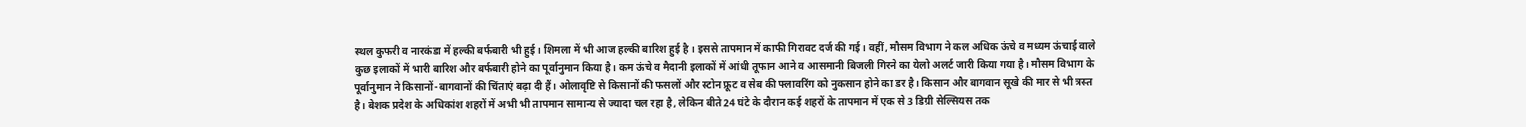स्थल कुफरी व नारकंडा में हल्की बर्फबारी भी हुई। शिमला में भी आज हल्की बारिश हुई है । इससे तापमान में काफी गिरावट दर्ज की गई। वहीं, मौसम विभाग ने कल अधिक ऊंचे व मध्यम ऊंचाई वाले कुछ इलाकों में भारी बारिश और बर्फबारी होने का पूर्वानुमान किया है। कम ऊंचे व मैदानी इलाकों में आंधी तूफान आने व आसमानी बिजली गिरने का येलो अलर्ट जारी किया गया है। मौसम विभाग के पूर्वानुमान ने किसानों-बागवानों की चिंताएं बढ़ा दी हैं। ओलावृष्टि से किसानों की फसलों और स्टोन फ्रूट व सेब की फ्लावरिंग को नुकसान होने का डर है। किसान और बागवान सूखे की मार से भी त्रस्त है। बेशक प्रदेश के अधिकांश शहरों में अभी भी तापमान सामान्य से ज्यादा चल रहा है, लेकिन बीते 24 घंटे के दौरान कई शहरों के तापमान में एक से 3 डिग्री सेल्सियस तक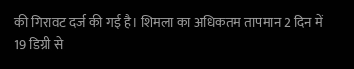की गिरावट दर्ज की गई है। शिमला का अधिकतम तापमान 2 दिन में 19 डिग्री से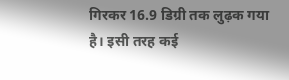गिरकर 16.9 डिग्री तक लुढ़क गया है। इसी तरह कई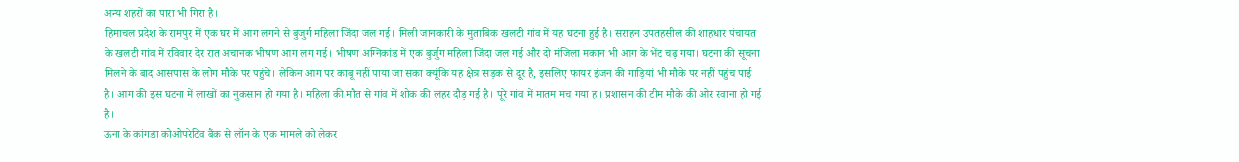अन्य शहरों का पारा भी गिरा है।
हिमाचल प्रदेश के रामपुर में एक घर में आग लगने से बुजुर्ग महिला जिंदा जल गई। मिली जानकारी के मुताबिक खलटी गांव में यह घटना हुई है। सराहन उपतहसील की शाहधार पंचायत के खलटी गांव में रविवार देर रात अचानक भीषण आग लग गई। भीषण अग्निकांड में एक बुर्जुग महिला जिंदा जल गई और दो मंजिला मकान भी आग के भेंट चढ़ गया। घटना की सूचना मिलने के बाद आसपास के लोग मौके पर पहुंचे। लेकिन आग पर काबू नहीं पाया जा सका क्यूंकि यह क्षेत्र सड़क से दूर है, इसलिए फायर इंजन की गाड़ियां भी मौके पर नहीं पहुंच पाई है। आग की इस घटना में लाखों का नुकसान हो गया है। महिला की मौत से गांव में शोक की लहर दौड़ गई है। पूरे गांव में मातम मच गया ह। प्रशासन की टीम मौके की ओर रवाना हो गई है।
ऊना के कांगडा कोओपरेटिव बैंक से लॉन के एक मामले को लेकर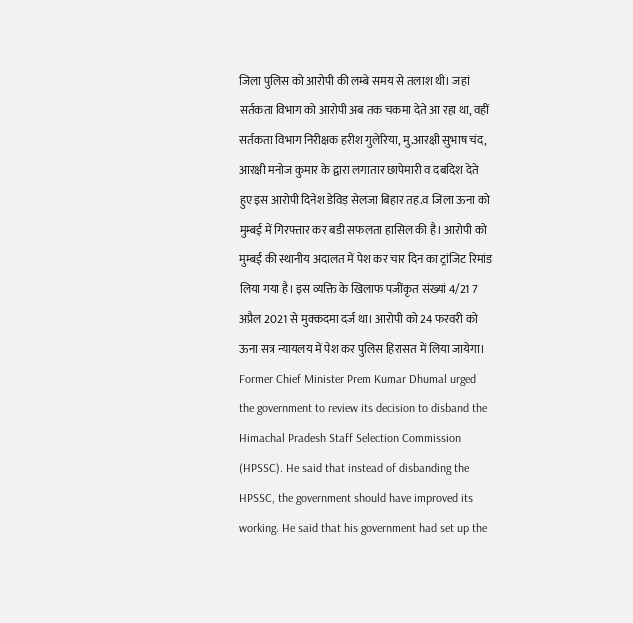जिला पुलिस को आरोपी की लम्बे समय से तलाश थी। जहां सर्तकता विभाग को आरोपी अब तक चकमा देते आ रहा था, वहीं सर्तकता विभाग निरीक्षक हरीश गुलेरिया, मु.आरक्षी सुभाष चंद, आरक्षी मनोज कुमार के द्वारा लगातार छापेमारी व दबदिश देते हुए इस आरोपी दिनेश डेविड़ सेलजा बिहार तह.व जिला ऊना को मुम्बई में गिरफ्तार कर बडी सफलता हासिल की है। आरोपी को मुम्बई की स्थानीय अदालत में पेश कर चार दिन का ट्रांजिट रिमांड लिया गया है। इस व्यक्ति के खिलाफ पजींकृत संख्यां 4/21 7 अप्रैल 2021 से मुक्कदमा दर्ज था। आरोपी को 24 फरवरी को ऊना सत्र न्यायलय में पेश कर पुलिस हिरासत में लिया जायेगा।
Former Chief Minister Prem Kumar Dhumal urged the government to review its decision to disband the Himachal Pradesh Staff Selection Commission (HPSSC). He said that instead of disbanding the HPSSC, the government should have improved its working. He said that his government had set up the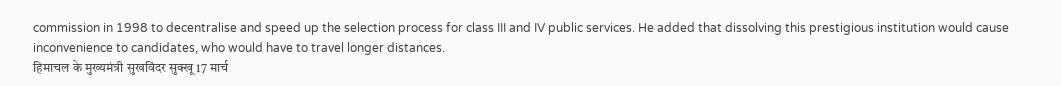commission in 1998 to decentralise and speed up the selection process for class III and IV public services. He added that dissolving this prestigious institution would cause inconvenience to candidates, who would have to travel longer distances.
हिमाचल के मुख्यमंत्री सुखविंदर सुक्खू 17 मार्च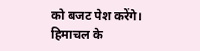को बजट पेश करेंगे। हिमाचल के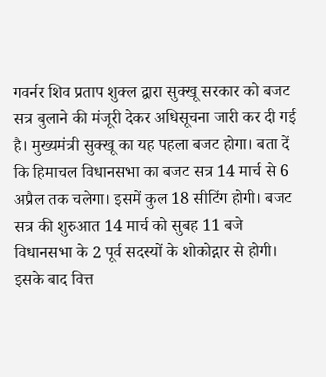गवर्नर शिव प्रताप शुक्ल द्वारा सुक्खू सरकार को बजट सत्र बुलाने की मंजूरी देकर अधिसूचना जारी कर दी गई है। मुख्यमंत्री सुक्खू का यह पहला बजट होगा। बता दें कि हिमाचल विधानसभा का बजट सत्र 14 मार्च से 6 अप्रैल तक चलेगा। इसमें कुल 18 सीटिंग होगी। बजट सत्र की शुरुआत 14 मार्च को सुबह 11 बजे विधानसभा के 2 पूर्व सदस्यों के शोकोद्गार से होगी। इसके बाद वित्त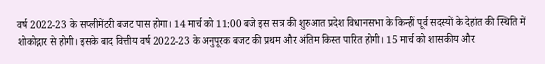वर्ष 2022-23 के सप्लीमेंटरी बजट पास होगा। 14 मार्च को 11:00 बजे इस सत्र की शुरुआत प्रदेश विधानसभा के किन्हीं पूर्व सदस्यों के देहांत की स्थिति में शोकोद्गार से होगी। इसके बाद वित्तीय वर्ष 2022-23 के अनुपूरक बजट की प्रथम और अंतिम किस्त पारित होगी। 15 मार्च को शासकीय और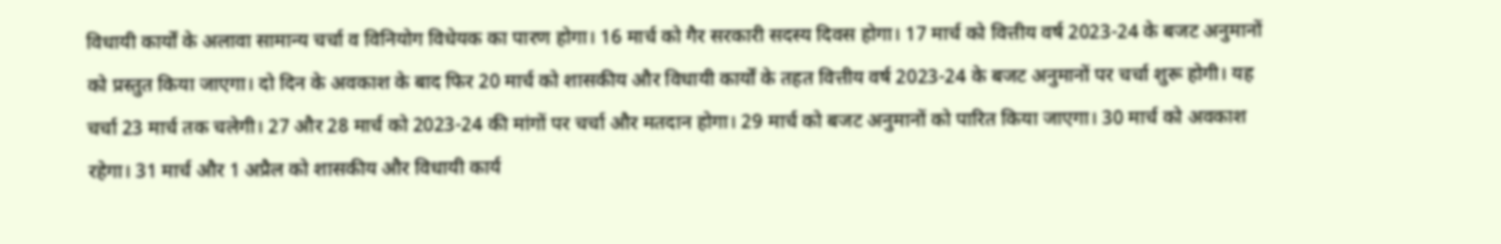विधायी कार्यों के अलावा सामान्य चर्चा व विनियोग विधेयक का पारण होगा। 16 मार्च को गैर सरकारी सदस्य दिवस होगा। 17 मार्च को वित्तीय वर्ष 2023-24 के बजट अनुमानों को प्रस्तुत किया जाएगा। दो दिन के अवकाश के बाद फिर 20 मार्च को शासकीय और विधायी कार्यों के तहत वित्तीय वर्ष 2023-24 के बजट अनुमानों पर चर्चा शुरू होगी। यह चर्चा 23 मार्च तक चलेगी। 27 और 28 मार्च को 2023-24 की मांगों पर चर्चा और मतदान होगा। 29 मार्च को बजट अनुमानों को पारित किया जाएगा। 30 मार्च को अवकाश रहेगा। 31 मार्च और 1 अप्रैल को शासकीय और विधायी कार्य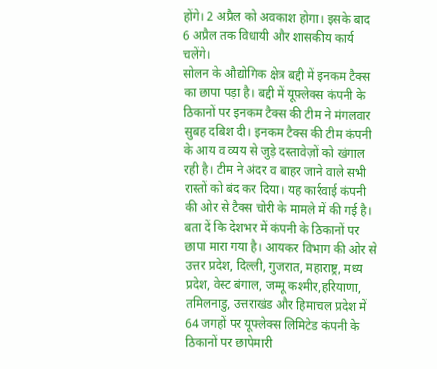होंगे। 2 अप्रैल को अवकाश होगा। इसके बाद 6 अप्रैल तक विधायी और शासकीय कार्य चलेंगे।
सोलन के औद्योगिक क्षेत्र बद्दी में इनकम टैक्स का छापा पड़ा है। बद्दी में यूफ़्लेक्स कंपनी के ठिकानों पर इनकम टैक्स की टीम ने मंगलवार सुबह दबिश दी। इनकम टैक्स की टीम कंपनी के आय व व्यय से जुड़े दस्तावेज़ों को खंगाल रही है। टीम ने अंदर व बाहर जाने वाले सभी रास्तों को बंद कर दिया। यह कार्रवाई कंपनी की ओर से टैक्स चोरी के मामले में की गई है। बता दें कि देशभर में कंपनी के ठिकानों पर छापा मारा गया है। आयकर विभाग की ओर से उत्तर प्रदेश, दिल्ली, गुजरात, महाराष्ट्र, मध्य प्रदेश, वेस्ट बंगाल, जम्मू कश्मीर,हरियाणा, तमिलनाडु, उत्तराखंड और हिमाचल प्रदेश में 64 जगहों पर यूफ्लेक्स लिमिटेड कंपनी के ठिकानों पर छापेमारी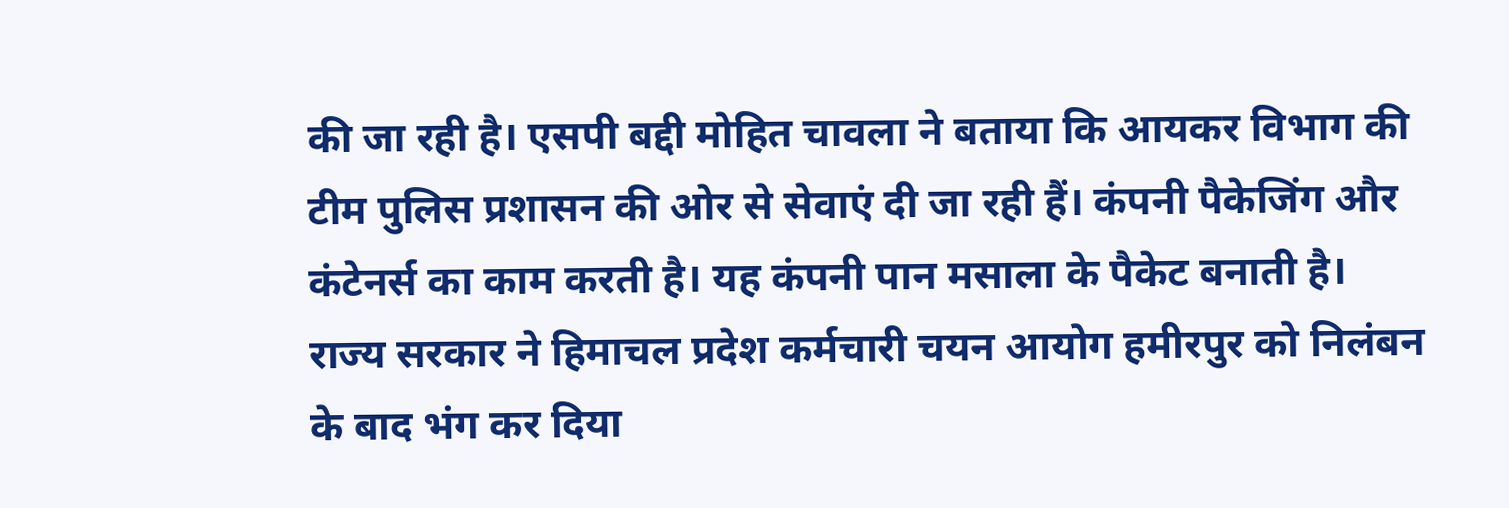की जा रही है। एसपी बद्दी मोहित चावला ने बताया कि आयकर विभाग की टीम पुलिस प्रशासन की ओर से सेवाएं दी जा रही हैं। कंपनी पैकेजिंग और कंटेनर्स का काम करती है। यह कंपनी पान मसाला के पैकेट बनाती है।
राज्य सरकार ने हिमाचल प्रदेश कर्मचारी चयन आयोग हमीरपुर को निलंबन के बाद भंग कर दिया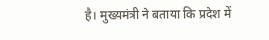है। मुख्यमंत्री ने बताया कि प्रदेश में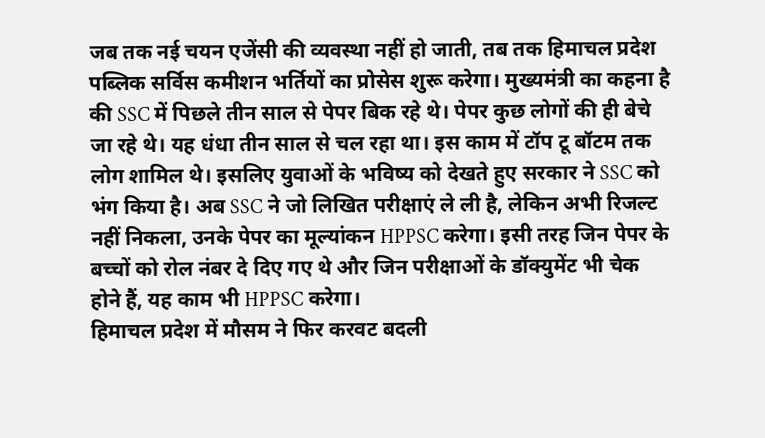जब तक नई चयन एजेंसी की व्यवस्था नहीं हो जाती, तब तक हिमाचल प्रदेश पब्लिक सर्विस कमीशन भर्तियों का प्रोसेस शुरू करेगा। मुख्यमंत्री का कहना है की SSC में पिछले तीन साल से पेपर बिक रहे थे। पेपर कुछ लोगों की ही बेचे जा रहे थे। यह धंधा तीन साल से चल रहा था। इस काम में टॉप टू बॉटम तक लोग शामिल थे। इसलिए युवाओं के भविष्य को देखते हुए सरकार ने SSC को भंग किया है। अब SSC ने जो लिखित परीक्षाएं ले ली है, लेकिन अभी रिजल्ट नहीं निकला, उनके पेपर का मूल्यांकन HPPSC करेगा। इसी तरह जिन पेपर के बच्चों को रोल नंबर दे दिए गए थे और जिन परीक्षाओं के डॉक्युमेंट भी चेक होने हैं, यह काम भी HPPSC करेगा।
हिमाचल प्रदेश में मौसम ने फिर करवट बदली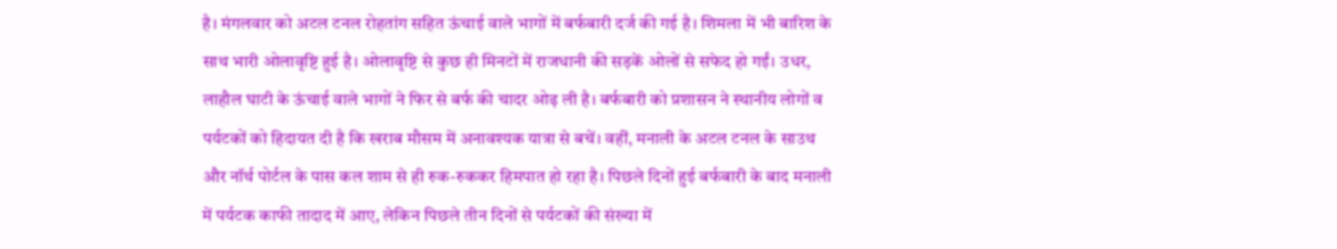है। मंगलवार को अटल टनल रोहतांग सहित ऊंचाई वाले भागों में बर्फबारी दर्ज की गई है। शिमला में भी बारिश के साथ भारी ओलावृष्टि हुई है। ओलावृष्टि से कुछ ही मिनटों में राजधानी की सड़कें ओलों से सफेद हो गईं। उधर, लाहौल घाटी के ऊंचाई वाले भागों ने फिर से बर्फ की चादर ओढ़ ली है। बर्फबारी को प्रशासन ने स्थानीय लोगों व पर्यटकों को हिदायत दी है कि खराब मौसम में अनावश्यक यात्रा से बचें। वहीं, मनाली के अटल टनल के साउथ और नॉर्थ पोर्टल के पास कल शाम से ही रुक-रुककर हिमपात हो रहा है। पिछले दिनों हुई बर्फबारी के बाद मनाली में पर्यटक काफी तादाद में आए, लेकिन पिछले तीन दिनों से पर्यटकों की संख्या में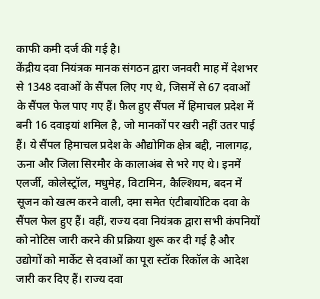काफी कमी दर्ज की गई है।
केंद्रीय दवा नियंत्रक मानक संगठन द्वारा जनवरी माह में देशभर से 1348 दवाओं के सैंपल लिए गए थे, जिसमें से 67 दवाओं के सैंपल फेल पाए गए हैं। फ़ैल हुए सैंपल में हिमाचल प्रदेश में बनी 16 दवाइयां शमिल है, जो मानकों पर खरी नहीं उतर पाई हैं। ये सैंपल हिमाचल प्रदेश के औद्योगिक क्षेत्र बद्दी, नालागढ़, ऊना और जिला सिरमौर के कालाअंब से भरे गए थे। इनमें एलर्जी, कोलेस्ट्रॉल, मधुमेह, विटामिन, कैल्शियम, बदन में सूजन को खत्म करने वाली, दमा समेत एंटीबायोटिक दवा के सैंपल फेल हुए हैं। वहीं, राज्य दवा नियंत्रक द्वारा सभी कंपनियों को नोटिस जारी करने की प्रक्रिया शुरू कर दी गई है और उद्योगों को मार्केट से दवाओं का पूरा स्टॉक रिकॉल के आदेश जारी कर दिए हैं। राज्य दवा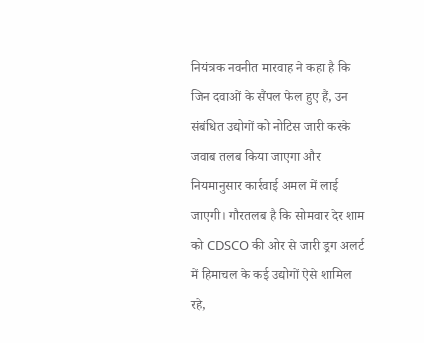नियंत्रक नवनीत मारवाह ने कहा है कि जिन दवाओं के सैंपल फेल हुए हैं, उन संबंधित उद्योगों को नोटिस जारी करके जवाब तलब किया जाएगा और नियमानुसार कार्रवाई अमल में लाई जाएगी। गौरतलब है कि सोमवार देर शाम को CDSCO की ओर से जारी ड्रग अलर्ट में हिमाचल के कई उद्योगों ऐसे शामिल रहे,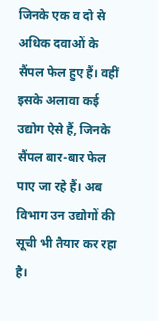जिनके एक व दो से अधिक दवाओं के सैंपल फेल हुए हैं। वहीं इसके अलावा कई उद्योग ऐसे हैं, जिनके सैंपल बार-बार फेल पाए जा रहे हैं। अब विभाग उन उद्योगों की सूची भी तैयार कर रहा है।